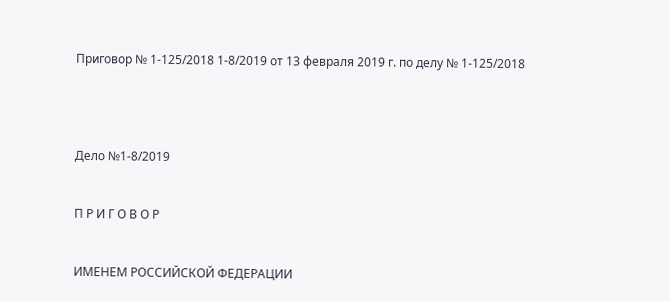Приговор № 1-125/2018 1-8/2019 от 13 февраля 2019 г. по делу № 1-125/2018




Дело №1-8/2019


П Р И Г О В О Р


ИМЕНЕМ РОССИЙСКОЙ ФЕДЕРАЦИИ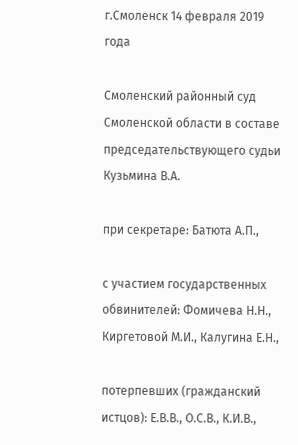г.Смоленск 14 февраля 2019 года

Смоленский районный суд Смоленской области в составе председательствующего судьи Кузьмина В.А.

при секретаре: Батюта А.П.,

с участием государственных обвинителей: Фомичева Н.Н., Киргетовой М.И., Калугина Е.Н.,

потерпевших (гражданский истцов): Е.В.В., О.С.В., К.И.В.,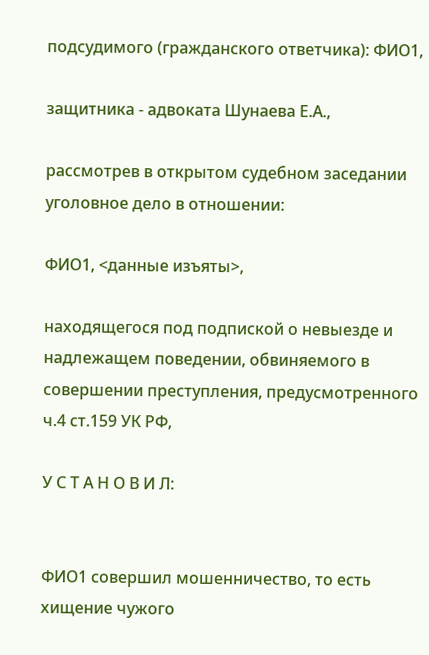подсудимого (гражданского ответчика): ФИО1,

защитника - адвоката Шунаева Е.А.,

рассмотрев в открытом судебном заседании уголовное дело в отношении:

ФИО1, <данные изъяты>,

находящегося под подпиской о невыезде и надлежащем поведении, обвиняемого в совершении преступления, предусмотренного ч.4 ст.159 УК РФ,

У С Т А Н О В И Л:


ФИО1 совершил мошенничество, то есть хищение чужого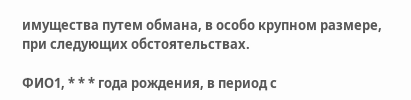имущества путем обмана, в особо крупном размере, при следующих обстоятельствах.

ФИО1, * * * года рождения, в период с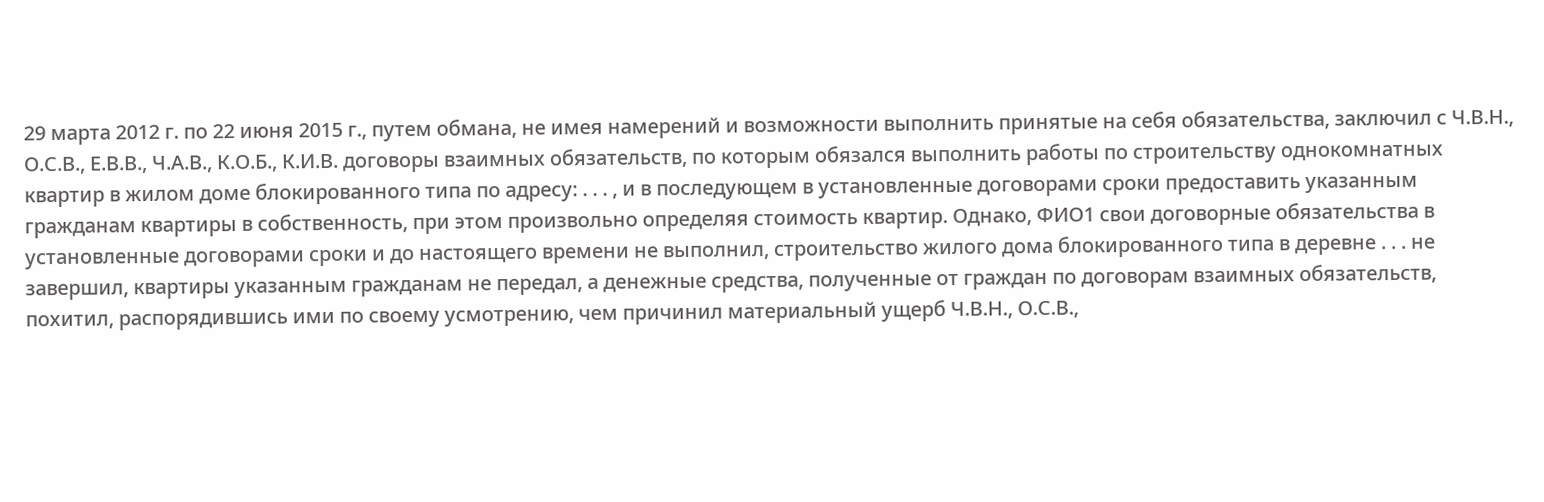29 марта 2012 г. по 22 июня 2015 г., путем обмана, не имея намерений и возможности выполнить принятые на себя обязательства, заключил с Ч.В.Н., О.С.В., Е.В.В., Ч.А.В., К.О.Б., К.И.В. договоры взаимных обязательств, по которым обязался выполнить работы по строительству однокомнатных квартир в жилом доме блокированного типа по адресу: . . . , и в последующем в установленные договорами сроки предоставить указанным гражданам квартиры в собственность, при этом произвольно определяя стоимость квартир. Однако, ФИО1 свои договорные обязательства в установленные договорами сроки и до настоящего времени не выполнил, строительство жилого дома блокированного типа в деревне . . . не завершил, квартиры указанным гражданам не передал, а денежные средства, полученные от граждан по договорам взаимных обязательств, похитил, распорядившись ими по своему усмотрению, чем причинил материальный ущерб Ч.В.Н., О.С.В.,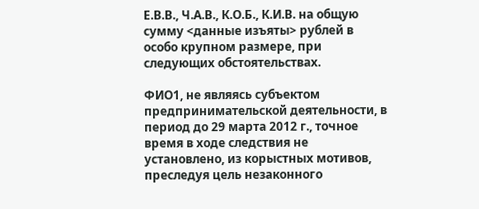Е.В.В., Ч.А.В., К.О.Б., К.И.В. на общую сумму <данные изъяты> рублей в особо крупном размере, при следующих обстоятельствах.

ФИО1, не являясь субъектом предпринимательской деятельности, в период до 29 марта 2012 г., точное время в ходе следствия не установлено, из корыстных мотивов, преследуя цель незаконного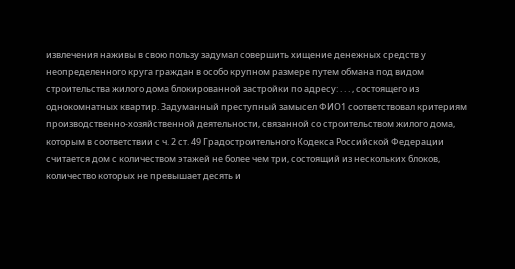извлечения наживы в свою пользу задумал совершить хищение денежных средств у неопределенного круга граждан в особо крупном размере путем обмана под видом строительства жилого дома блокированной застройки по адресу: . . . , состоящего из однокомнатных квартир. Задуманный преступный замысел ФИО1 соответствовал критериям производственно-хозяйственной деятельности, связанной со строительством жилого дома, которым в соответствии с ч. 2 ст. 49 Градостроительного Кодекса Российской Федерации считается дом с количеством этажей не более чем три, состоящий из нескольких блоков, количество которых не превышает десять и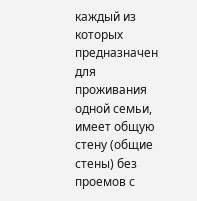каждый из которых предназначен для проживания одной семьи, имеет общую стену (общие стены) без проемов с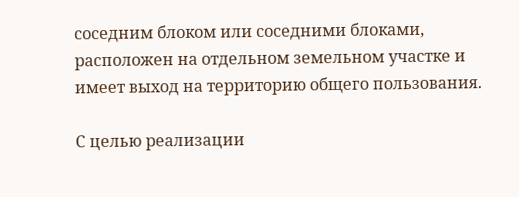соседним блоком или соседними блоками, расположен на отдельном земельном участке и имеет выход на территорию общего пользования.

С целью реализации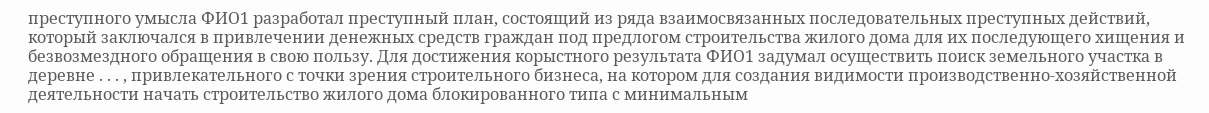преступного умысла ФИО1 разработал преступный план, состоящий из ряда взаимосвязанных последовательных преступных действий, который заключался в привлечении денежных средств граждан под предлогом строительства жилого дома для их последующего хищения и безвозмездного обращения в свою пользу. Для достижения корыстного результата ФИО1 задумал осуществить поиск земельного участка в деревне . . . , привлекательного с точки зрения строительного бизнеса, на котором для создания видимости производственно-хозяйственной деятельности начать строительство жилого дома блокированного типа с минимальным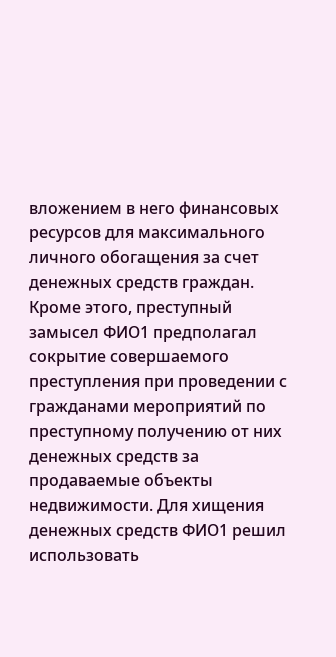вложением в него финансовых ресурсов для максимального личного обогащения за счет денежных средств граждан. Кроме этого, преступный замысел ФИО1 предполагал сокрытие совершаемого преступления при проведении с гражданами мероприятий по преступному получению от них денежных средств за продаваемые объекты недвижимости. Для хищения денежных средств ФИО1 решил использовать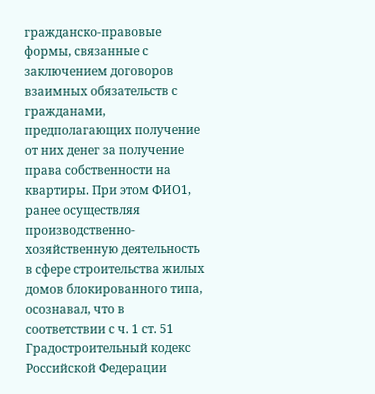гражданско-правовые формы, связанные с заключением договоров взаимных обязательств с гражданами, предполагающих получение от них денег за получение права собственности на квартиры. При этом ФИО1, ранее осуществляя производственно-хозяйственную деятельность в сфере строительства жилых домов блокированного типа, осознавал, что в соответствии с ч. 1 ст. 51 Градостроительный кодекс Российской Федерации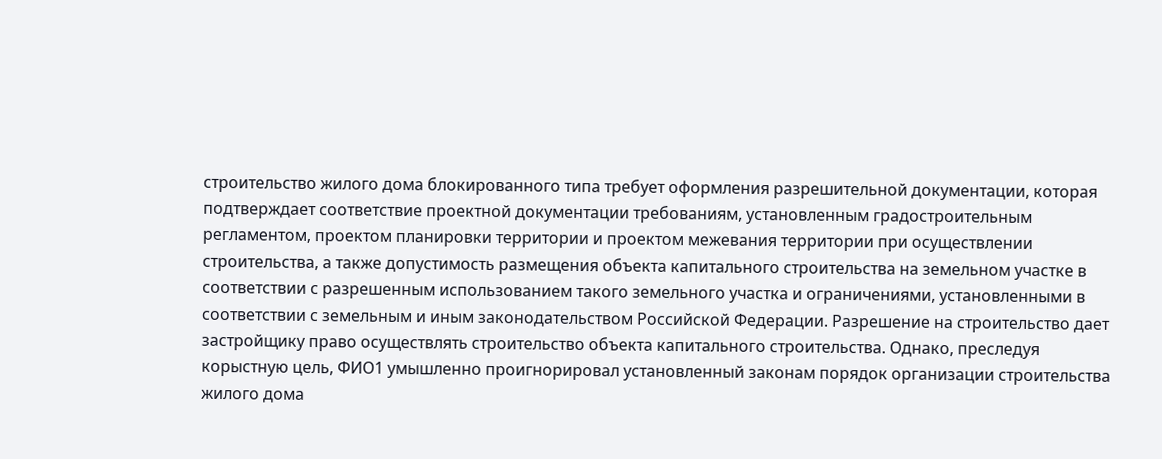строительство жилого дома блокированного типа требует оформления разрешительной документации, которая подтверждает соответствие проектной документации требованиям, установленным градостроительным регламентом, проектом планировки территории и проектом межевания территории при осуществлении строительства, а также допустимость размещения объекта капитального строительства на земельном участке в соответствии с разрешенным использованием такого земельного участка и ограничениями, установленными в соответствии с земельным и иным законодательством Российской Федерации. Разрешение на строительство дает застройщику право осуществлять строительство объекта капитального строительства. Однако, преследуя корыстную цель, ФИО1 умышленно проигнорировал установленный законам порядок организации строительства жилого дома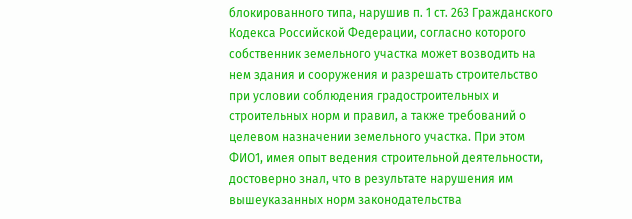блокированного типа, нарушив п. 1 ст. 263 Гражданского Кодекса Российской Федерации, согласно которого собственник земельного участка может возводить на нем здания и сооружения и разрешать строительство при условии соблюдения градостроительных и строительных норм и правил, а также требований о целевом назначении земельного участка. При этом ФИО1, имея опыт ведения строительной деятельности, достоверно знал, что в результате нарушения им вышеуказанных норм законодательства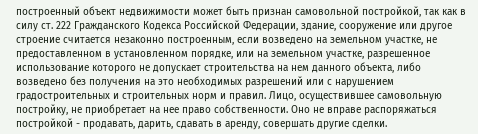построенный объект недвижимости может быть признан самовольной постройкой, так как в силу ст. 222 Гражданского Кодекса Российской Федерации, здание, сооружение или другое строение считается незаконно построенным, если возведено на земельном участке, не предоставленном в установленном порядке, или на земельном участке, разрешенное использование которого не допускает строительства на нем данного объекта, либо возведено без получения на это необходимых разрешений или с нарушением градостроительных и строительных норм и правил. Лицо, осуществившее самовольную постройку, не приобретает на нее право собственности. Оно не вправе распоряжаться постройкой - продавать, дарить, сдавать в аренду, совершать другие сделки.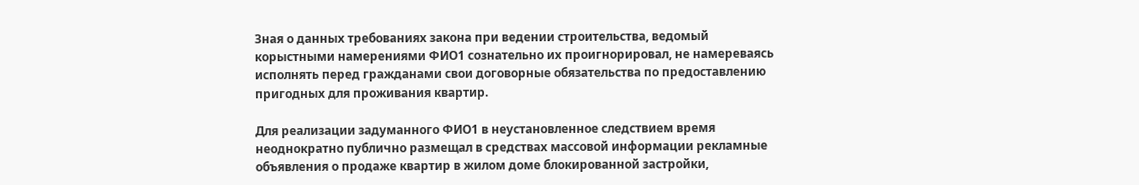Зная о данных требованиях закона при ведении строительства, ведомый корыстными намерениями ФИО1 сознательно их проигнорировал, не намереваясь исполнять перед гражданами свои договорные обязательства по предоставлению пригодных для проживания квартир.

Для реализации задуманного ФИО1 в неустановленное следствием время неоднократно публично размещал в средствах массовой информации рекламные объявления о продаже квартир в жилом доме блокированной застройки,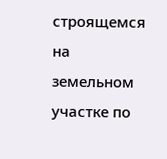строящемся на земельном участке по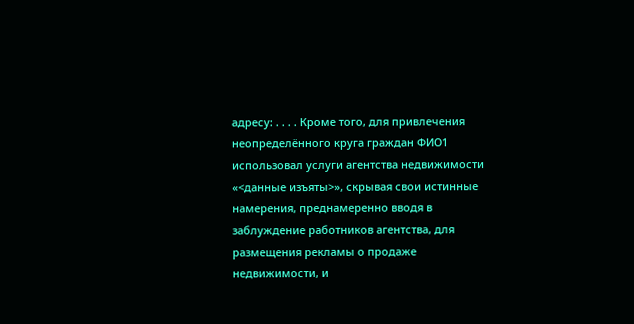адресу: . . . . Кроме того, для привлечения неопределённого круга граждан ФИО1 использовал услуги агентства недвижимости «<данные изъяты>», скрывая свои истинные намерения, преднамеренно вводя в заблуждение работников агентства, для размещения рекламы о продаже недвижимости, и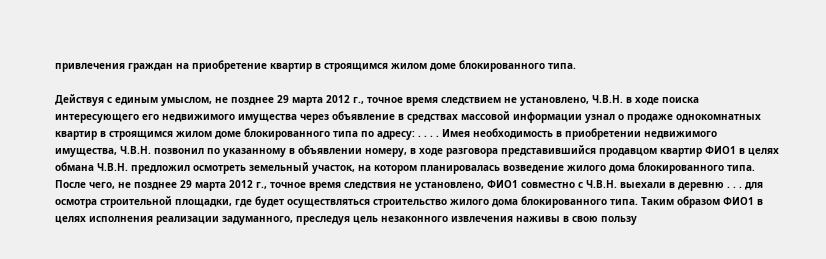привлечения граждан на приобретение квартир в строящимся жилом доме блокированного типа.

Действуя с единым умыслом, не позднее 29 марта 2012 г., точное время следствием не установлено, Ч.В.Н. в ходе поиска интересующего его недвижимого имущества через объявление в средствах массовой информации узнал о продаже однокомнатных квартир в строящимся жилом доме блокированного типа по адресу: . . . . Имея необходимость в приобретении недвижимого имущества, Ч.В.Н. позвонил по указанному в объявлении номеру, в ходе разговора представившийся продавцом квартир ФИО1 в целях обмана Ч.В.Н. предложил осмотреть земельный участок, на котором планировалась возведение жилого дома блокированного типа. После чего, не позднее 29 марта 2012 г., точное время следствия не установлено, ФИО1 совместно с Ч.В.Н. выехали в деревню . . . для осмотра строительной площадки, где будет осуществляться строительство жилого дома блокированного типа. Таким образом ФИО1 в целях исполнения реализации задуманного, преследуя цель незаконного извлечения наживы в свою пользу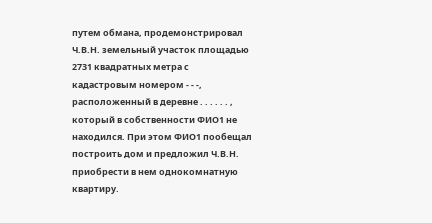путем обмана, продемонстрировал Ч.В.Н. земельный участок площадью 2731 квадратных метра с кадастровым номером - - -, расположенный в деревне . . . . . . , который в собственности ФИО1 не находился. При этом ФИО1 пообещал построить дом и предложил Ч.В.Н. приобрести в нем однокомнатную квартиру.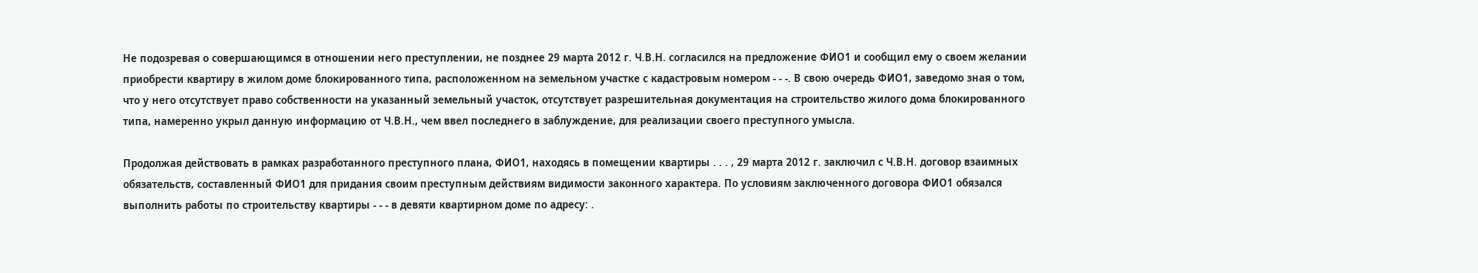Не подозревая о совершающимся в отношении него преступлении, не позднее 29 марта 2012 г. Ч.В.Н. согласился на предложение ФИО1 и сообщил ему о своем желании приобрести квартиру в жилом доме блокированного типа, расположенном на земельном участке с кадастровым номером - - -. В свою очередь ФИО1, заведомо зная о том, что у него отсутствует право собственности на указанный земельный участок, отсутствует разрешительная документация на строительство жилого дома блокированного типа, намеренно укрыл данную информацию от Ч.В.Н., чем ввел последнего в заблуждение, для реализации своего преступного умысла.

Продолжая действовать в рамках разработанного преступного плана, ФИО1, находясь в помещении квартиры . . . , 29 марта 2012 г. заключил с Ч.В.Н. договор взаимных обязательств, составленный ФИО1 для придания своим преступным действиям видимости законного характера. По условиям заключенного договора ФИО1 обязался выполнить работы по строительству квартиры - - - в девяти квартирном доме по адресу: .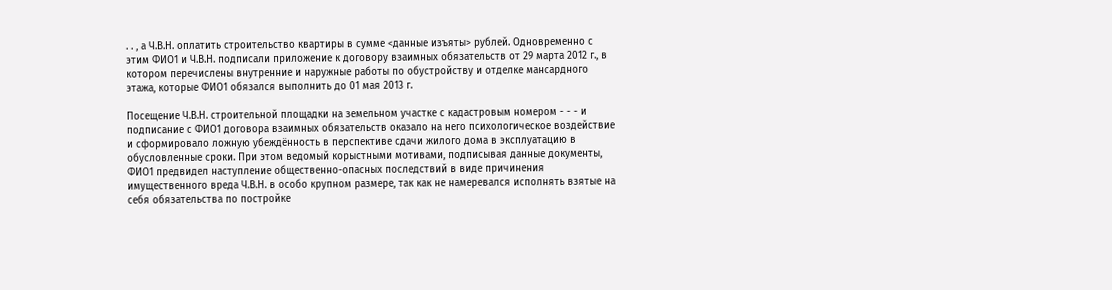. . , а Ч.В.Н. оплатить строительство квартиры в сумме <данные изъяты> рублей. Одновременно с этим ФИО1 и Ч.В.Н. подписали приложение к договору взаимных обязательств от 29 марта 2012 г., в котором перечислены внутренние и наружные работы по обустройству и отделке мансардного этажа, которые ФИО1 обязался выполнить до 01 мая 2013 г.

Посещение Ч.В.Н. строительной площадки на земельном участке с кадастровым номером - - - и подписание с ФИО1 договора взаимных обязательств оказало на него психологическое воздействие и сформировало ложную убеждённость в перспективе сдачи жилого дома в эксплуатацию в обусловленные сроки. При этом ведомый корыстными мотивами, подписывая данные документы, ФИО1 предвидел наступление общественно-опасных последствий в виде причинения имущественного вреда Ч.В.Н. в особо крупном размере, так как не намеревался исполнять взятые на себя обязательства по постройке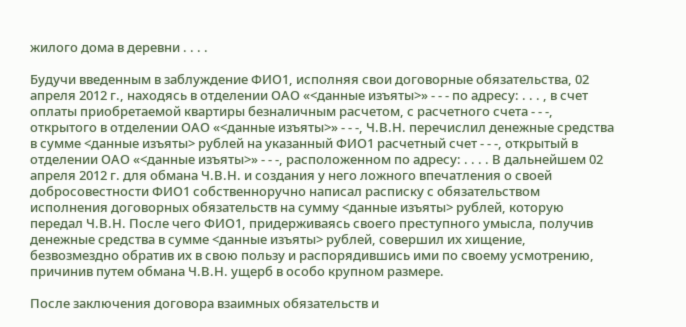жилого дома в деревни . . . .

Будучи введенным в заблуждение ФИО1, исполняя свои договорные обязательства, 02 апреля 2012 г., находясь в отделении ОАО «<данные изъяты>» - - - по адресу: . . . , в счет оплаты приобретаемой квартиры безналичным расчетом, с расчетного счета - - -, открытого в отделении ОАО «<данные изъяты>» - - -, Ч.В.Н. перечислил денежные средства в сумме <данные изъяты> рублей на указанный ФИО1 расчетный счет - - -, открытый в отделении ОАО «<данные изъяты>» - - -, расположенном по адресу: . . . . В дальнейшем 02 апреля 2012 г. для обмана Ч.В.Н. и создания у него ложного впечатления о своей добросовестности ФИО1 собственноручно написал расписку с обязательством исполнения договорных обязательств на сумму <данные изъяты> рублей, которую передал Ч.В.Н. После чего ФИО1, придерживаясь своего преступного умысла, получив денежные средства в сумме <данные изъяты> рублей, совершил их хищение, безвозмездно обратив их в свою пользу и распорядившись ими по своему усмотрению, причинив путем обмана Ч.В.Н. ущерб в особо крупном размере.

После заключения договора взаимных обязательств и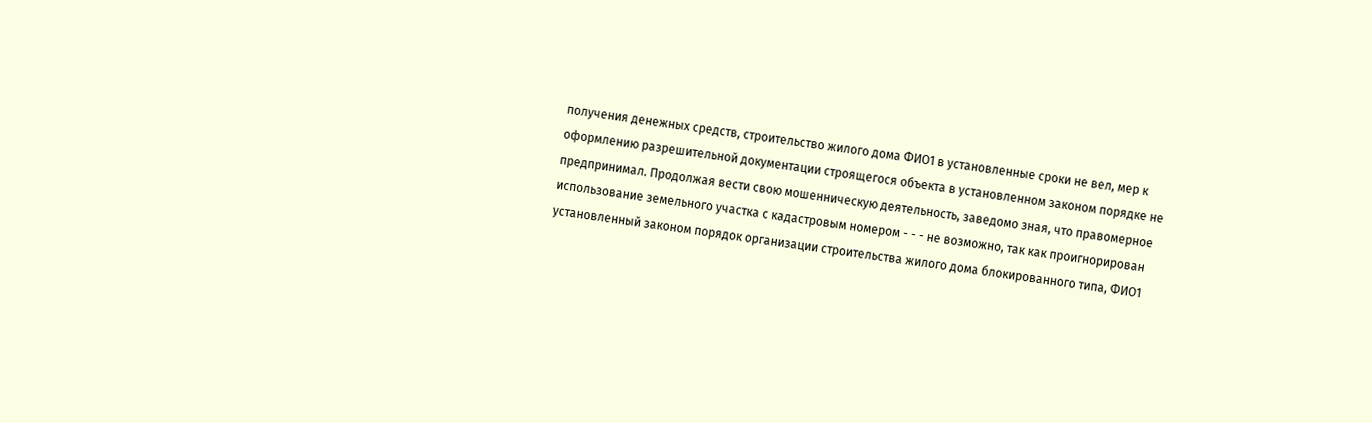получения денежных средств, строительство жилого дома ФИО1 в установленные сроки не вел, мер к оформлению разрешительной документации строящегося объекта в установленном законом порядке не предпринимал. Продолжая вести свою мошенническую деятельность, заведомо зная, что правомерное использование земельного участка с кадастровым номером - - - не возможно, так как проигнорирован установленный законом порядок организации строительства жилого дома блокированного типа, ФИО1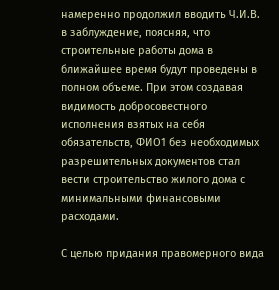намеренно продолжил вводить Ч.И.В. в заблуждение, поясняя, что строительные работы дома в ближайшее время будут проведены в полном объеме. При этом создавая видимость добросовестного исполнения взятых на себя обязательств, ФИО1 без необходимых разрешительных документов стал вести строительство жилого дома с минимальными финансовыми расходами.

С целью придания правомерного вида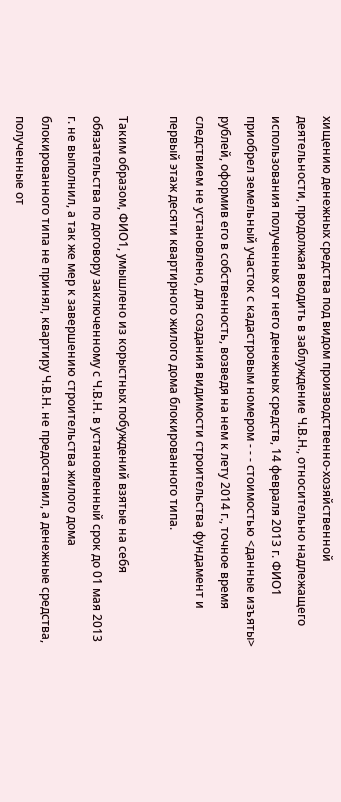хищению денежных средства под видом производственно-хозяйственной деятельности, продолжая вводить в заблуждение Ч.В.Н., относительно надлежащего использования полученных от него денежных средств, 14 февраля 2013 г. ФИО1 приобрел земельный участок с кадастровым номером - - - стоимостью <данные изъяты> рублей, оформив его в собственность, возведя на нем к лету 2014 г., точное время следствием не установлено, для создания видимости строительства фундамент и первый этаж десяти квартирного жилого дома блокированного типа.

Таким образом, ФИО1, умышлено из корыстных побуждений взятые на себя обязательства по договору заключенному с Ч.В.Н. в установленный срок до 01 мая 2013 г. не выполнил, а так же мер к завершению строительства жилого дома блокированного типа не принял, квартиру Ч.В.Н. не предоставил, а денежные средства, полученные от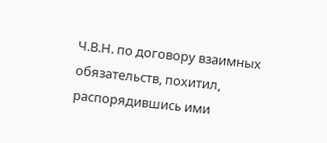Ч.В.Н. по договору взаимных обязательств, похитил, распорядившись ими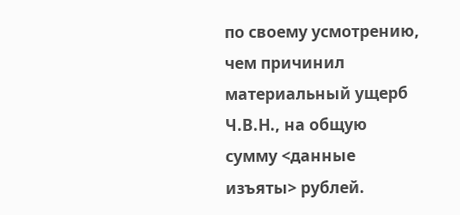по своему усмотрению, чем причинил материальный ущерб Ч.В.Н., на общую сумму <данные изъяты> рублей.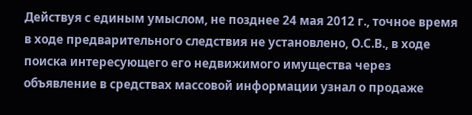Действуя с единым умыслом, не позднее 24 мая 2012 г., точное время в ходе предварительного следствия не установлено, О.С.В., в ходе поиска интересующего его недвижимого имущества через объявление в средствах массовой информации узнал о продаже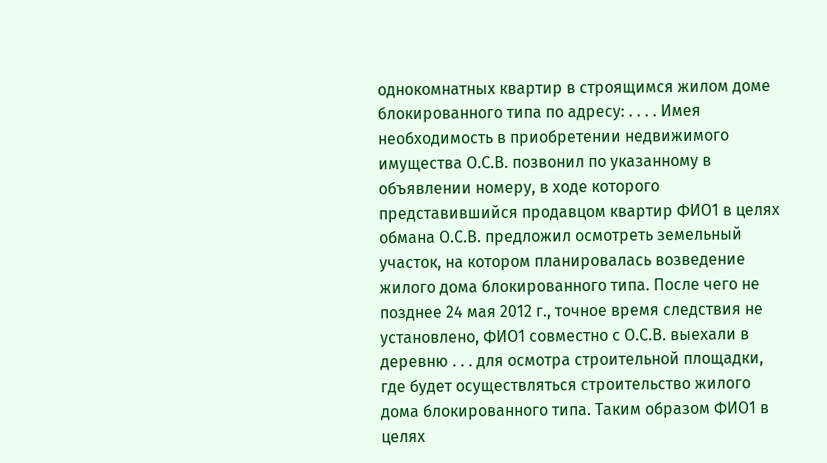однокомнатных квартир в строящимся жилом доме блокированного типа по адресу: . . . . Имея необходимость в приобретении недвижимого имущества О.С.В. позвонил по указанному в объявлении номеру, в ходе которого представившийся продавцом квартир ФИО1 в целях обмана О.С.В. предложил осмотреть земельный участок, на котором планировалась возведение жилого дома блокированного типа. После чего не позднее 24 мая 2012 г., точное время следствия не установлено, ФИО1 совместно с О.С.В. выехали в деревню . . . для осмотра строительной площадки, где будет осуществляться строительство жилого дома блокированного типа. Таким образом ФИО1 в целях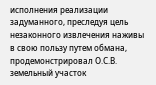исполнения реализации задуманного, преследуя цель незаконного извлечения наживы в свою пользу путем обмана, продемонстрировал О.С.В. земельный участок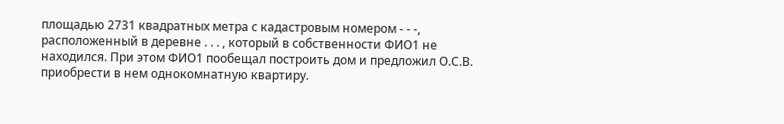площадью 2731 квадратных метра с кадастровым номером - - -, расположенный в деревне . . . , который в собственности ФИО1 не находился. При этом ФИО1 пообещал построить дом и предложил О.С.В. приобрести в нем однокомнатную квартиру.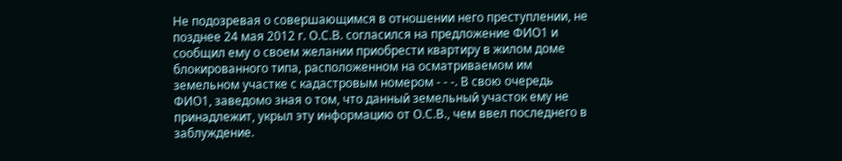Не подозревая о совершающимся в отношении него преступлении, не позднее 24 мая 2012 г. О.С.В. согласился на предложение ФИО1 и сообщил ему о своем желании приобрести квартиру в жилом доме блокированного типа, расположенном на осматриваемом им земельном участке с кадастровым номером - - -. В свою очередь ФИО1, заведомо зная о том, что данный земельный участок ему не принадлежит, укрыл эту информацию от О.С.В., чем ввел последнего в заблуждение.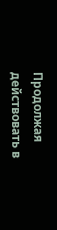Продолжая действовать в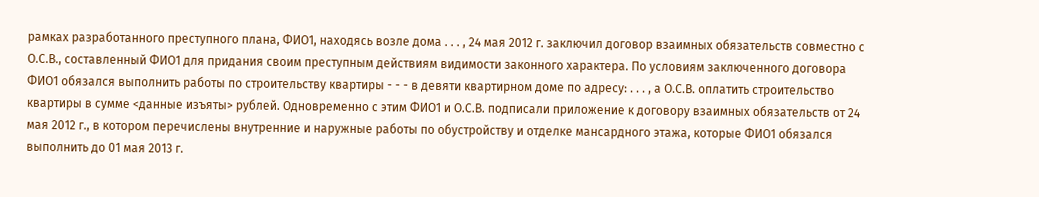рамках разработанного преступного плана, ФИО1, находясь возле дома . . . , 24 мая 2012 г. заключил договор взаимных обязательств совместно с О.С.В., составленный ФИО1 для придания своим преступным действиям видимости законного характера. По условиям заключенного договора ФИО1 обязался выполнить работы по строительству квартиры - - - в девяти квартирном доме по адресу: . . . , а О.С.В. оплатить строительство квартиры в сумме <данные изъяты> рублей. Одновременно с этим ФИО1 и О.С.В. подписали приложение к договору взаимных обязательств от 24 мая 2012 г., в котором перечислены внутренние и наружные работы по обустройству и отделке мансардного этажа, которые ФИО1 обязался выполнить до 01 мая 2013 г.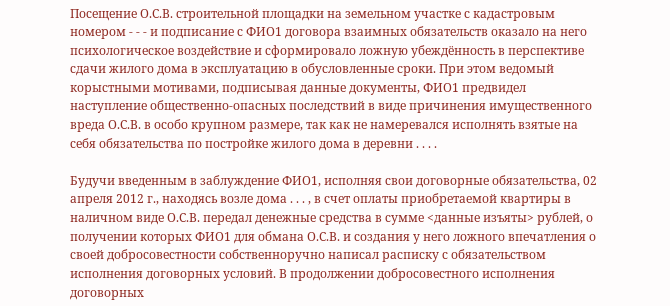Посещение О.С.В. строительной площадки на земельном участке с кадастровым номером - - - и подписание с ФИО1 договора взаимных обязательств оказало на него психологическое воздействие и сформировало ложную убеждённость в перспективе сдачи жилого дома в эксплуатацию в обусловленные сроки. При этом ведомый корыстными мотивами, подписывая данные документы, ФИО1 предвидел наступление общественно-опасных последствий в виде причинения имущественного вреда О.С.В. в особо крупном размере, так как не намеревался исполнять взятые на себя обязательства по постройке жилого дома в деревни . . . .

Будучи введенным в заблуждение ФИО1, исполняя свои договорные обязательства, 02 апреля 2012 г., находясь возле дома . . . , в счет оплаты приобретаемой квартиры в наличном виде О.С.В. передал денежные средства в сумме <данные изъяты> рублей, о получении которых ФИО1 для обмана О.С.В. и создания у него ложного впечатления о своей добросовестности собственноручно написал расписку с обязательством исполнения договорных условий. В продолжении добросовестного исполнения договорных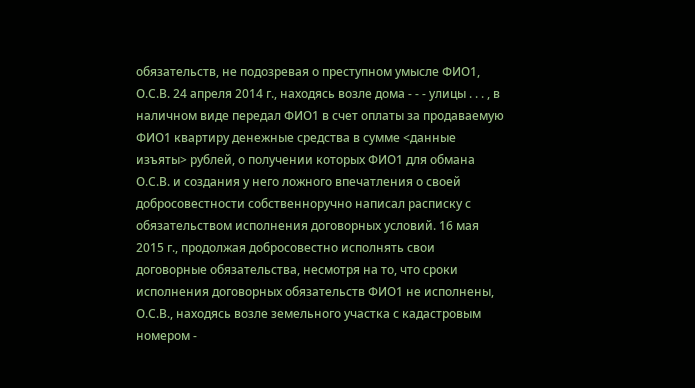обязательств, не подозревая о преступном умысле ФИО1, О.С.В. 24 апреля 2014 г., находясь возле дома - - - улицы . . . , в наличном виде передал ФИО1 в счет оплаты за продаваемую ФИО1 квартиру денежные средства в сумме <данные изъяты> рублей, о получении которых ФИО1 для обмана О.С.В. и создания у него ложного впечатления о своей добросовестности собственноручно написал расписку с обязательством исполнения договорных условий. 16 мая 2015 г., продолжая добросовестно исполнять свои договорные обязательства, несмотря на то, что сроки исполнения договорных обязательств ФИО1 не исполнены, О.С.В., находясь возле земельного участка с кадастровым номером -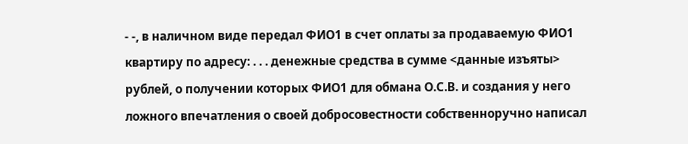- -, в наличном виде передал ФИО1 в счет оплаты за продаваемую ФИО1 квартиру по адресу: . . . денежные средства в сумме <данные изъяты> рублей, о получении которых ФИО1 для обмана О.С.В. и создания у него ложного впечатления о своей добросовестности собственноручно написал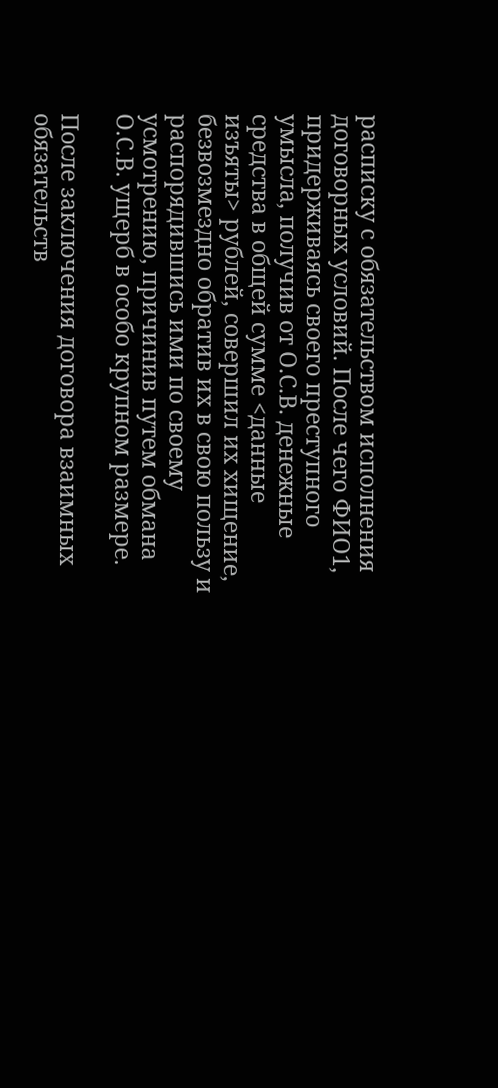расписку с обязательством исполнения договорных условий. После чего ФИО1, придерживаясь своего преступного умысла, получив от О.С.В. денежные средства в общей сумме <данные изъяты> рублей, совершил их хищение, безвозмездно обратив их в свою пользу и распорядившись ими по своему усмотрению, причинив путем обмана О.С.В. ущерб в особо крупном размере.

После заключения договора взаимных обязательств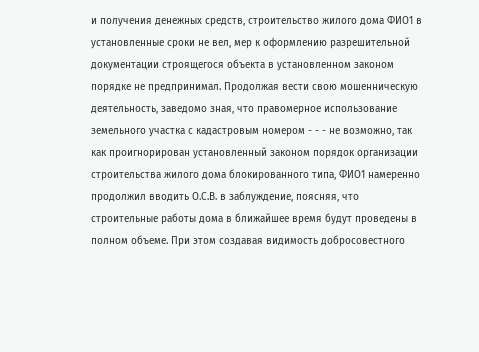и получения денежных средств, строительство жилого дома ФИО1 в установленные сроки не вел, мер к оформлению разрешительной документации строящегося объекта в установленном законом порядке не предпринимал. Продолжая вести свою мошенническую деятельность, заведомо зная, что правомерное использование земельного участка с кадастровым номером - - - не возможно, так как проигнорирован установленный законом порядок организации строительства жилого дома блокированного типа, ФИО1 намеренно продолжил вводить О.С.В. в заблуждение, поясняя, что строительные работы дома в ближайшее время будут проведены в полном объеме. При этом создавая видимость добросовестного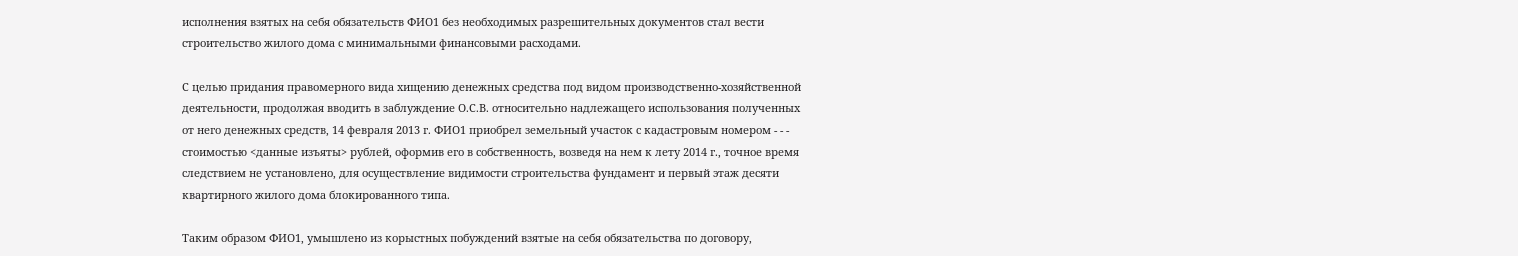исполнения взятых на себя обязательств ФИО1 без необходимых разрешительных документов стал вести строительство жилого дома с минимальными финансовыми расходами.

С целью придания правомерного вида хищению денежных средства под видом производственно-хозяйственной деятельности, продолжая вводить в заблуждение О.С.В. относительно надлежащего использования полученных от него денежных средств, 14 февраля 2013 г. ФИО1 приобрел земельный участок с кадастровым номером - - - стоимостью <данные изъяты> рублей, оформив его в собственность, возведя на нем к лету 2014 г., точное время следствием не установлено, для осуществление видимости строительства фундамент и первый этаж десяти квартирного жилого дома блокированного типа.

Таким образом ФИО1, умышлено из корыстных побуждений взятые на себя обязательства по договору,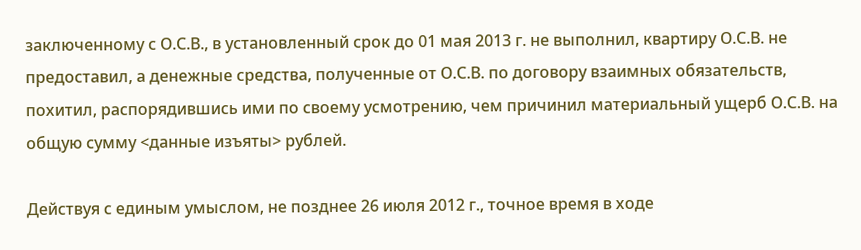заключенному с О.С.В., в установленный срок до 01 мая 2013 г. не выполнил, квартиру О.С.В. не предоставил, а денежные средства, полученные от О.С.В. по договору взаимных обязательств, похитил, распорядившись ими по своему усмотрению, чем причинил материальный ущерб О.С.В. на общую сумму <данные изъяты> рублей.

Действуя с единым умыслом, не позднее 26 июля 2012 г., точное время в ходе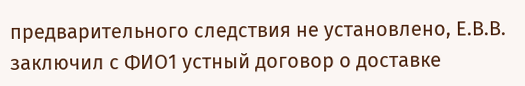предварительного следствия не установлено, Е.В.В. заключил с ФИО1 устный договор о доставке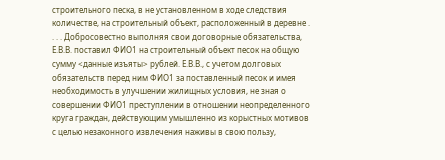строительного песка, в не установленном в ходе следствия количестве, на строительный объект, расположенный в деревне . . . . Добросовестно выполняя свои договорные обязательства, Е.В.В. поставил ФИО1 на строительный объект песок на общую сумму <данные изъяты> рублей. Е.В.В., с учетом долговых обязательств перед ним ФИО1 за поставленный песок и имея необходимость в улучшении жилищных условия, не зная о совершении ФИО1 преступлении в отношении неопределенного круга граждан, действующим умышленно из корыстных мотивов с целью незаконного извлечения наживы в свою пользу,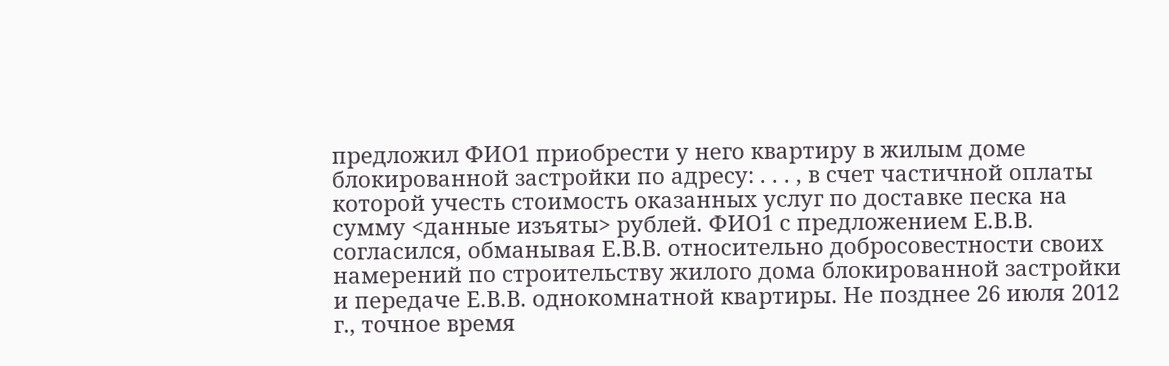предложил ФИО1 приобрести у него квартиру в жилым доме блокированной застройки по адресу: . . . , в счет частичной оплаты которой учесть стоимость оказанных услуг по доставке песка на сумму <данные изъяты> рублей. ФИО1 с предложением Е.В.В. согласился, обманывая Е.В.В. относительно добросовестности своих намерений по строительству жилого дома блокированной застройки и передаче Е.В.В. однокомнатной квартиры. Не позднее 26 июля 2012 г., точное время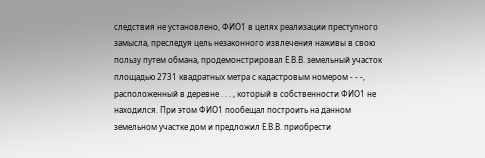следствия не установлено, ФИО1 в целях реализации преступного замысла, преследуя цель незаконного извлечения наживы в свою пользу путем обмана, продемонстрировал Е.В.В. земельный участок площадью 2731 квадратных метра с кадастровым номером - - -, расположенный в деревне . . . , который в собственности ФИО1 не находился. При этом ФИО1 пообещал построить на данном земельном участке дом и предложил Е.В.В. приобрести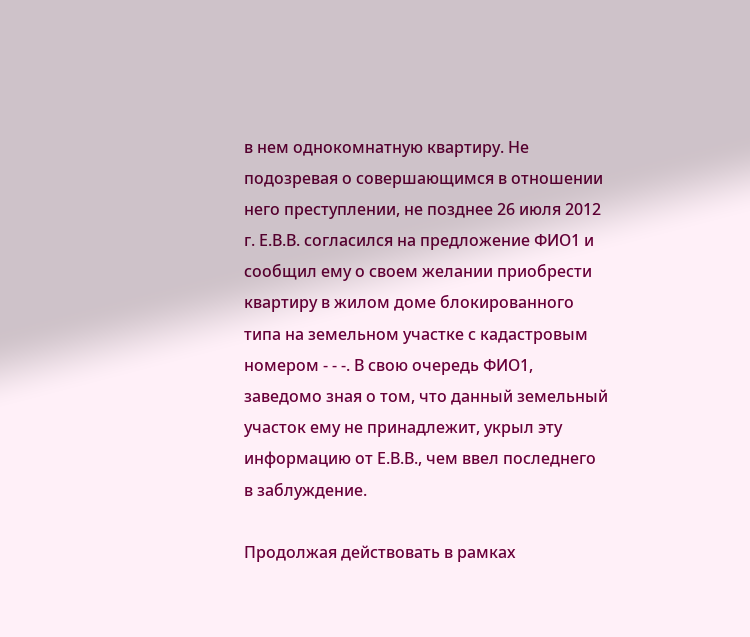в нем однокомнатную квартиру. Не подозревая о совершающимся в отношении него преступлении, не позднее 26 июля 2012 г. Е.В.В. согласился на предложение ФИО1 и сообщил ему о своем желании приобрести квартиру в жилом доме блокированного типа на земельном участке с кадастровым номером - - -. В свою очередь ФИО1, заведомо зная о том, что данный земельный участок ему не принадлежит, укрыл эту информацию от Е.В.В., чем ввел последнего в заблуждение.

Продолжая действовать в рамках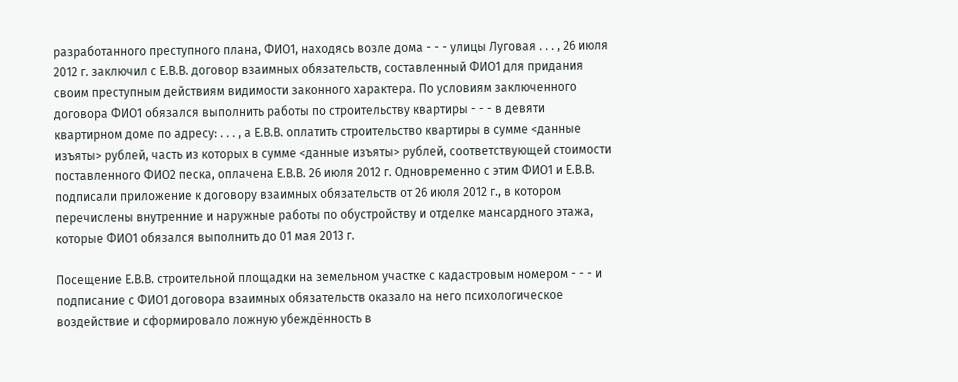разработанного преступного плана, ФИО1, находясь возле дома - - - улицы Луговая . . . , 26 июля 2012 г. заключил с Е.В.В. договор взаимных обязательств, составленный ФИО1 для придания своим преступным действиям видимости законного характера. По условиям заключенного договора ФИО1 обязался выполнить работы по строительству квартиры - - - в девяти квартирном доме по адресу: . . . , а Е.В.В. оплатить строительство квартиры в сумме <данные изъяты> рублей, часть из которых в сумме <данные изъяты> рублей, соответствующей стоимости поставленного ФИО2 песка, оплачена Е.В.В. 26 июля 2012 г. Одновременно с этим ФИО1 и Е.В.В. подписали приложение к договору взаимных обязательств от 26 июля 2012 г., в котором перечислены внутренние и наружные работы по обустройству и отделке мансардного этажа, которые ФИО1 обязался выполнить до 01 мая 2013 г.

Посещение Е.В.В. строительной площадки на земельном участке с кадастровым номером - - - и подписание с ФИО1 договора взаимных обязательств оказало на него психологическое воздействие и сформировало ложную убеждённость в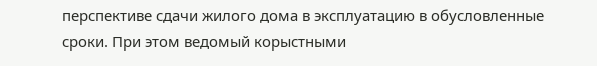перспективе сдачи жилого дома в эксплуатацию в обусловленные сроки. При этом ведомый корыстными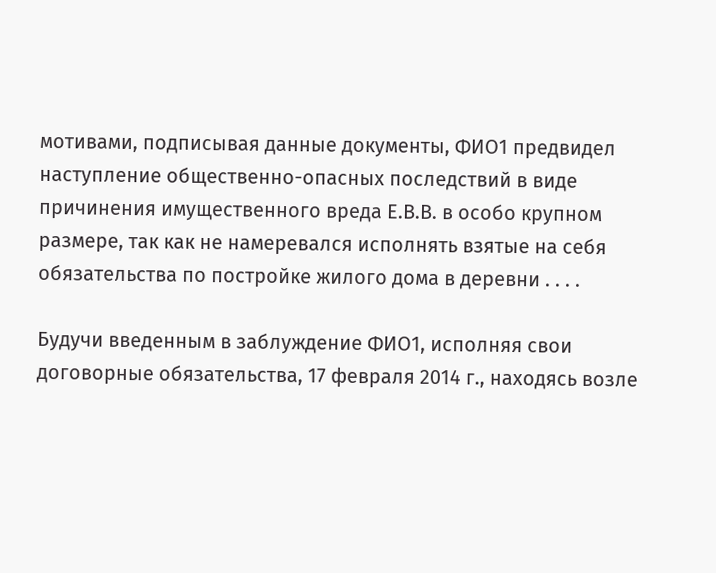мотивами, подписывая данные документы, ФИО1 предвидел наступление общественно-опасных последствий в виде причинения имущественного вреда Е.В.В. в особо крупном размере, так как не намеревался исполнять взятые на себя обязательства по постройке жилого дома в деревни . . . .

Будучи введенным в заблуждение ФИО1, исполняя свои договорные обязательства, 17 февраля 2014 г., находясь возле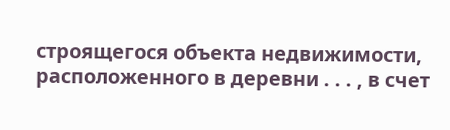строящегося объекта недвижимости, расположенного в деревни . . . , в счет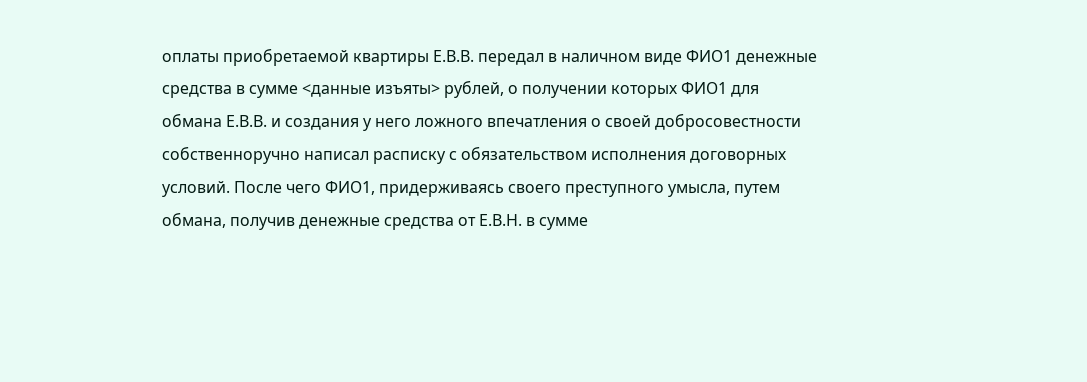оплаты приобретаемой квартиры Е.В.В. передал в наличном виде ФИО1 денежные средства в сумме <данные изъяты> рублей, о получении которых ФИО1 для обмана Е.В.В. и создания у него ложного впечатления о своей добросовестности собственноручно написал расписку с обязательством исполнения договорных условий. После чего ФИО1, придерживаясь своего преступного умысла, путем обмана, получив денежные средства от Е.В.Н. в сумме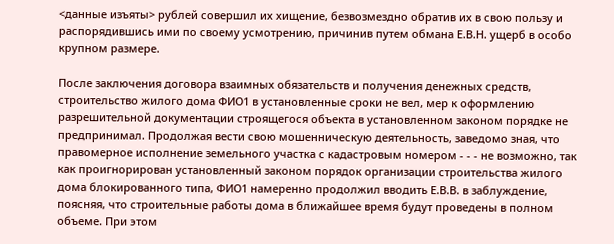<данные изъяты> рублей совершил их хищение, безвозмездно обратив их в свою пользу и распорядившись ими по своему усмотрению, причинив путем обмана Е.В.Н. ущерб в особо крупном размере.

После заключения договора взаимных обязательств и получения денежных средств, строительство жилого дома ФИО1 в установленные сроки не вел, мер к оформлению разрешительной документации строящегося объекта в установленном законом порядке не предпринимал. Продолжая вести свою мошенническую деятельность, заведомо зная, что правомерное исполнение земельного участка с кадастровым номером - - - не возможно, так как проигнорирован установленный законом порядок организации строительства жилого дома блокированного типа, ФИО1 намеренно продолжил вводить Е.В.В. в заблуждение, поясняя, что строительные работы дома в ближайшее время будут проведены в полном объеме. При этом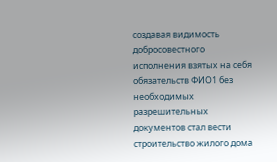создавая видимость добросовестного исполнения взятых на себя обязательств ФИО1 без необходимых разрешительных документов стал вести строительство жилого дома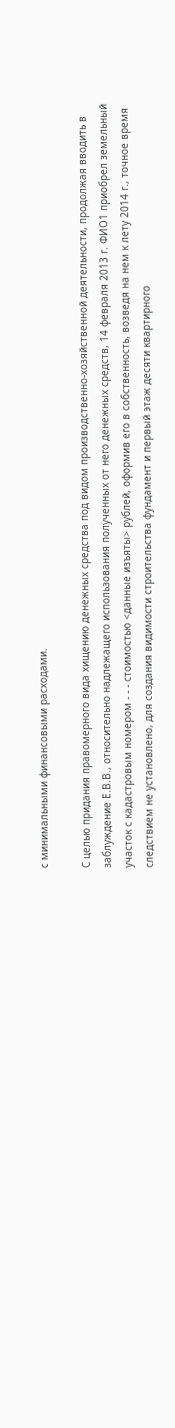с минимальными финансовыми расходами.

С целью придания правомерного вида хищению денежных средства под видом производственно-хозяйственной деятельности, продолжая вводить в заблуждение Е.В.В., относительно надлежащего использования полученных от него денежных средств, 14 февраля 2013 г. ФИО1 приобрел земельный участок с кадастровым номером - - - стоимостью <данные изъяты> рублей, оформив его в собственность, возведя на нем к лету 2014 г., точное время следствием не установлено, для создания видимости строительства фундамент и первый этаж десяти квартирного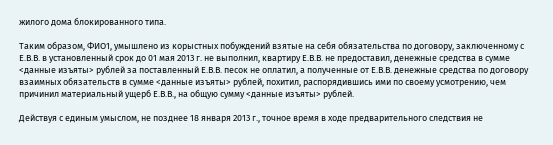жилого дома блокированного типа.

Таким образом, ФИО1, умышлено из корыстных побуждений взятые на себя обязательства по договору, заключенному с Е.В.В. в установленный срок до 01 мая 2013 г. не выполнил, квартиру Е.В.В. не предоставил, денежные средства в сумме <данные изъяты> рублей за поставленный Е.В.В. песок не оплатил, а полученные от Е.В.В. денежные средства по договору взаимных обязательств в сумме <данные изъяты> рублей, похитил, распорядившись ими по своему усмотрению, чем причинил материальный ущерб Е.В.В., на общую сумму <данные изъяты> рублей.

Действуя с единым умыслом, не позднее 18 января 2013 г., точное время в ходе предварительного следствия не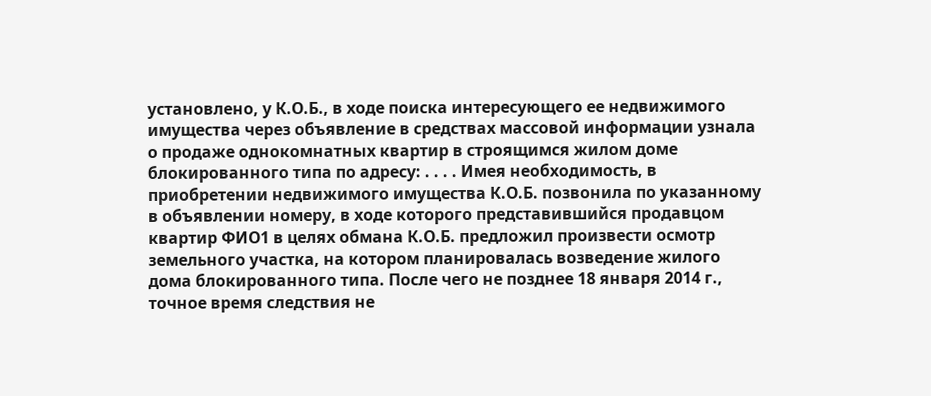установлено, у К.О.Б., в ходе поиска интересующего ее недвижимого имущества через объявление в средствах массовой информации узнала о продаже однокомнатных квартир в строящимся жилом доме блокированного типа по адресу: . . . . Имея необходимость, в приобретении недвижимого имущества К.О.Б. позвонила по указанному в объявлении номеру, в ходе которого представившийся продавцом квартир ФИО1 в целях обмана К.О.Б. предложил произвести осмотр земельного участка, на котором планировалась возведение жилого дома блокированного типа. После чего не позднее 18 января 2014 г., точное время следствия не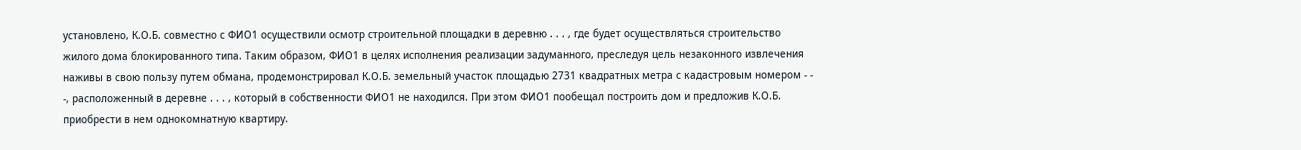установлено, К.О.Б. совместно с ФИО1 осуществили осмотр строительной площадки в деревню . . . , где будет осуществляться строительство жилого дома блокированного типа. Таким образом, ФИО1 в целях исполнения реализации задуманного, преследуя цель незаконного извлечения наживы в свою пользу путем обмана, продемонстрировал К.О.Б. земельный участок площадью 2731 квадратных метра с кадастровым номером - - -, расположенный в деревне . . . , который в собственности ФИО1 не находился. При этом ФИО1 пообещал построить дом и предложив К.О.Б. приобрести в нем однокомнатную квартиру.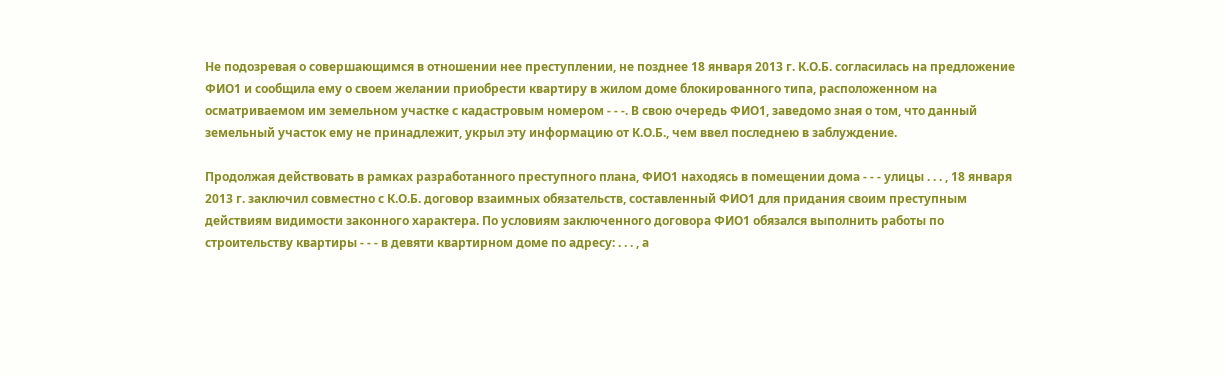Не подозревая о совершающимся в отношении нее преступлении, не позднее 18 января 2013 г. К.О.Б. согласилась на предложение ФИО1 и сообщила ему о своем желании приобрести квартиру в жилом доме блокированного типа, расположенном на осматриваемом им земельном участке с кадастровым номером - - -. В свою очередь ФИО1, заведомо зная о том, что данный земельный участок ему не принадлежит, укрыл эту информацию от К.О.Б., чем ввел последнею в заблуждение.

Продолжая действовать в рамках разработанного преступного плана, ФИО1 находясь в помещении дома - - - улицы . . . , 18 января 2013 г. заключил совместно с К.О.Б. договор взаимных обязательств, составленный ФИО1 для придания своим преступным действиям видимости законного характера. По условиям заключенного договора ФИО1 обязался выполнить работы по строительству квартиры - - - в девяти квартирном доме по адресу: . . . , а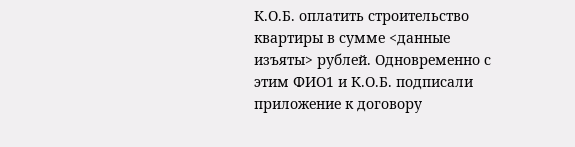К.О.Б. оплатить строительство квартиры в сумме <данные изъяты> рублей. Одновременно с этим ФИО1 и К.О.Б. подписали приложение к договору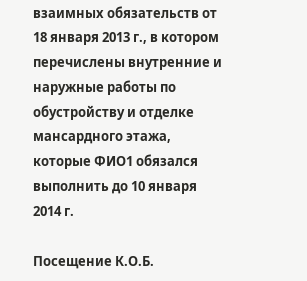взаимных обязательств от 18 января 2013 г., в котором перечислены внутренние и наружные работы по обустройству и отделке мансардного этажа, которые ФИО1 обязался выполнить до 10 января 2014 г.

Посещение К.О.Б.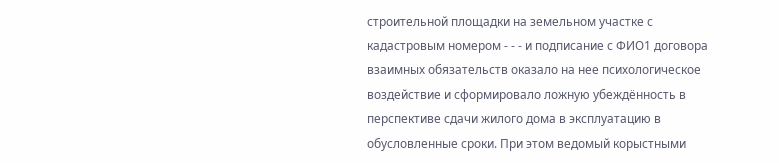строительной площадки на земельном участке с кадастровым номером - - - и подписание с ФИО1 договора взаимных обязательств оказало на нее психологическое воздействие и сформировало ложную убеждённость в перспективе сдачи жилого дома в эксплуатацию в обусловленные сроки. При этом ведомый корыстными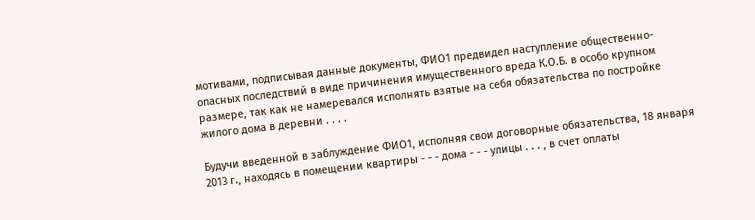мотивами, подписывая данные документы, ФИО1 предвидел наступление общественно-опасных последствий в виде причинения имущественного вреда К.О.Б. в особо крупном размере, так как не намеревался исполнять взятые на себя обязательства по постройке жилого дома в деревни . . . .

Будучи введенной в заблуждение ФИО1, исполняя свои договорные обязательства, 18 января 2013 г., находясь в помещении квартиры - - - дома - - - улицы . . . , в счет оплаты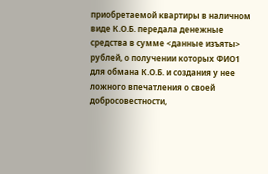приобретаемой квартиры в наличном виде К.О.Б. передала денежные средства в сумме <данные изъяты> рублей, о получении которых ФИО1 для обмана К.О.Б. и создания у нее ложного впечатления о своей добросовестности,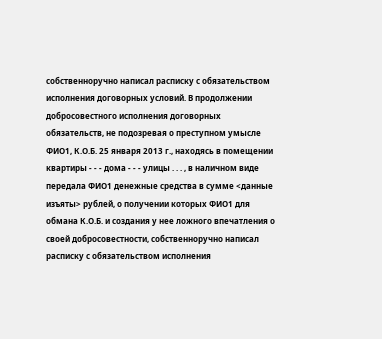собственноручно написал расписку с обязательством исполнения договорных условий. В продолжении добросовестного исполнения договорных обязательств, не подозревая о преступном умысле ФИО1, К.О.Б. 25 января 2013 г., находясь в помещении квартиры - - - дома - - - улицы . . . , в наличном виде передала ФИО1 денежные средства в сумме <данные изъяты> рублей, о получении которых ФИО1 для обмана К.О.Б. и создания у нее ложного впечатления о своей добросовестности, собственноручно написал расписку с обязательством исполнения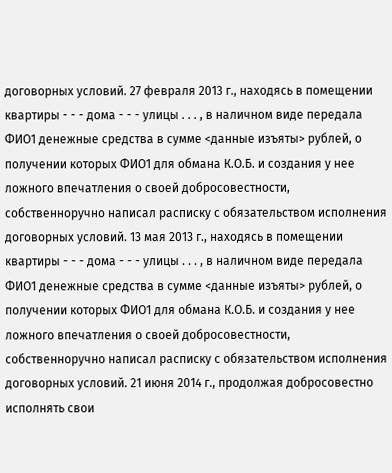договорных условий. 27 февраля 2013 г., находясь в помещении квартиры - - - дома - - - улицы . . . , в наличном виде передала ФИО1 денежные средства в сумме <данные изъяты> рублей, о получении которых ФИО1 для обмана К.О.Б. и создания у нее ложного впечатления о своей добросовестности, собственноручно написал расписку с обязательством исполнения договорных условий. 13 мая 2013 г., находясь в помещении квартиры - - - дома - - - улицы . . . , в наличном виде передала ФИО1 денежные средства в сумме <данные изъяты> рублей, о получении которых ФИО1 для обмана К.О.Б. и создания у нее ложного впечатления о своей добросовестности, собственноручно написал расписку с обязательством исполнения договорных условий. 21 июня 2014 г., продолжая добросовестно исполнять свои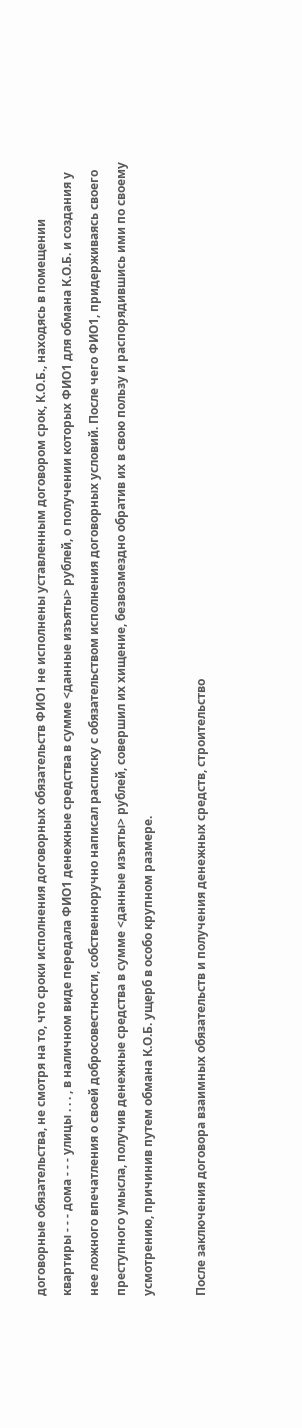договорные обязательства, не смотря на то, что сроки исполнения договорных обязательств ФИО1 не исполнены уставленным договором срок, К.О.Б., находясь в помещении квартиры - - - дома - - - улицы . . . , в наличном виде передала ФИО1 денежные средства в сумме <данные изъяты> рублей, о получении которых ФИО1 для обмана К.О.Б. и создания у нее ложного впечатления о своей добросовестности, собственноручно написал расписку с обязательством исполнения договорных условий. После чего ФИО1, придерживаясь своего преступного умысла, получив денежные средства в сумме <данные изъяты> рублей, совершил их хищение, безвозмездно обратив их в свою пользу и распорядившись ими по своему усмотрению, причинив путем обмана К.О.Б. ущерб в особо крупном размере.

После заключения договора взаимных обязательств и получения денежных средств, строительство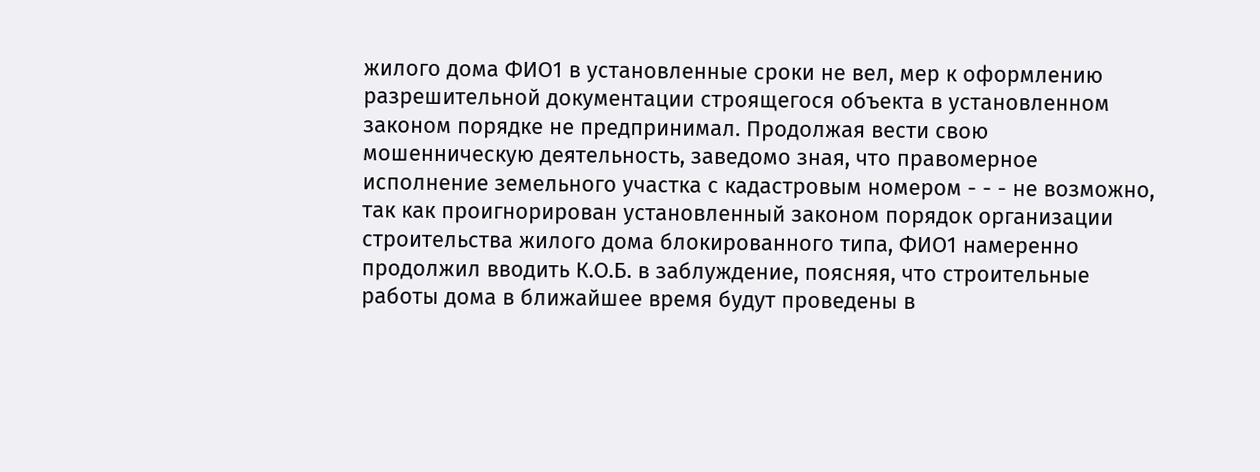жилого дома ФИО1 в установленные сроки не вел, мер к оформлению разрешительной документации строящегося объекта в установленном законом порядке не предпринимал. Продолжая вести свою мошенническую деятельность, заведомо зная, что правомерное исполнение земельного участка с кадастровым номером - - - не возможно, так как проигнорирован установленный законом порядок организации строительства жилого дома блокированного типа, ФИО1 намеренно продолжил вводить К.О.Б. в заблуждение, поясняя, что строительные работы дома в ближайшее время будут проведены в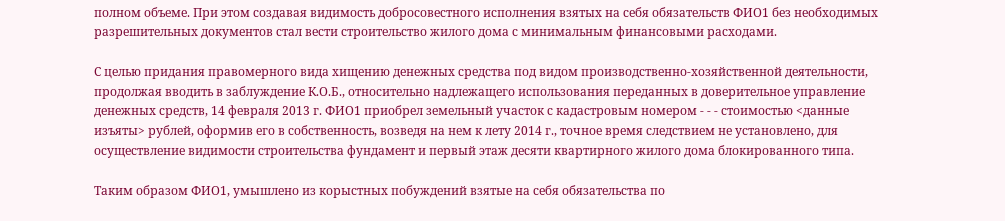полном объеме. При этом создавая видимость добросовестного исполнения взятых на себя обязательств ФИО1 без необходимых разрешительных документов стал вести строительство жилого дома с минимальным финансовыми расходами.

С целью придания правомерного вида хищению денежных средства под видом производственно-хозяйственной деятельности, продолжая вводить в заблуждение К.О.Б., относительно надлежащего использования переданных в доверительное управление денежных средств, 14 февраля 2013 г. ФИО1 приобрел земельный участок с кадастровым номером - - - стоимостью <данные изъяты> рублей, оформив его в собственность, возведя на нем к лету 2014 г., точное время следствием не установлено, для осуществление видимости строительства фундамент и первый этаж десяти квартирного жилого дома блокированного типа.

Таким образом ФИО1, умышлено из корыстных побуждений взятые на себя обязательства по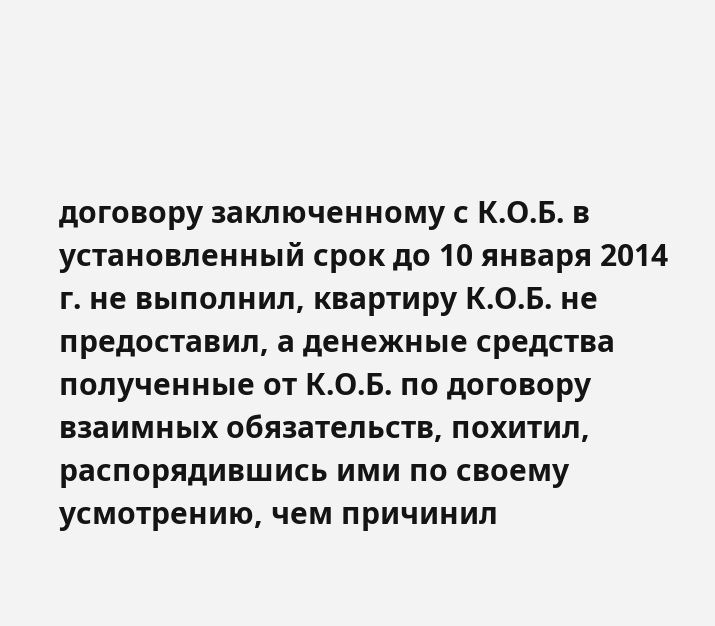договору заключенному с К.О.Б. в установленный срок до 10 января 2014 г. не выполнил, квартиру К.О.Б. не предоставил, а денежные средства полученные от К.О.Б. по договору взаимных обязательств, похитил, распорядившись ими по своему усмотрению, чем причинил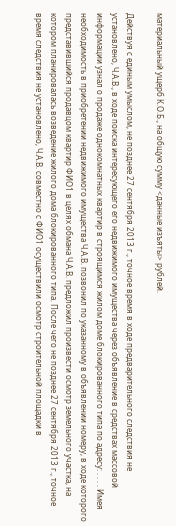материальный ущерб К.О.Б., на общую сумму <данные изъяты> рублей.

Действуя с единым умыслом, не позднее 27 сентября 2013 г., точное время в ходе предварительного следствия не установлено, Ч.А.В., в ходе поиска интересующего его недвижимого имущества через объявление в средствах массовой информации узнал о продаже однокомнатных квартир в строящимся жилом доме блокированного типа по адресу: . . . . Имея необходимость в приобретении недвижимого имущества Ч.А.В. позвонил по указанному в объявлении номеру, в ходе которого представившийся продавцом квартир ФИО1 в целях обмана Ч.А.В. предложил произвести осмотр земельного участка, на котором планировалась возведение жилого дома блокированного типа. После чего не позднее 27 сентября 2013 г., точное время следствия не установлено, Ч.А.В. совместно с ФИО1 осуществили осмотр строительной площадки в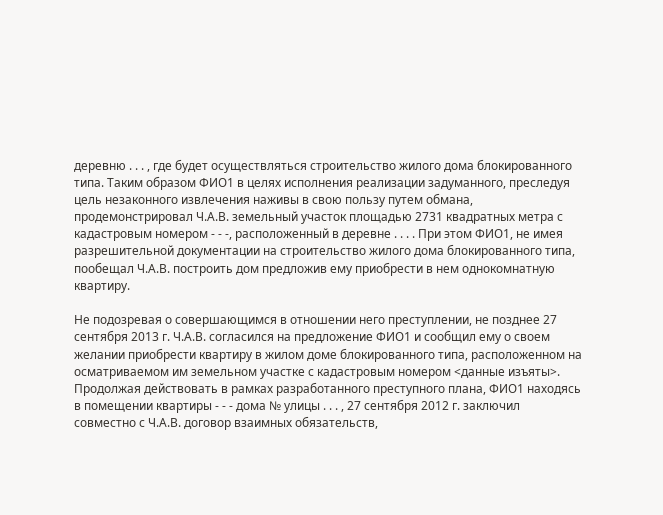деревню . . . , где будет осуществляться строительство жилого дома блокированного типа. Таким образом ФИО1 в целях исполнения реализации задуманного, преследуя цель незаконного извлечения наживы в свою пользу путем обмана, продемонстрировал Ч.А.В. земельный участок площадью 2731 квадратных метра с кадастровым номером - - -, расположенный в деревне . . . . При этом ФИО1, не имея разрешительной документации на строительство жилого дома блокированного типа, пообещал Ч.А.В. построить дом предложив ему приобрести в нем однокомнатную квартиру.

Не подозревая о совершающимся в отношении него преступлении, не позднее 27 сентября 2013 г. Ч.А.В. согласился на предложение ФИО1 и сообщил ему о своем желании приобрести квартиру в жилом доме блокированного типа, расположенном на осматриваемом им земельном участке с кадастровым номером <данные изъяты>. Продолжая действовать в рамках разработанного преступного плана, ФИО1 находясь в помещении квартиры - - - дома № улицы . . . , 27 сентября 2012 г. заключил совместно с Ч.А.В. договор взаимных обязательств,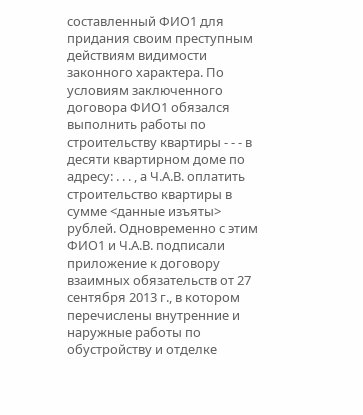составленный ФИО1 для придания своим преступным действиям видимости законного характера. По условиям заключенного договора ФИО1 обязался выполнить работы по строительству квартиры - - - в десяти квартирном доме по адресу: . . . , а Ч.А.В. оплатить строительство квартиры в сумме <данные изъяты> рублей. Одновременно с этим ФИО1 и Ч.А.В. подписали приложение к договору взаимных обязательств от 27 сентября 2013 г., в котором перечислены внутренние и наружные работы по обустройству и отделке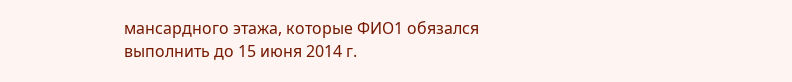мансардного этажа, которые ФИО1 обязался выполнить до 15 июня 2014 г.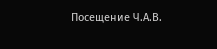Посещение Ч.А.В.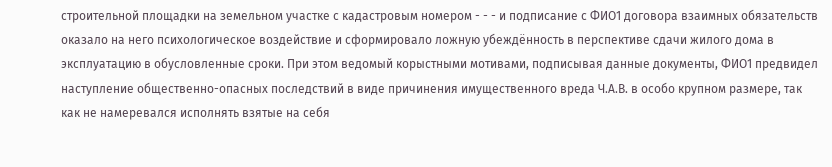строительной площадки на земельном участке с кадастровым номером - - - и подписание с ФИО1 договора взаимных обязательств оказало на него психологическое воздействие и сформировало ложную убеждённость в перспективе сдачи жилого дома в эксплуатацию в обусловленные сроки. При этом ведомый корыстными мотивами, подписывая данные документы, ФИО1 предвидел наступление общественно-опасных последствий в виде причинения имущественного вреда Ч.А.В. в особо крупном размере, так как не намеревался исполнять взятые на себя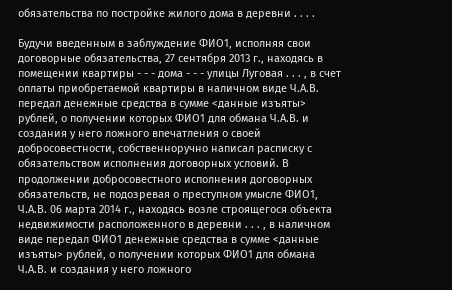обязательства по постройке жилого дома в деревни . . . .

Будучи введенным в заблуждение ФИО1, исполняя свои договорные обязательства, 27 сентября 2013 г., находясь в помещении квартиры - - - дома - - - улицы Луговая . . . , в счет оплаты приобретаемой квартиры в наличном виде Ч.А.В. передал денежные средства в сумме <данные изъяты> рублей, о получении которых ФИО1 для обмана Ч.А.В. и создания у него ложного впечатления о своей добросовестности, собственноручно написал расписку с обязательством исполнения договорных условий. В продолжении добросовестного исполнения договорных обязательств, не подозревая о преступном умысле ФИО1, Ч.А.В. 06 марта 2014 г., находясь возле строящегося объекта недвижимости расположенного в деревни . . . , в наличном виде передал ФИО1 денежные средства в сумме <данные изъяты> рублей, о получении которых ФИО1 для обмана Ч.А.В. и создания у него ложного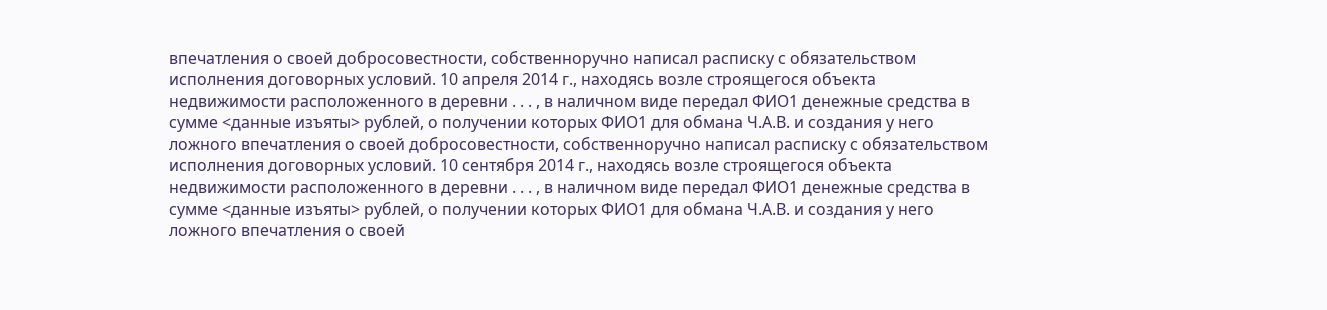впечатления о своей добросовестности, собственноручно написал расписку с обязательством исполнения договорных условий. 10 апреля 2014 г., находясь возле строящегося объекта недвижимости расположенного в деревни . . . , в наличном виде передал ФИО1 денежные средства в сумме <данные изъяты> рублей, о получении которых ФИО1 для обмана Ч.А.В. и создания у него ложного впечатления о своей добросовестности, собственноручно написал расписку с обязательством исполнения договорных условий. 10 сентября 2014 г., находясь возле строящегося объекта недвижимости расположенного в деревни . . . , в наличном виде передал ФИО1 денежные средства в сумме <данные изъяты> рублей, о получении которых ФИО1 для обмана Ч.А.В. и создания у него ложного впечатления о своей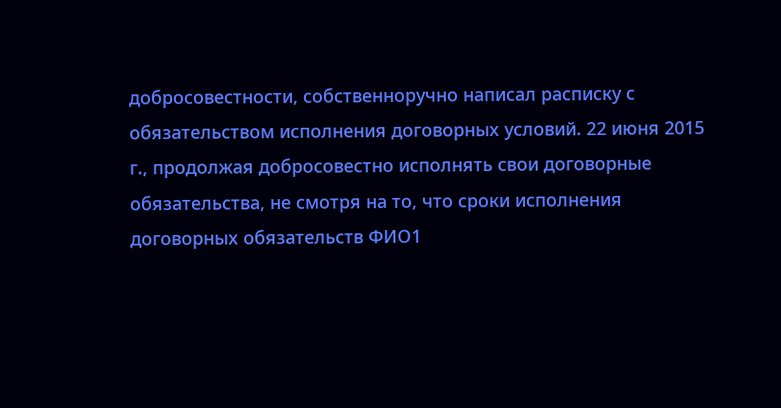добросовестности, собственноручно написал расписку с обязательством исполнения договорных условий. 22 июня 2015 г., продолжая добросовестно исполнять свои договорные обязательства, не смотря на то, что сроки исполнения договорных обязательств ФИО1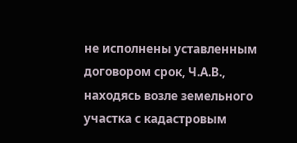не исполнены уставленным договором срок, Ч.А.В., находясь возле земельного участка с кадастровым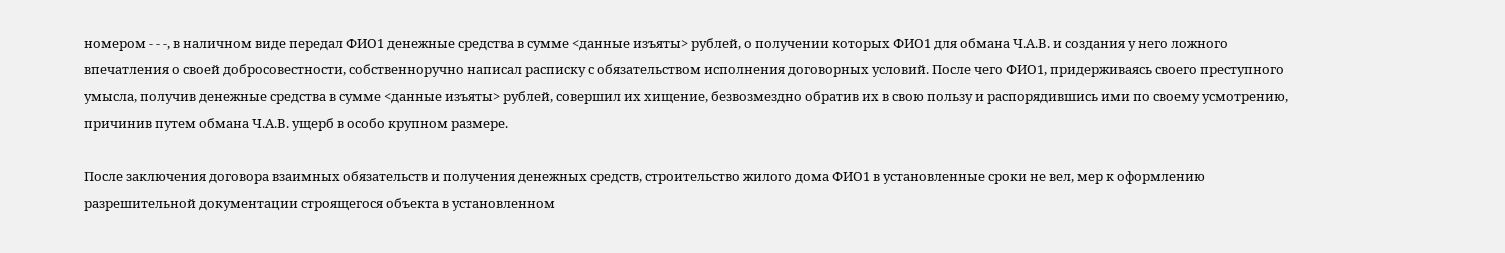номером - - -, в наличном виде передал ФИО1 денежные средства в сумме <данные изъяты> рублей, о получении которых ФИО1 для обмана Ч.А.В. и создания у него ложного впечатления о своей добросовестности, собственноручно написал расписку с обязательством исполнения договорных условий. После чего ФИО1, придерживаясь своего преступного умысла, получив денежные средства в сумме <данные изъяты> рублей, совершил их хищение, безвозмездно обратив их в свою пользу и распорядившись ими по своему усмотрению, причинив путем обмана Ч.А.В. ущерб в особо крупном размере.

После заключения договора взаимных обязательств и получения денежных средств, строительство жилого дома ФИО1 в установленные сроки не вел, мер к оформлению разрешительной документации строящегося объекта в установленном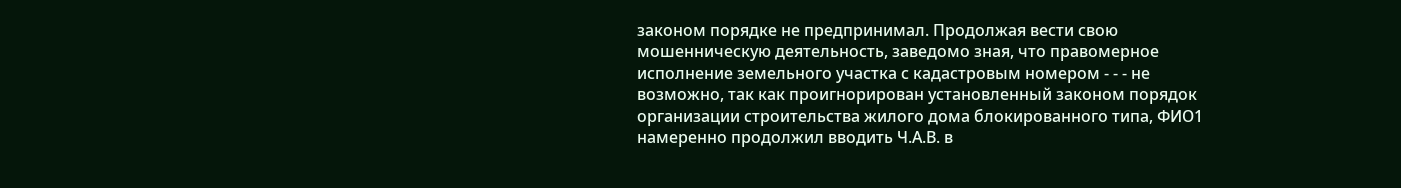законом порядке не предпринимал. Продолжая вести свою мошенническую деятельность, заведомо зная, что правомерное исполнение земельного участка с кадастровым номером - - - не возможно, так как проигнорирован установленный законом порядок организации строительства жилого дома блокированного типа, ФИО1 намеренно продолжил вводить Ч.А.В. в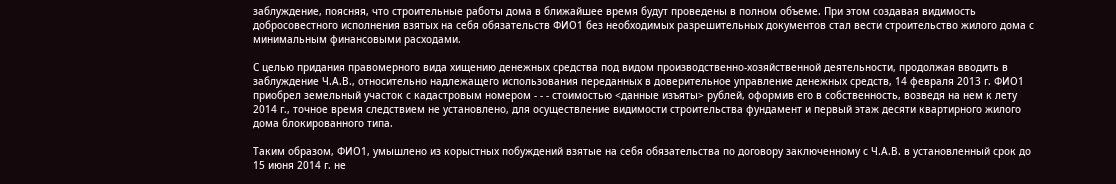заблуждение, поясняя, что строительные работы дома в ближайшее время будут проведены в полном объеме. При этом создавая видимость добросовестного исполнения взятых на себя обязательств ФИО1 без необходимых разрешительных документов стал вести строительство жилого дома с минимальным финансовыми расходами.

С целью придания правомерного вида хищению денежных средства под видом производственно-хозяйственной деятельности, продолжая вводить в заблуждение Ч.А.В., относительно надлежащего использования переданных в доверительное управление денежных средств, 14 февраля 2013 г. ФИО1 приобрел земельный участок с кадастровым номером - - - стоимостью <данные изъяты> рублей, оформив его в собственность, возведя на нем к лету 2014 г., точное время следствием не установлено, для осуществление видимости строительства фундамент и первый этаж десяти квартирного жилого дома блокированного типа.

Таким образом, ФИО1, умышлено из корыстных побуждений взятые на себя обязательства по договору заключенному с Ч.А.В. в установленный срок до 15 июня 2014 г. не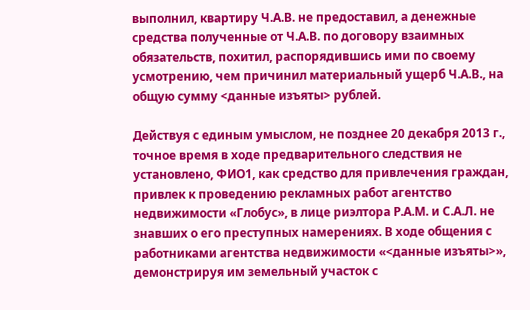выполнил, квартиру Ч.А.В. не предоставил, а денежные средства полученные от Ч.А.В. по договору взаимных обязательств, похитил, распорядившись ими по своему усмотрению, чем причинил материальный ущерб Ч.А.В., на общую сумму <данные изъяты> рублей.

Действуя с единым умыслом, не позднее 20 декабря 2013 г., точное время в ходе предварительного следствия не установлено, ФИО1, как средство для привлечения граждан, привлек к проведению рекламных работ агентство недвижимости «Глобус», в лице риэлтора Р.А.М. и С.А.Л. не знавших о его преступных намерениях. В ходе общения с работниками агентства недвижимости «<данные изъяты>», демонстрируя им земельный участок с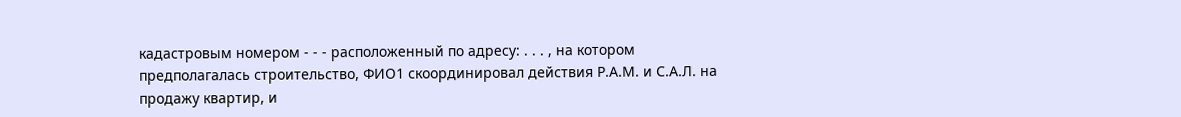кадастровым номером - - - расположенный по адресу: . . . , на котором предполагалась строительство, ФИО1 скоординировал действия Р.А.М. и С.А.Л. на продажу квартир, и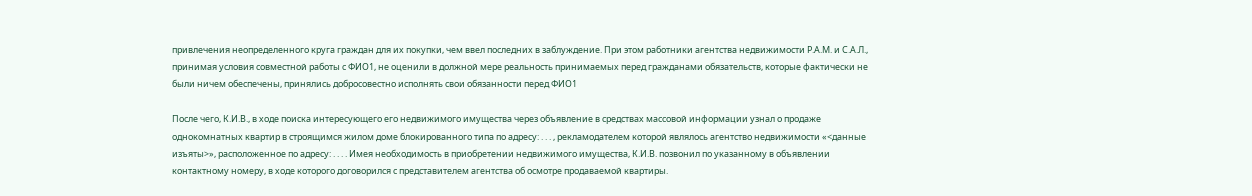привлечения неопределенного круга граждан для их покупки, чем ввел последних в заблуждение. При этом работники агентства недвижимости Р.А.М. и С.А.Л., принимая условия совместной работы с ФИО1, не оценили в должной мере реальность принимаемых перед гражданами обязательств, которые фактически не были ничем обеспечены, принялись добросовестно исполнять свои обязанности перед ФИО1

После чего, К.И.В., в ходе поиска интересующего его недвижимого имущества через объявление в средствах массовой информации узнал о продаже однокомнатных квартир в строящимся жилом доме блокированного типа по адресу: . . . , рекламодателем которой являлось агентство недвижимости «<данные изъяты>», расположенное по адресу: . . . . Имея необходимость в приобретении недвижимого имущества, К.И.В. позвонил по указанному в объявлении контактному номеру, в ходе которого договорился с представителем агентства об осмотре продаваемой квартиры.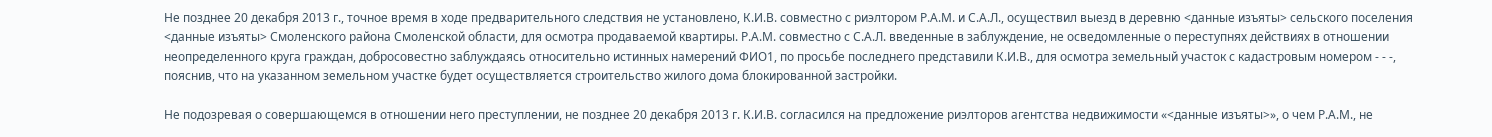Не позднее 20 декабря 2013 г., точное время в ходе предварительного следствия не установлено, К.И.В. совместно с риэлтором Р.А.М. и С.А.Л., осуществил выезд в деревню <данные изъяты> сельского поселения <данные изъяты> Смоленского района Смоленской области, для осмотра продаваемой квартиры. Р.А.М. совместно с С.А.Л. введенные в заблуждение, не осведомленные о переступнях действиях в отношении неопределенного круга граждан, добросовестно заблуждаясь относительно истинных намерений ФИО1, по просьбе последнего представили К.И.В., для осмотра земельный участок с кадастровым номером - - -, пояснив, что на указанном земельном участке будет осуществляется строительство жилого дома блокированной застройки.

Не подозревая о совершающемся в отношении него преступлении, не позднее 20 декабря 2013 г. К.И.В. согласился на предложение риэлторов агентства недвижимости «<данные изъяты>», о чем Р.А.М., не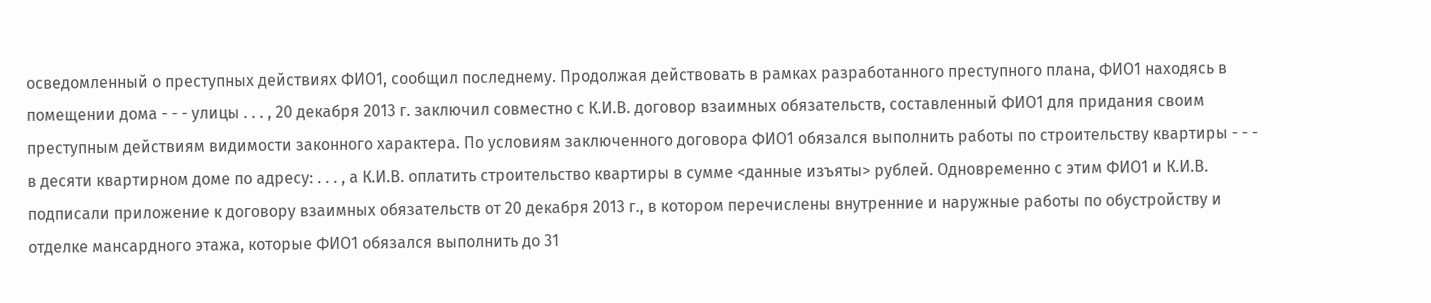осведомленный о преступных действиях ФИО1, сообщил последнему. Продолжая действовать в рамках разработанного преступного плана, ФИО1 находясь в помещении дома - - - улицы . . . , 20 декабря 2013 г. заключил совместно с К.И.В. договор взаимных обязательств, составленный ФИО1 для придания своим преступным действиям видимости законного характера. По условиям заключенного договора ФИО1 обязался выполнить работы по строительству квартиры - - - в десяти квартирном доме по адресу: . . . , а К.И.В. оплатить строительство квартиры в сумме <данные изъяты> рублей. Одновременно с этим ФИО1 и К.И.В. подписали приложение к договору взаимных обязательств от 20 декабря 2013 г., в котором перечислены внутренние и наружные работы по обустройству и отделке мансардного этажа, которые ФИО1 обязался выполнить до 31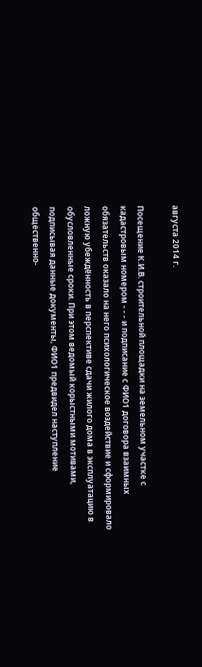августа 2014 г.

Посещение К.И.В. строительной площадки на земельном участке с кадастровым номером - - - и подписание с ФИО1 договора взаимных обязательств оказало на него психологическое воздействие и сформировало ложную убеждённость в перспективе сдачи жилого дома в эксплуатацию в обусловленные сроки. При этом ведомый корыстными мотивами, подписывая данные документы, ФИО1 предвидел наступление общественно-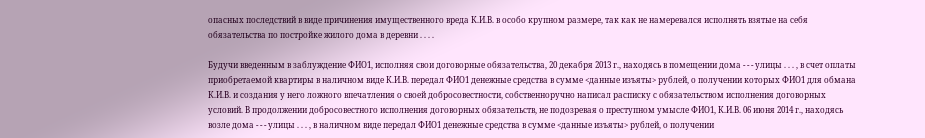опасных последствий в виде причинения имущественного вреда К.И.В. в особо крупном размере, так как не намеревался исполнять взятые на себя обязательства по постройке жилого дома в деревни . . . .

Будучи введенным в заблуждение ФИО1, исполняя свои договорные обязательства, 20 декабря 2013 г., находясь в помещении дома - - - улицы . . . , в счет оплаты приобретаемой квартиры в наличном виде К.И.В. передал ФИО1 денежные средства в сумме <данные изъяты> рублей, о получении которых ФИО1 для обмана К.И.В. и создания у него ложного впечатления о своей добросовестности, собственноручно написал расписку с обязательством исполнения договорных условий. В продолжении добросовестного исполнения договорных обязательств, не подозревая о преступном умысле ФИО1, К.И.В. 06 июня 2014 г., находясь возле дома - - - улицы . . . , в наличном виде передал ФИО1 денежные средства в сумме <данные изъяты> рублей, о получении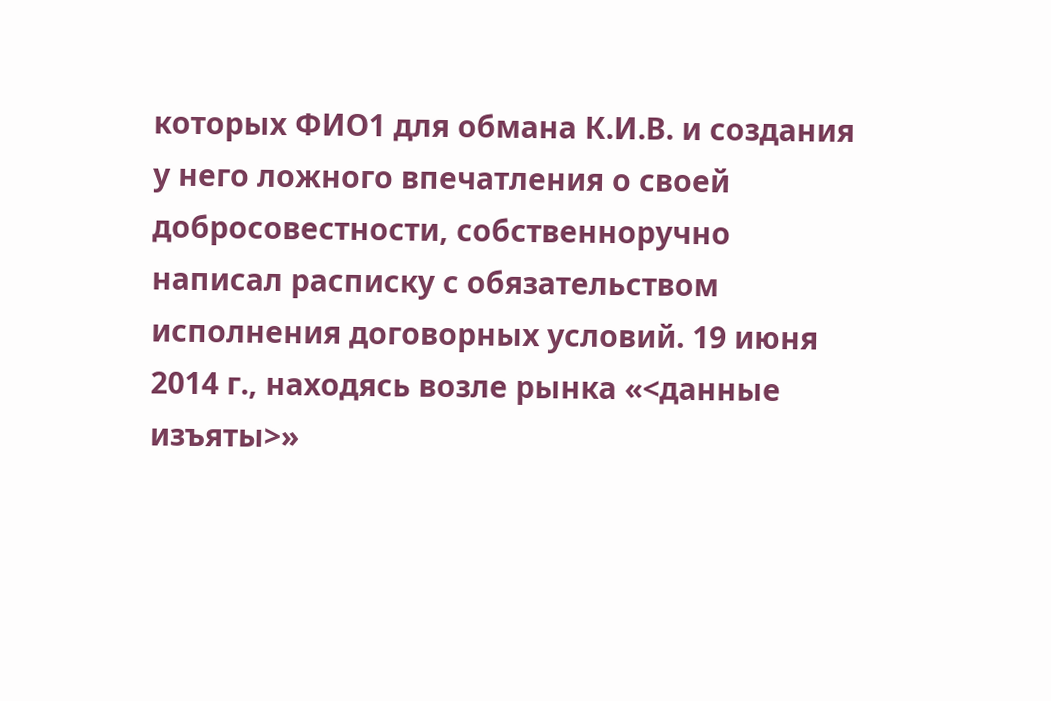которых ФИО1 для обмана К.И.В. и создания у него ложного впечатления о своей добросовестности, собственноручно написал расписку с обязательством исполнения договорных условий. 19 июня 2014 г., находясь возле рынка «<данные изъяты>»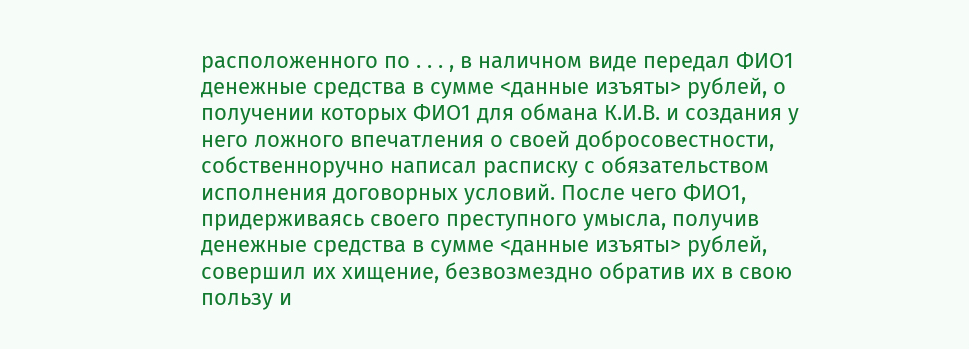расположенного по . . . , в наличном виде передал ФИО1 денежные средства в сумме <данные изъяты> рублей, о получении которых ФИО1 для обмана К.И.В. и создания у него ложного впечатления о своей добросовестности, собственноручно написал расписку с обязательством исполнения договорных условий. После чего ФИО1, придерживаясь своего преступного умысла, получив денежные средства в сумме <данные изъяты> рублей, совершил их хищение, безвозмездно обратив их в свою пользу и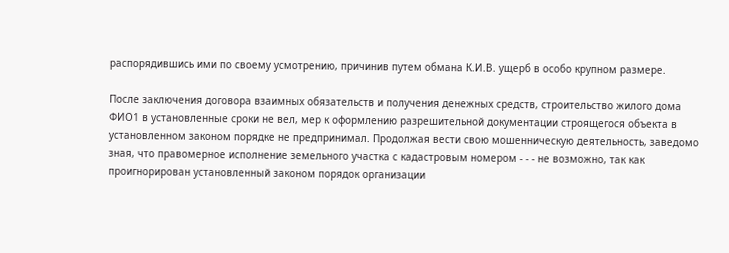распорядившись ими по своему усмотрению, причинив путем обмана К.И.В. ущерб в особо крупном размере.

После заключения договора взаимных обязательств и получения денежных средств, строительство жилого дома ФИО1 в установленные сроки не вел, мер к оформлению разрешительной документации строящегося объекта в установленном законом порядке не предпринимал. Продолжая вести свою мошенническую деятельность, заведомо зная, что правомерное исполнение земельного участка с кадастровым номером - - - не возможно, так как проигнорирован установленный законом порядок организации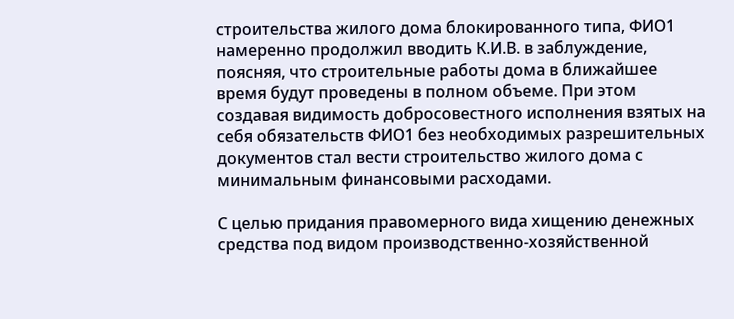строительства жилого дома блокированного типа, ФИО1 намеренно продолжил вводить К.И.В. в заблуждение, поясняя, что строительные работы дома в ближайшее время будут проведены в полном объеме. При этом создавая видимость добросовестного исполнения взятых на себя обязательств ФИО1 без необходимых разрешительных документов стал вести строительство жилого дома с минимальным финансовыми расходами.

С целью придания правомерного вида хищению денежных средства под видом производственно-хозяйственной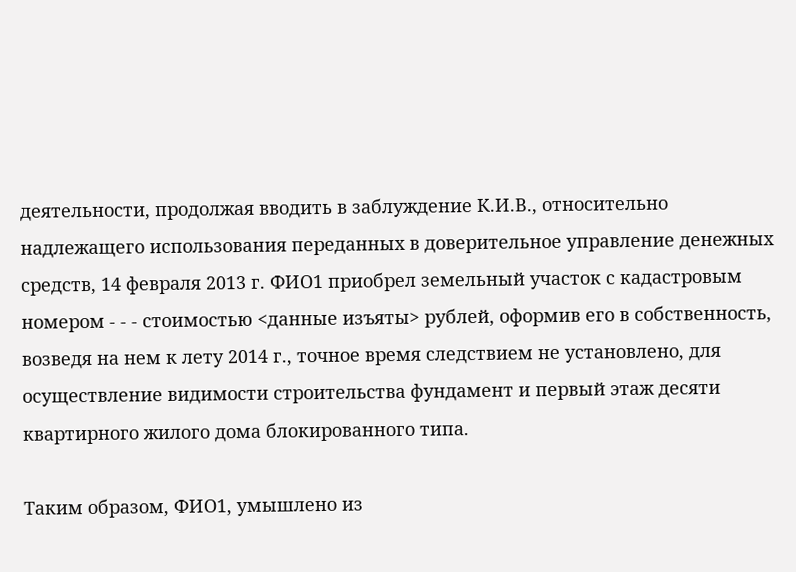деятельности, продолжая вводить в заблуждение К.И.В., относительно надлежащего использования переданных в доверительное управление денежных средств, 14 февраля 2013 г. ФИО1 приобрел земельный участок с кадастровым номером - - - стоимостью <данные изъяты> рублей, оформив его в собственность, возведя на нем к лету 2014 г., точное время следствием не установлено, для осуществление видимости строительства фундамент и первый этаж десяти квартирного жилого дома блокированного типа.

Таким образом, ФИО1, умышлено из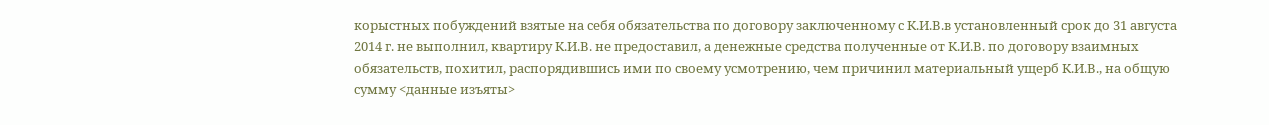корыстных побуждений взятые на себя обязательства по договору заключенному с К.И.В.в установленный срок до 31 августа 2014 г. не выполнил, квартиру К.И.В. не предоставил, а денежные средства полученные от К.И.В. по договору взаимных обязательств, похитил, распорядившись ими по своему усмотрению, чем причинил материальный ущерб К.И.В., на общую сумму <данные изъяты>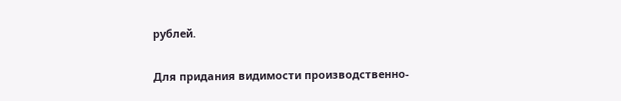рублей.

Для придания видимости производственно-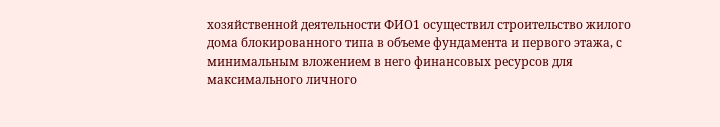хозяйственной деятельности ФИО1 осуществил строительство жилого дома блокированного типа в объеме фундамента и первого этажа, с минимальным вложением в него финансовых ресурсов для максимального личного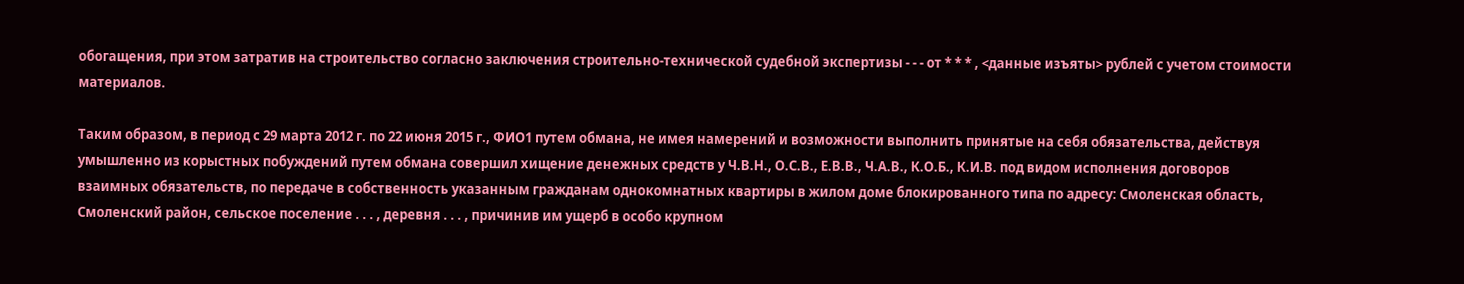обогащения, при этом затратив на строительство согласно заключения строительно-технической судебной экспертизы - - - от * * * , <данные изъяты> рублей с учетом стоимости материалов.

Таким образом, в период с 29 марта 2012 г. по 22 июня 2015 г., ФИО1 путем обмана, не имея намерений и возможности выполнить принятые на себя обязательства, действуя умышленно из корыстных побуждений путем обмана совершил хищение денежных средств у Ч.В.Н., О.С.В., Е.В.В., Ч.А.В., К.О.Б., К.И.В. под видом исполнения договоров взаимных обязательств, по передаче в собственность указанным гражданам однокомнатных квартиры в жилом доме блокированного типа по адресу: Смоленская область, Смоленский район, сельское поселение . . . , деревня . . . , причинив им ущерб в особо крупном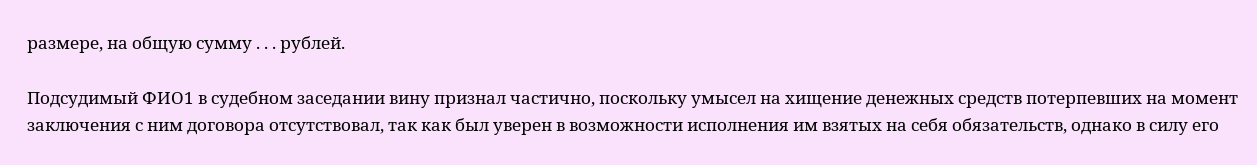размере, на общую сумму . . . рублей.

Подсудимый ФИО1 в судебном заседании вину признал частично, поскольку умысел на хищение денежных средств потерпевших на момент заключения с ним договора отсутствовал, так как был уверен в возможности исполнения им взятых на себя обязательств, однако в силу его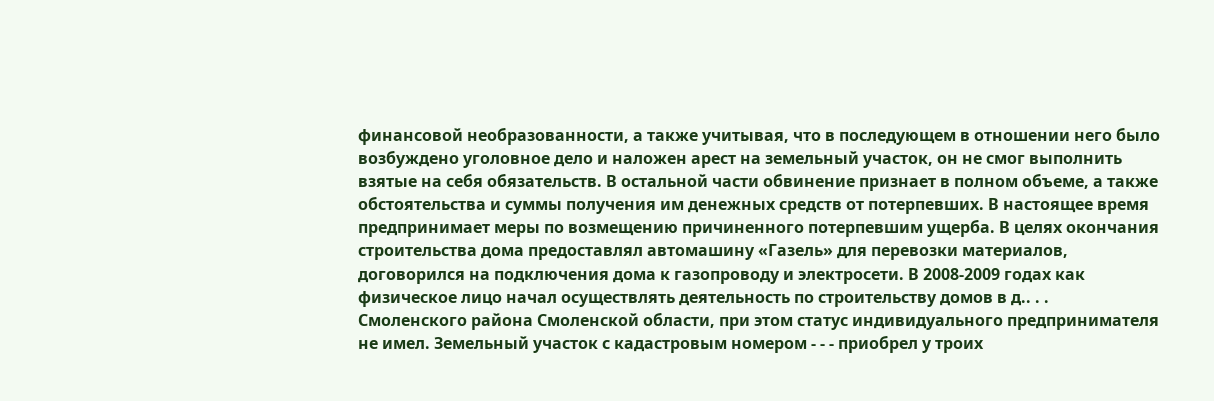финансовой необразованности, а также учитывая, что в последующем в отношении него было возбуждено уголовное дело и наложен арест на земельный участок, он не смог выполнить взятые на себя обязательств. В остальной части обвинение признает в полном объеме, а также обстоятельства и суммы получения им денежных средств от потерпевших. В настоящее время предпринимает меры по возмещению причиненного потерпевшим ущерба. В целях окончания строительства дома предоставлял автомашину «Газель» для перевозки материалов, договорился на подключения дома к газопроводу и электросети. В 2008-2009 годах как физическое лицо начал осуществлять деятельность по строительству домов в д.. . . Смоленского района Смоленской области, при этом статус индивидуального предпринимателя не имел. Земельный участок с кадастровым номером - - - приобрел у троих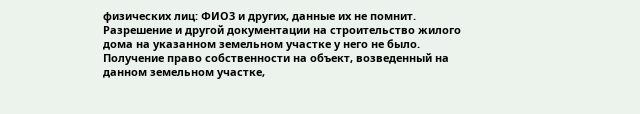физических лиц: ФИО3 и других, данные их не помнит. Разрешение и другой документации на строительство жилого дома на указанном земельном участке у него не было. Получение право собственности на объект, возведенный на данном земельном участке,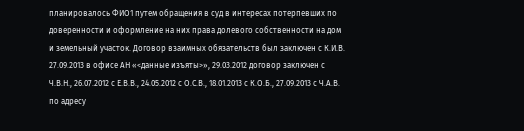планировалось ФИО1 путем обращения в суд в интересах потерпевших по доверенности и оформление на них права долевого собственности на дом и земельный участок. Договор взаимных обязательств был заключен с К.И.В. 27.09.2013 в офисе АН «<данные изъяты>», 29.03.2012 договор заключен с Ч.В.Н., 26.07.2012 с Е.В.В., 24.05.2012 с О.С.В., 18.01.2013 с К.О.Б., 27.09.2013 с Ч.А.В. по адресу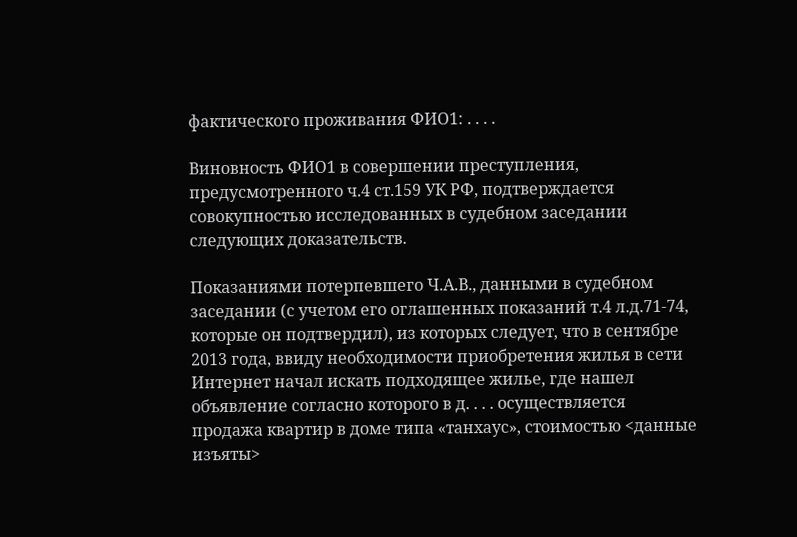фактического проживания ФИО1: . . . .

Виновность ФИО1 в совершении преступления, предусмотренного ч.4 ст.159 УК РФ, подтверждается совокупностью исследованных в судебном заседании следующих доказательств.

Показаниями потерпевшего Ч.А.В., данными в судебном заседании (с учетом его оглашенных показаний т.4 л.д.71-74, которые он подтвердил), из которых следует, что в сентябре 2013 года, ввиду необходимости приобретения жилья в сети Интернет начал искать подходящее жилье, где нашел объявление согласно которого в д. . . . осуществляется продажа квартир в доме типа «танхаус», стоимостью <данные изъяты>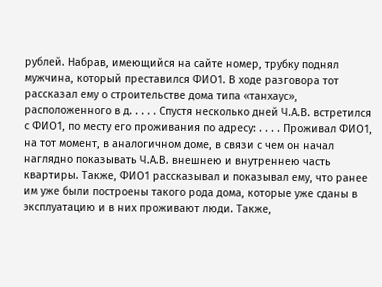рублей. Набрав, имеющийся на сайте номер, трубку поднял мужчина, который преставился ФИО1. В ходе разговора тот рассказал ему о строительстве дома типа «танхаус», расположенного в д. . . . . Спустя несколько дней Ч.А.В. встретился с ФИО1, по месту его проживания по адресу: . . . . Проживал ФИО1, на тот момент, в аналогичном доме, в связи с чем он начал наглядно показывать Ч.А.В. внешнею и внутреннею часть квартиры. Также, ФИО1 рассказывал и показывал ему, что ранее им уже были построены такого рода дома, которые уже сданы в эксплуатацию и в них проживают люди. Также,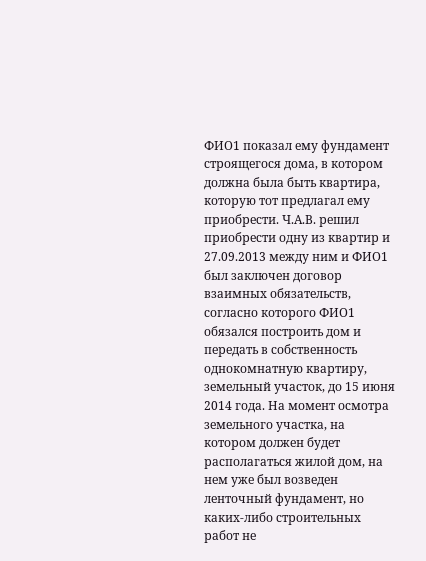ФИО1 показал ему фундамент строящегося дома, в котором должна была быть квартира, которую тот предлагал ему приобрести. Ч.А.В. решил приобрести одну из квартир и 27.09.2013 между ним и ФИО1 был заключен договор взаимных обязательств, согласно которого ФИО1 обязался построить дом и передать в собственность однокомнатную квартиру, земельный участок, до 15 июня 2014 года. На момент осмотра земельного участка, на котором должен будет располагаться жилой дом, на нем уже был возведен ленточный фундамент, но каких-либо строительных работ не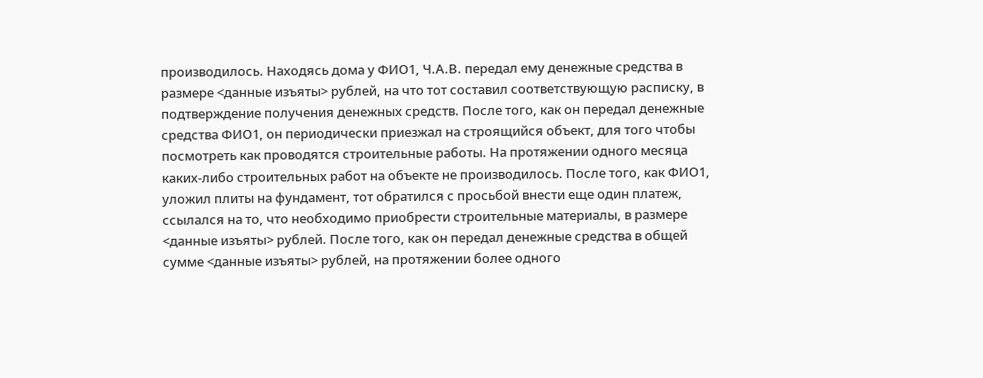производилось. Находясь дома у ФИО1, Ч.А.В. передал ему денежные средства в размере <данные изъяты> рублей, на что тот составил соответствующую расписку, в подтверждение получения денежных средств. После того, как он передал денежные средства ФИО1, он периодически приезжал на строящийся объект, для того чтобы посмотреть как проводятся строительные работы. На протяжении одного месяца каких-либо строительных работ на объекте не производилось. После того, как ФИО1, уложил плиты на фундамент, тот обратился с просьбой внести еще один платеж, ссылался на то, что необходимо приобрести строительные материалы, в размере <данные изъяты> рублей. После того, как он передал денежные средства в общей сумме <данные изъяты> рублей, на протяжении более одного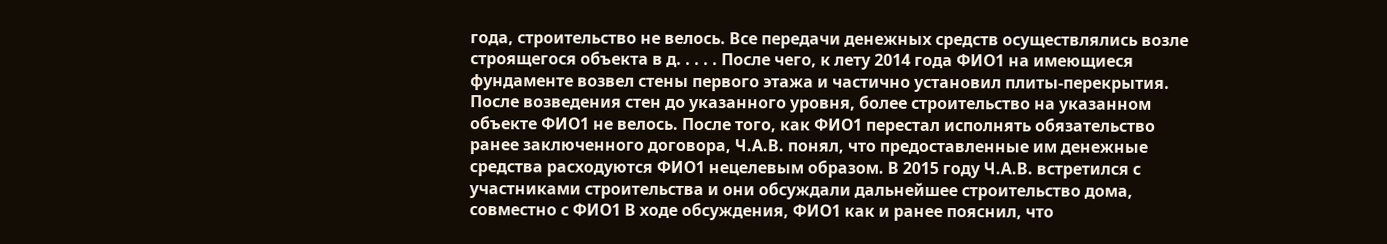года, строительство не велось. Все передачи денежных средств осуществлялись возле строящегося объекта в д. . . . . После чего, к лету 2014 года ФИО1 на имеющиеся фундаменте возвел стены первого этажа и частично установил плиты-перекрытия. После возведения стен до указанного уровня, более строительство на указанном объекте ФИО1 не велось. После того, как ФИО1 перестал исполнять обязательство ранее заключенного договора, Ч.А.В. понял, что предоставленные им денежные средства расходуются ФИО1 нецелевым образом. В 2015 году Ч.А.В. встретился с участниками строительства и они обсуждали дальнейшее строительство дома, совместно с ФИО1 В ходе обсуждения, ФИО1 как и ранее пояснил, что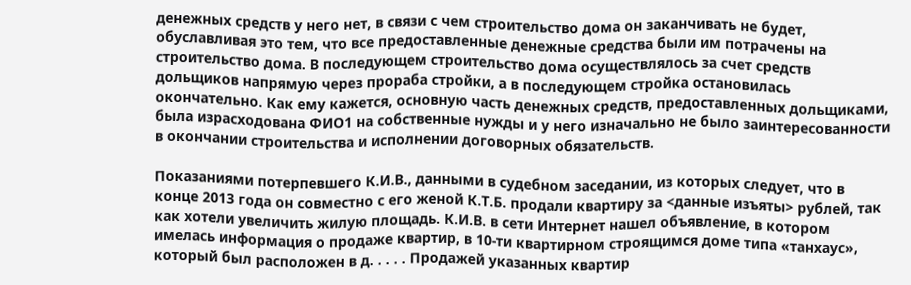денежных средств у него нет, в связи с чем строительство дома он заканчивать не будет, обуславливая это тем, что все предоставленные денежные средства были им потрачены на строительство дома. В последующем строительство дома осуществлялось за счет средств дольщиков напрямую через прораба стройки, а в последующем стройка остановилась окончательно. Как ему кажется, основную часть денежных средств, предоставленных дольщиками, была израсходована ФИО1 на собственные нужды и у него изначально не было заинтересованности в окончании строительства и исполнении договорных обязательств.

Показаниями потерпевшего К.И.В., данными в судебном заседании, из которых следует, что в конце 2013 года он совместно с его женой К.Т.Б. продали квартиру за <данные изъяты> рублей, так как хотели увеличить жилую площадь. К.И.В. в сети Интернет нашел объявление, в котором имелась информация о продаже квартир, в 10-ти квартирном строящимся доме типа «танхаус», который был расположен в д. . . . . Продажей указанных квартир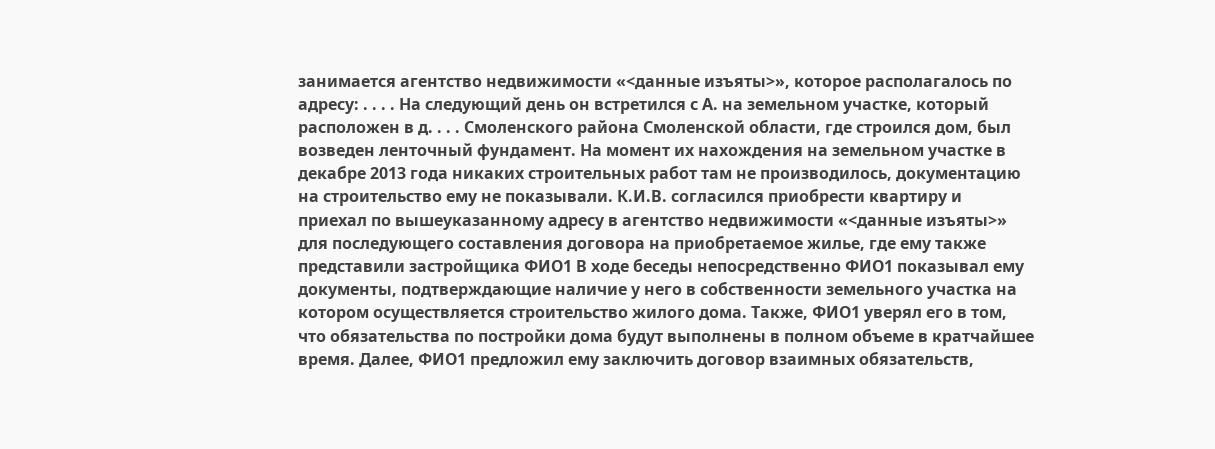занимается агентство недвижимости «<данные изъяты>», которое располагалось по адресу: . . . . На следующий день он встретился с А. на земельном участке, который расположен в д. . . . Смоленского района Смоленской области, где строился дом, был возведен ленточный фундамент. На момент их нахождения на земельном участке в декабре 2013 года никаких строительных работ там не производилось, документацию на строительство ему не показывали. К.И.В. согласился приобрести квартиру и приехал по вышеуказанному адресу в агентство недвижимости «<данные изъяты>» для последующего составления договора на приобретаемое жилье, где ему также представили застройщика ФИО1 В ходе беседы непосредственно ФИО1 показывал ему документы, подтверждающие наличие у него в собственности земельного участка на котором осуществляется строительство жилого дома. Также, ФИО1 уверял его в том, что обязательства по постройки дома будут выполнены в полном объеме в кратчайшее время. Далее, ФИО1 предложил ему заключить договор взаимных обязательств,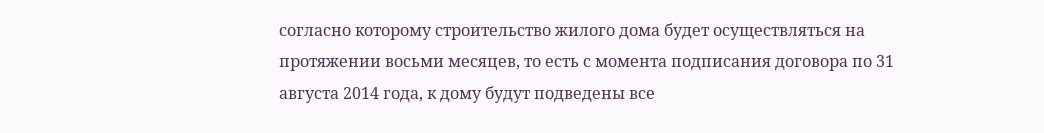согласно которому строительство жилого дома будет осуществляться на протяжении восьми месяцев, то есть с момента подписания договора по 31 августа 2014 года, к дому будут подведены все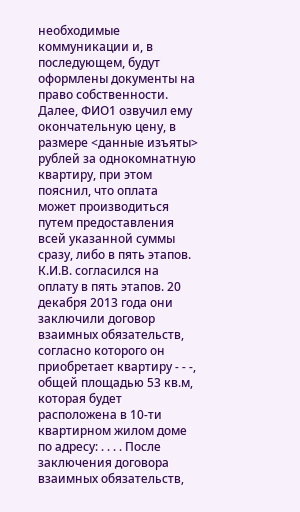необходимые коммуникации и, в последующем, будут оформлены документы на право собственности. Далее, ФИО1 озвучил ему окончательную цену, в размере <данные изъяты> рублей за однокомнатную квартиру, при этом пояснил, что оплата может производиться путем предоставления всей указанной суммы сразу, либо в пять этапов. К.И.В. согласился на оплату в пять этапов. 20 декабря 2013 года они заключили договор взаимных обязательств, согласно которого он приобретает квартиру - - -, общей площадью 53 кв.м, которая будет расположена в 10-ти квартирном жилом доме по адресу: . . . . После заключения договора взаимных обязательств,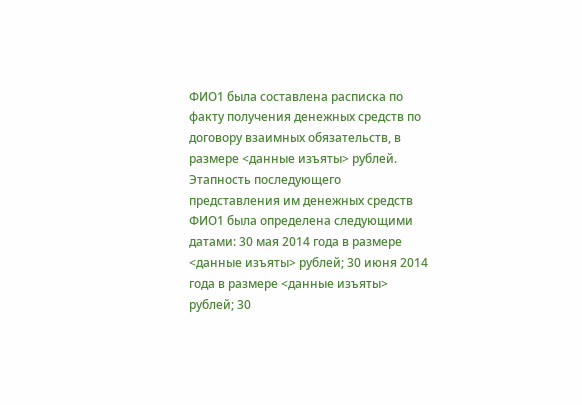ФИО1 была составлена расписка по факту получения денежных средств по договору взаимных обязательств, в размере <данные изъяты> рублей. Этапность последующего представления им денежных средств ФИО1 была определена следующими датами: 30 мая 2014 года в размере <данные изъяты> рублей; 30 июня 2014 года в размере <данные изъяты> рублей; 30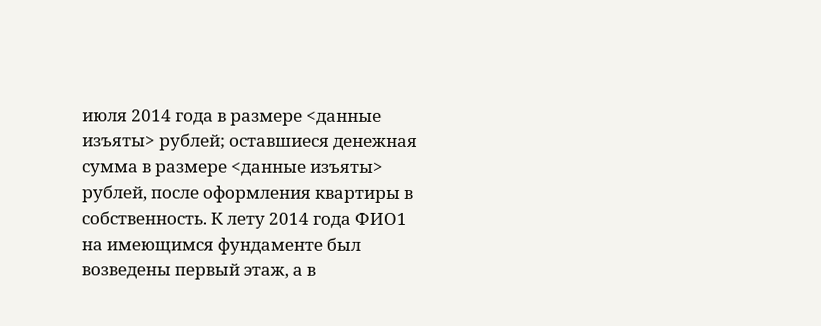июля 2014 года в размере <данные изъяты> рублей; оставшиеся денежная сумма в размере <данные изъяты> рублей, после оформления квартиры в собственность. К лету 2014 года ФИО1 на имеющимся фундаменте был возведены первый этаж, а в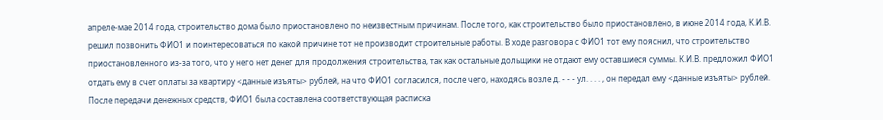апреле-мае 2014 года, строительство дома было приостановлено по неизвестным причинам. После того, как строительство было приостановлено, в июне 2014 года, К.И.В. решил позвонить ФИО1 и поинтересоваться по какой причине тот не производит строительные работы. В ходе разговора с ФИО1 тот ему пояснил, что строительство приостановленного из-за того, что у него нет денег для продолжения строительства, так как остальные дольщики не отдают ему оставшиеся суммы. К.И.В. предложил ФИО1 отдать ему в счет оплаты за квартиру <данные изъяты> рублей, на что ФИО1 согласился, после чего, находясь возле д. - - - ул. . . . , он передал ему <данные изъяты> рублей. После передачи денежных средств, ФИО1 была составлена соответствующая расписка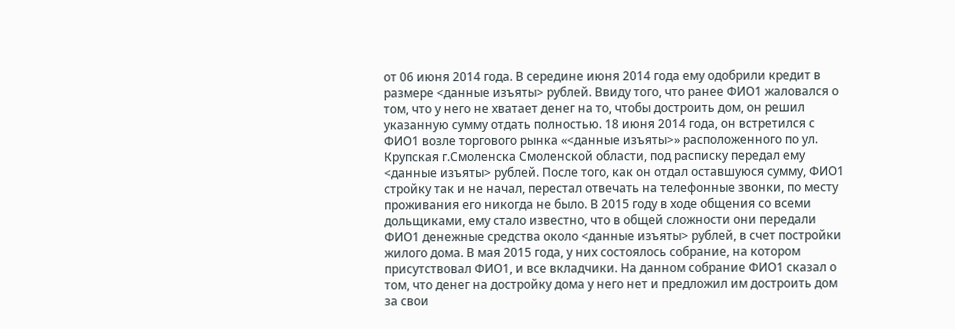от 06 июня 2014 года. В середине июня 2014 года ему одобрили кредит в размере <данные изъяты> рублей. Ввиду того, что ранее ФИО1 жаловался о том, что у него не хватает денег на то, чтобы достроить дом, он решил указанную сумму отдать полностью. 18 июня 2014 года, он встретился с ФИО1 возле торгового рынка «<данные изъяты>» расположенного по ул. Крупская г.Смоленска Смоленской области, под расписку передал ему <данные изъяты> рублей. После того, как он отдал оставшуюся сумму, ФИО1 стройку так и не начал, перестал отвечать на телефонные звонки, по месту проживания его никогда не было. В 2015 году в ходе общения со всеми дольщиками, ему стало известно, что в общей сложности они передали ФИО1 денежные средства около <данные изъяты> рублей, в счет постройки жилого дома. В мая 2015 года, у них состоялось собрание, на котором присутствовал ФИО1, и все вкладчики. На данном собрание ФИО1 сказал о том, что денег на достройку дома у него нет и предложил им достроить дом за свои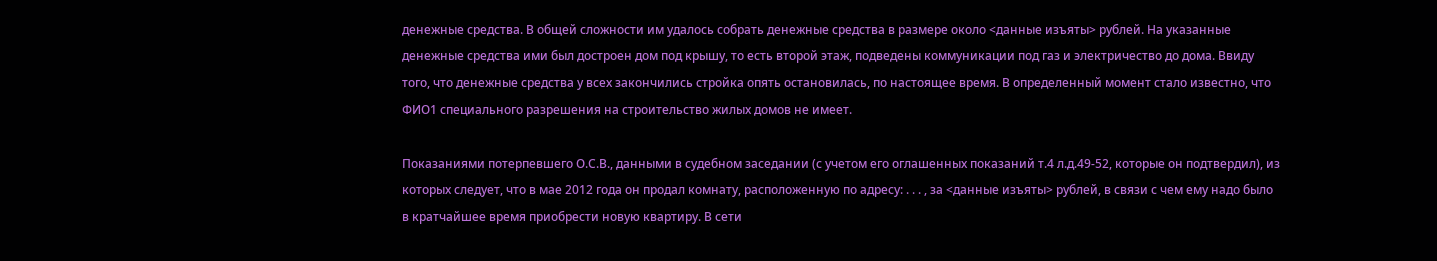денежные средства. В общей сложности им удалось собрать денежные средства в размере около <данные изъяты> рублей. На указанные денежные средства ими был достроен дом под крышу, то есть второй этаж, подведены коммуникации под газ и электричество до дома. Ввиду того, что денежные средства у всех закончились стройка опять остановилась, по настоящее время. В определенный момент стало известно, что ФИО1 специального разрешения на строительство жилых домов не имеет.

Показаниями потерпевшего О.С.В., данными в судебном заседании (с учетом его оглашенных показаний т.4 л.д.49-52, которые он подтвердил), из которых следует, что в мае 2012 года он продал комнату, расположенную по адресу: . . . , за <данные изъяты> рублей, в связи с чем ему надо было в кратчайшее время приобрести новую квартиру. В сети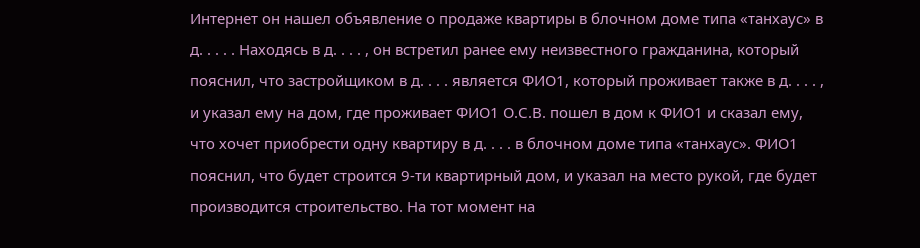Интернет он нашел объявление о продаже квартиры в блочном доме типа «танхаус» в д. . . . . Находясь в д. . . . , он встретил ранее ему неизвестного гражданина, который пояснил, что застройщиком в д. . . . является ФИО1, который проживает также в д. . . . , и указал ему на дом, где проживает ФИО1 О.С.В. пошел в дом к ФИО1 и сказал ему, что хочет приобрести одну квартиру в д. . . . в блочном доме типа «танхаус». ФИО1 пояснил, что будет строится 9-ти квартирный дом, и указал на место рукой, где будет производится строительство. На тот момент на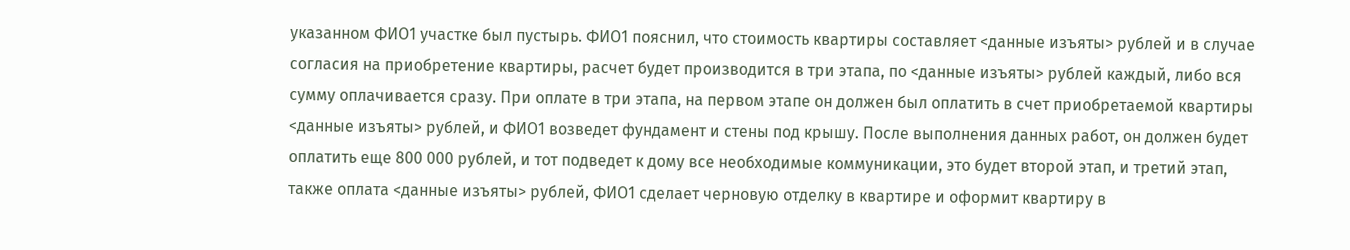указанном ФИО1 участке был пустырь. ФИО1 пояснил, что стоимость квартиры составляет <данные изъяты> рублей и в случае согласия на приобретение квартиры, расчет будет производится в три этапа, по <данные изъяты> рублей каждый, либо вся сумму оплачивается сразу. При оплате в три этапа, на первом этапе он должен был оплатить в счет приобретаемой квартиры <данные изъяты> рублей, и ФИО1 возведет фундамент и стены под крышу. После выполнения данных работ, он должен будет оплатить еще 800 000 рублей, и тот подведет к дому все необходимые коммуникации, это будет второй этап, и третий этап, также оплата <данные изъяты> рублей, ФИО1 сделает черновую отделку в квартире и оформит квартиру в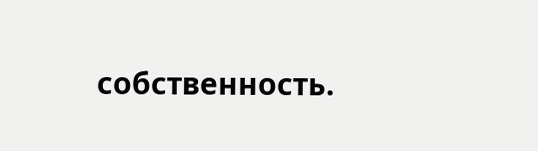собственность.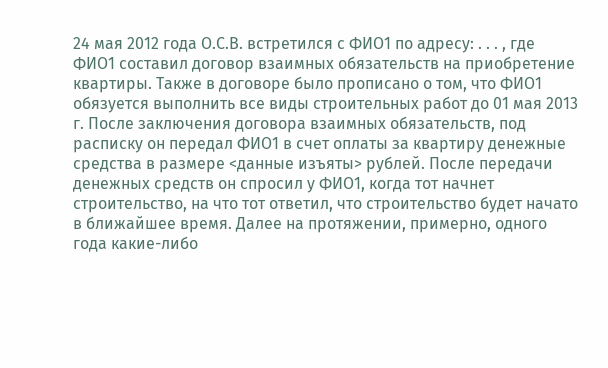24 мая 2012 года О.С.В. встретился с ФИО1 по адресу: . . . , где ФИО1 составил договор взаимных обязательств на приобретение квартиры. Также в договоре было прописано о том, что ФИО1 обязуется выполнить все виды строительных работ до 01 мая 2013 г. После заключения договора взаимных обязательств, под расписку он передал ФИО1 в счет оплаты за квартиру денежные средства в размере <данные изъяты> рублей. После передачи денежных средств он спросил у ФИО1, когда тот начнет строительство, на что тот ответил, что строительство будет начато в ближайшее время. Далее на протяжении, примерно, одного года какие-либо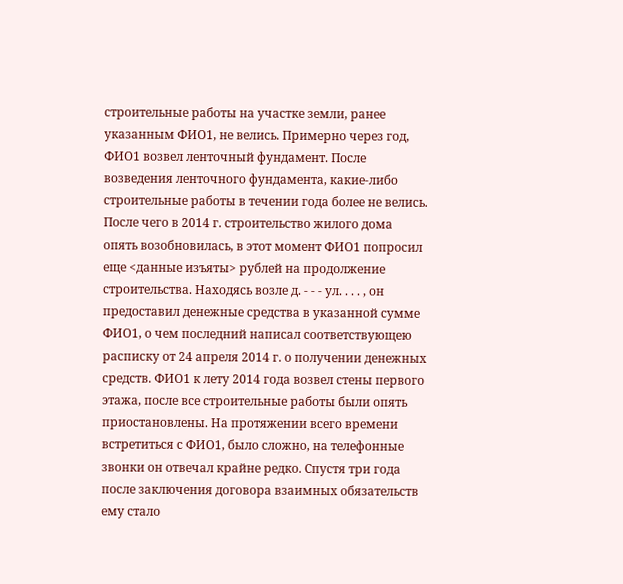строительные работы на участке земли, ранее указанным ФИО1, не велись. Примерно через год, ФИО1 возвел ленточный фундамент. После возведения ленточного фундамента, какие-либо строительные работы в течении года более не велись. После чего в 2014 г. строительство жилого дома опять возобновилась, в этот момент ФИО1 попросил еще <данные изъяты> рублей на продолжение строительства. Находясь возле д. - - - ул. . . . , он предоставил денежные средства в указанной сумме ФИО1, о чем последний написал соответствующею расписку от 24 апреля 2014 г. о получении денежных средств. ФИО1 к лету 2014 года возвел стены первого этажа, после все строительные работы были опять приостановлены. На протяжении всего времени встретиться с ФИО1, было сложно, на телефонные звонки он отвечал крайне редко. Спустя три года после заключения договора взаимных обязательств ему стало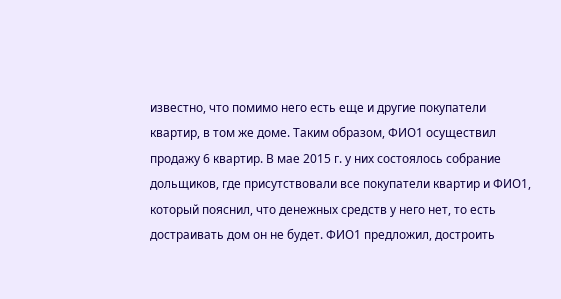известно, что помимо него есть еще и другие покупатели квартир, в том же доме. Таким образом, ФИО1 осуществил продажу 6 квартир. В мае 2015 г. у них состоялось собрание дольщиков, где присутствовали все покупатели квартир и ФИО1, который пояснил, что денежных средств у него нет, то есть достраивать дом он не будет. ФИО1 предложил, достроить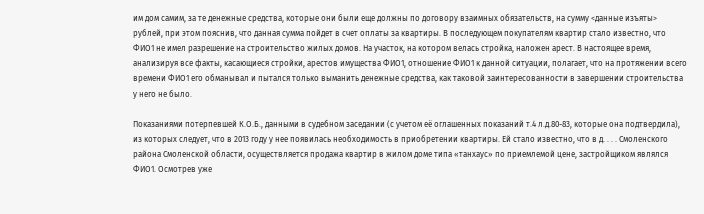им дом самим, за те денежные средства, которые они были еще должны по договору взаимных обязательств, на сумму <данные изъяты> рублей, при этом пояснив, что данная сумма пойдет в счет оплаты за квартиры. В последующем покупателям квартир стало известно, что ФИО1 не имел разрешение на строительство жилых домов. На участок, на котором велась стройка, наложен арест. В настоящее время, анализируя все факты, касающиеся стройки, арестов имущества ФИО1, отношение ФИО1 к данной ситуации, полагает, что на протяжении всего времени ФИО1 его обманывал и пытался только выманить денежные средства, как таковой заинтересованности в завершении строительства у него не было.

Показаниями потерпевшей К.О.Б., данными в судебном заседании (с учетом её оглашенных показаний т.4 л.д.80-83, которые она подтвердила), из которых следует, что в 2013 году у нее появилась необходимость в приобретении квартиры. Ей стало известно, что в д. . . . Смоленского района Смоленской области, осуществляется продажа квартир в жилом доме типа «танхаус» по приемлемой цене, застройщиком являлся ФИО1. Осмотрев уже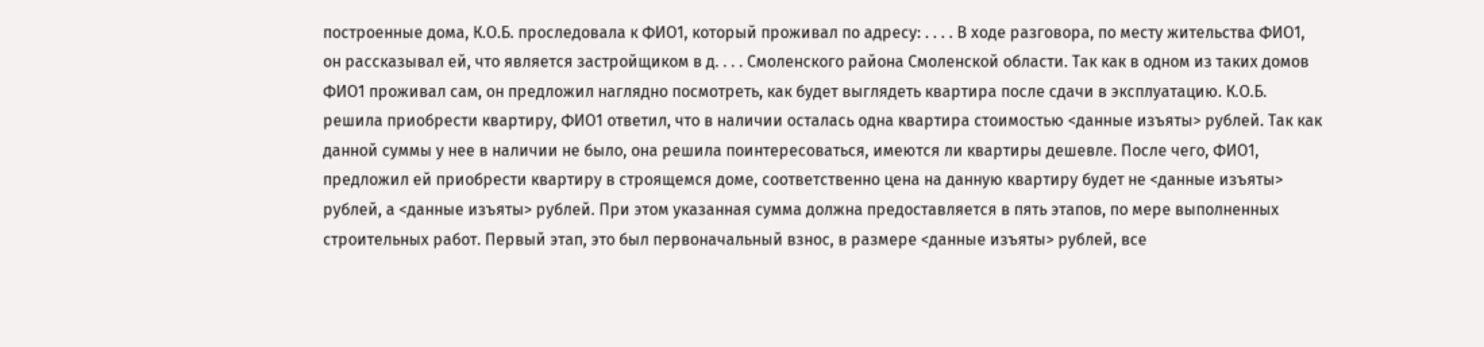построенные дома, К.О.Б. проследовала к ФИО1, который проживал по адресу: . . . . В ходе разговора, по месту жительства ФИО1, он рассказывал ей, что является застройщиком в д. . . . Смоленского района Смоленской области. Так как в одном из таких домов ФИО1 проживал сам, он предложил наглядно посмотреть, как будет выглядеть квартира после сдачи в эксплуатацию. К.О.Б. решила приобрести квартиру, ФИО1 ответил, что в наличии осталась одна квартира стоимостью <данные изъяты> рублей. Так как данной суммы у нее в наличии не было, она решила поинтересоваться, имеются ли квартиры дешевле. После чего, ФИО1, предложил ей приобрести квартиру в строящемся доме, соответственно цена на данную квартиру будет не <данные изъяты> рублей, а <данные изъяты> рублей. При этом указанная сумма должна предоставляется в пять этапов, по мере выполненных строительных работ. Первый этап, это был первоначальный взнос, в размере <данные изъяты> рублей, все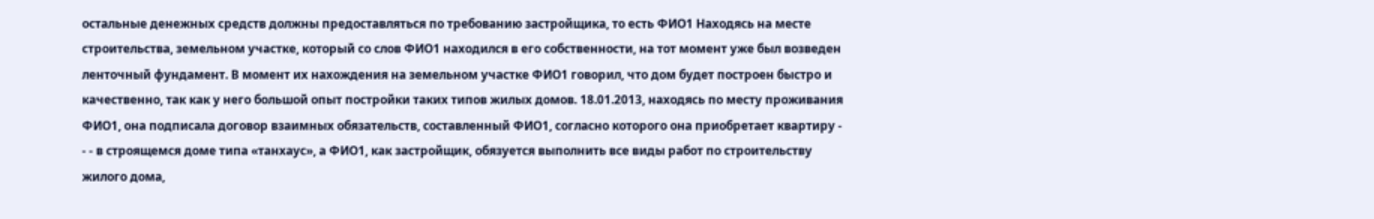остальные денежных средств должны предоставляться по требованию застройщика, то есть ФИО1 Находясь на месте строительства, земельном участке, который со слов ФИО1 находился в его собственности, на тот момент уже был возведен ленточный фундамент. В момент их нахождения на земельном участке ФИО1 говорил, что дом будет построен быстро и качественно, так как у него большой опыт постройки таких типов жилых домов. 18.01.2013, находясь по месту проживания ФИО1, она подписала договор взаимных обязательств, составленный ФИО1, согласно которого она приобретает квартиру - - - в строящемся доме типа «танхаус», а ФИО1, как застройщик, обязуется выполнить все виды работ по строительству жилого дома,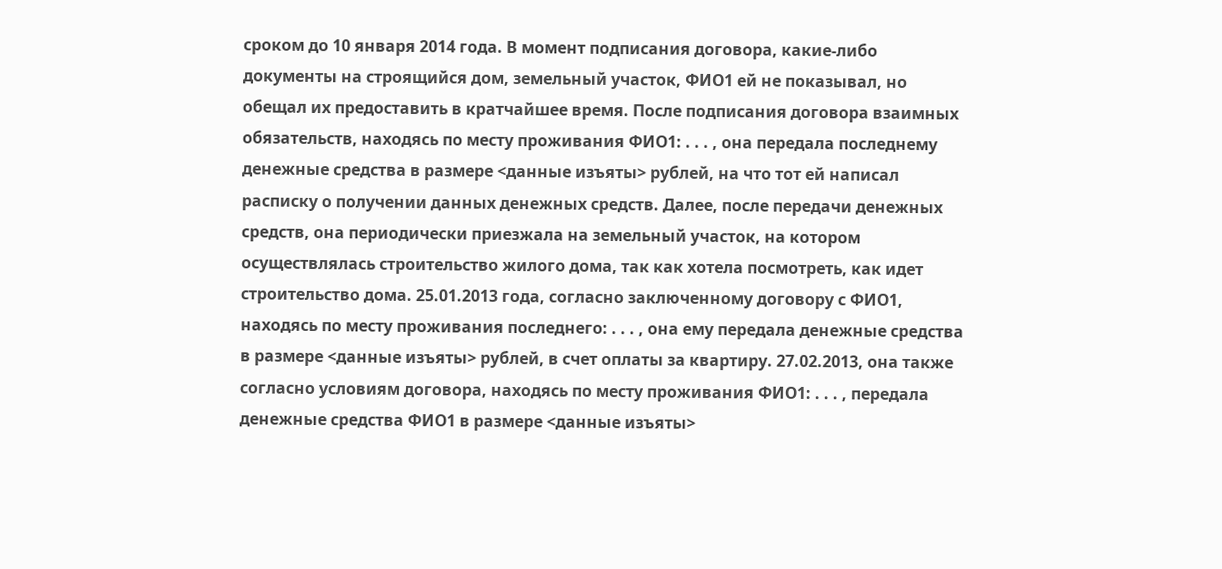сроком до 10 января 2014 года. В момент подписания договора, какие-либо документы на строящийся дом, земельный участок, ФИО1 ей не показывал, но обещал их предоставить в кратчайшее время. После подписания договора взаимных обязательств, находясь по месту проживания ФИО1: . . . , она передала последнему денежные средства в размере <данные изъяты> рублей, на что тот ей написал расписку о получении данных денежных средств. Далее, после передачи денежных средств, она периодически приезжала на земельный участок, на котором осуществлялась строительство жилого дома, так как хотела посмотреть, как идет строительство дома. 25.01.2013 года, согласно заключенному договору с ФИО1, находясь по месту проживания последнего: . . . , она ему передала денежные средства в размере <данные изъяты> рублей, в счет оплаты за квартиру. 27.02.2013, она также согласно условиям договора, находясь по месту проживания ФИО1: . . . , передала денежные средства ФИО1 в размере <данные изъяты>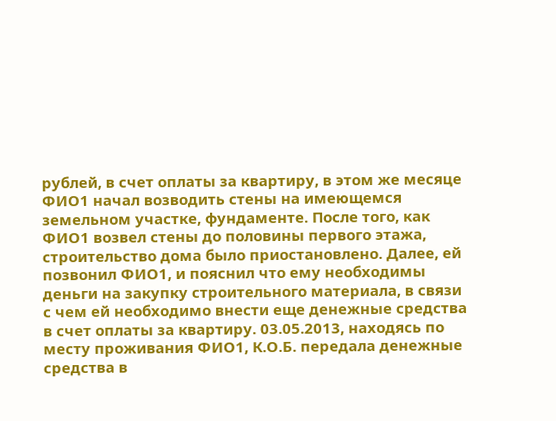рублей, в счет оплаты за квартиру, в этом же месяце ФИО1 начал возводить стены на имеющемся земельном участке, фундаменте. После того, как ФИО1 возвел стены до половины первого этажа, строительство дома было приостановлено. Далее, ей позвонил ФИО1, и пояснил что ему необходимы деньги на закупку строительного материала, в связи с чем ей необходимо внести еще денежные средства в счет оплаты за квартиру. 03.05.2013, находясь по месту проживания ФИО1, К.О.Б. передала денежные средства в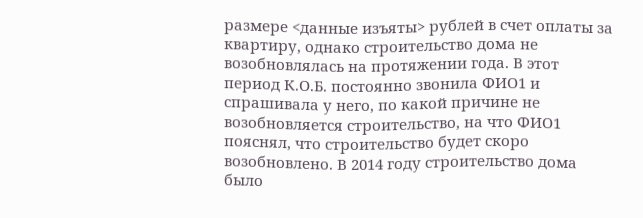размере <данные изъяты> рублей в счет оплаты за квартиру, однако строительство дома не возобновлялась на протяжении года. В этот период К.О.Б. постоянно звонила ФИО1 и спрашивала у него, по какой причине не возобновляется строительство, на что ФИО1 пояснял, что строительство будет скоро возобновлено. В 2014 году строительство дома было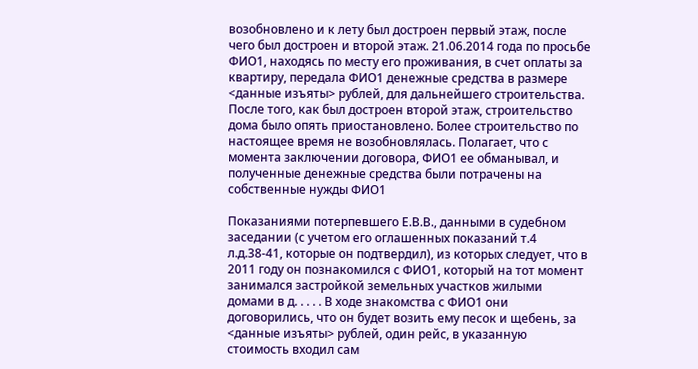возобновлено и к лету был достроен первый этаж, после чего был достроен и второй этаж. 21.06.2014 года по просьбе ФИО1, находясь по месту его проживания, в счет оплаты за квартиру, передала ФИО1 денежные средства в размере <данные изъяты> рублей, для дальнейшего строительства. После того, как был достроен второй этаж, строительство дома было опять приостановлено. Более строительство по настоящее время не возобновлялась. Полагает, что с момента заключении договора, ФИО1 ее обманывал, и полученные денежные средства были потрачены на собственные нужды ФИО1

Показаниями потерпевшего Е.В.В., данными в судебном заседании (с учетом его оглашенных показаний т.4 л.д.38-41, которые он подтвердил), из которых следует, что в 2011 году он познакомился с ФИО1, который на тот момент занимался застройкой земельных участков жилыми домами в д. . . . . В ходе знакомства с ФИО1 они договорились, что он будет возить ему песок и щебень, за <данные изъяты> рублей, один рейс, в указанную стоимость входил сам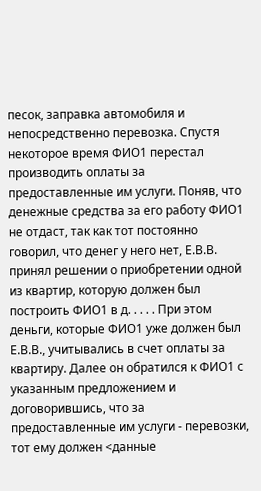песок, заправка автомобиля и непосредственно перевозка. Спустя некоторое время ФИО1 перестал производить оплаты за предоставленные им услуги. Поняв, что денежные средства за его работу ФИО1 не отдаст, так как тот постоянно говорил, что денег у него нет, Е.В.В. принял решении о приобретении одной из квартир, которую должен был построить ФИО1 в д. . . . . При этом деньги, которые ФИО1 уже должен был Е.В.В., учитывались в счет оплаты за квартиру. Далее он обратился к ФИО1 с указанным предложением и договорившись, что за предоставленные им услуги - перевозки, тот ему должен <данные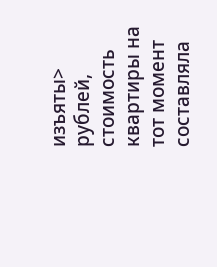изъяты> рублей, стоимость квартиры на тот момент составляла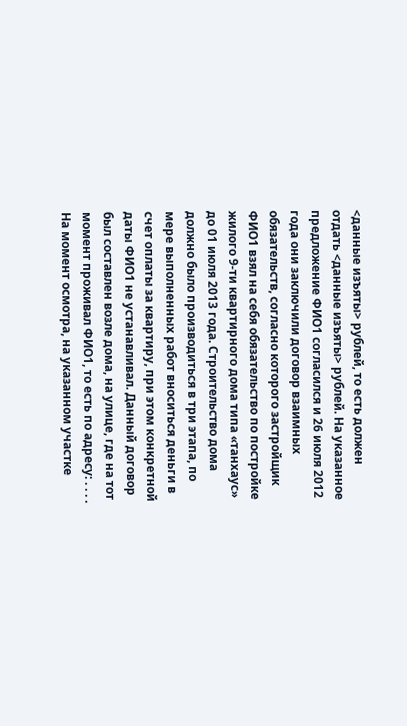<данные изъяты> рублей, то есть должен отдать <данные изъяты> рублей. На указанное предложение ФИО1 согласился и 26 июля 2012 года они заключили договор взаимных обязательств, согласно которого застройщик ФИО1 взял на себя обязательство по постройке жилого 9-ти квартирного дома типа «танхаус» до 01 июля 2013 года. Строительство дома должно было производиться в три этапа, по мере выполненных работ вноситься деньги в счет оплаты за квартиру, при этом конкретной даты ФИО1 не устанавливал. Данный договор был составлен возле дома, на улице, где на тот момент проживал ФИО1, то есть по адресу: . . . . На момент осмотра, на указанном участке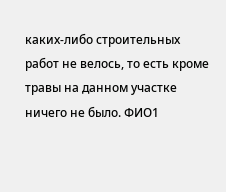каких-либо строительных работ не велось, то есть кроме травы на данном участке ничего не было. ФИО1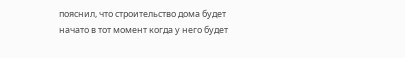пояснил, что строительство дома будет начато в тот момент когда у него будет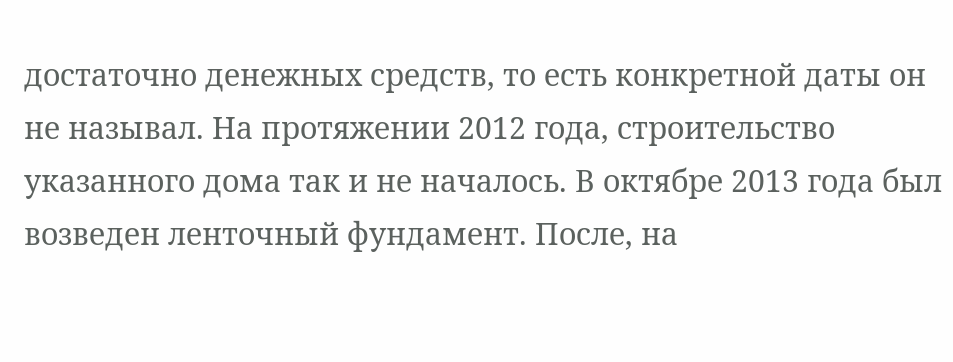достаточно денежных средств, то есть конкретной даты он не называл. На протяжении 2012 года, строительство указанного дома так и не началось. В октябре 2013 года был возведен ленточный фундамент. После, на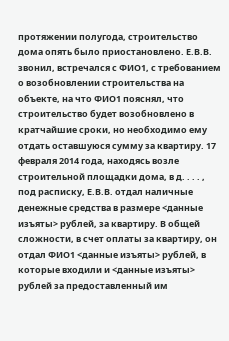протяжении полугода, строительство дома опять было приостановлено. Е.В.В. звонил, встречался с ФИО1, с требованием о возобновлении строительства на объекте, на что ФИО1 пояснял, что строительство будет возобновлено в кратчайшие сроки, но необходимо ему отдать оставшуюся сумму за квартиру. 17 февраля 2014 года, находясь возле строительной площадки дома, в д. . . . , под расписку, Е.В.В. отдал наличные денежные средства в размере <данные изъяты> рублей, за квартиру. В общей сложности, в счет оплаты за квартиру, он отдал ФИО1 <данные изъяты> рублей, в которые входили и <данные изъяты> рублей за предоставленный им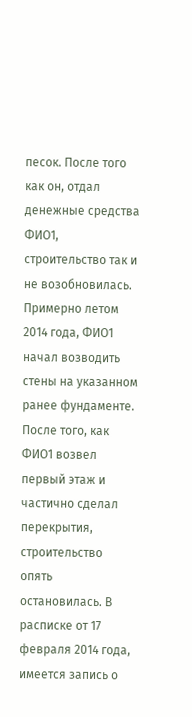песок. После того как он, отдал денежные средства ФИО1, строительство так и не возобновилась. Примерно летом 2014 года, ФИО1 начал возводить стены на указанном ранее фундаменте. После того, как ФИО1 возвел первый этаж и частично сделал перекрытия, строительство опять остановилась. В расписке от 17 февраля 2014 года, имеется запись о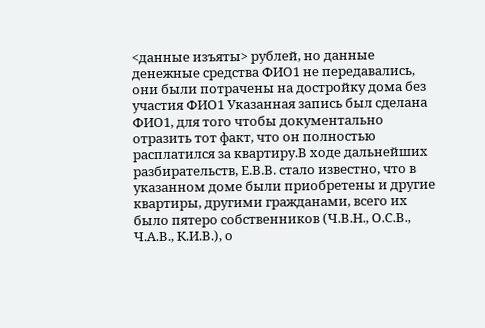<данные изъяты> рублей, но данные денежные средства ФИО1 не передавались, они были потрачены на достройку дома без участия ФИО1 Указанная запись был сделана ФИО1, для того чтобы документально отразить тот факт, что он полностью расплатился за квартиру.В ходе дальнейших разбирательств, Е.В.В. стало известно, что в указанном доме были приобретены и другие квартиры, другими гражданами, всего их было пятеро собственников (Ч.В.Н., О.С.В., Ч.А.В., К.И.В.), о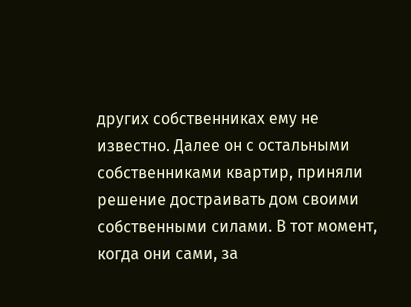других собственниках ему не известно. Далее он с остальными собственниками квартир, приняли решение достраивать дом своими собственными силами. В тот момент, когда они сами, за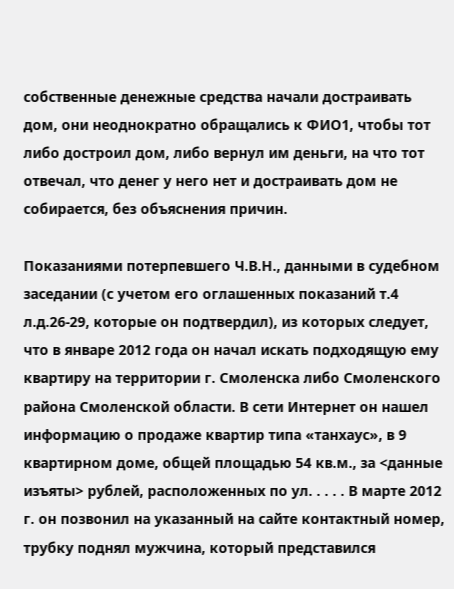собственные денежные средства начали достраивать дом, они неоднократно обращались к ФИО1, чтобы тот либо достроил дом, либо вернул им деньги, на что тот отвечал, что денег у него нет и достраивать дом не собирается, без объяснения причин.

Показаниями потерпевшего Ч.В.Н., данными в судебном заседании (с учетом его оглашенных показаний т.4 л.д.26-29, которые он подтвердил), из которых следует, что в январе 2012 года он начал искать подходящую ему квартиру на территории г. Смоленска либо Смоленского района Смоленской области. В сети Интернет он нашел информацию о продаже квартир типа «танхаус», в 9 квартирном доме, общей площадью 54 кв.м., за <данные изъяты> рублей, расположенных по ул. . . . . В марте 2012 г. он позвонил на указанный на сайте контактный номер, трубку поднял мужчина, который представился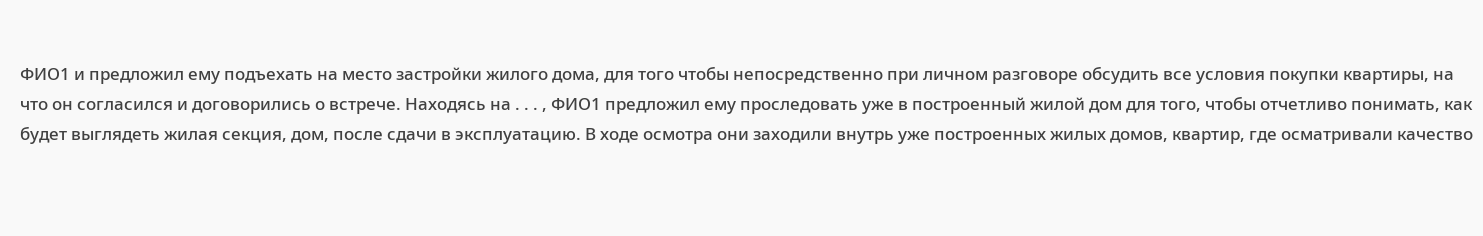ФИО1 и предложил ему подъехать на место застройки жилого дома, для того чтобы непосредственно при личном разговоре обсудить все условия покупки квартиры, на что он согласился и договорились о встрече. Находясь на . . . , ФИО1 предложил ему проследовать уже в построенный жилой дом для того, чтобы отчетливо понимать, как будет выглядеть жилая секция, дом, после сдачи в эксплуатацию. В ходе осмотра они заходили внутрь уже построенных жилых домов, квартир, где осматривали качество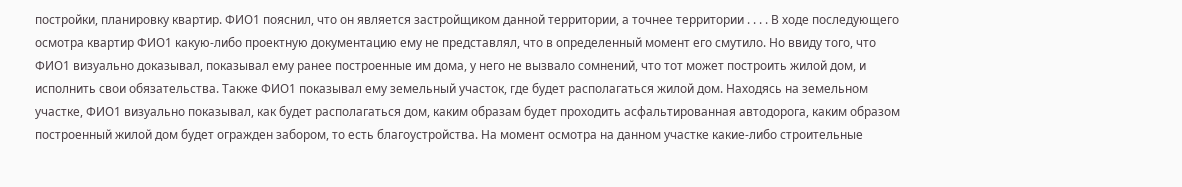постройки, планировку квартир. ФИО1 пояснил, что он является застройщиком данной территории, а точнее территории . . . . В ходе последующего осмотра квартир ФИО1 какую-либо проектную документацию ему не представлял, что в определенный момент его смутило. Но ввиду того, что ФИО1 визуально доказывал, показывал ему ранее построенные им дома, у него не вызвало сомнений, что тот может построить жилой дом, и исполнить свои обязательства. Также ФИО1 показывал ему земельный участок, где будет располагаться жилой дом. Находясь на земельном участке, ФИО1 визуально показывал, как будет располагаться дом, каким образам будет проходить асфальтированная автодорога, каким образом построенный жилой дом будет огражден забором, то есть благоустройства. На момент осмотра на данном участке какие-либо строительные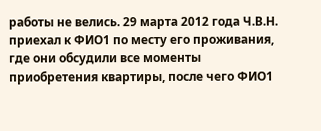работы не велись. 29 марта 2012 года Ч.В.Н. приехал к ФИО1 по месту его проживания, где они обсудили все моменты приобретения квартиры, после чего ФИО1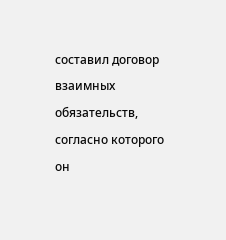составил договор взаимных обязательств, согласно которого он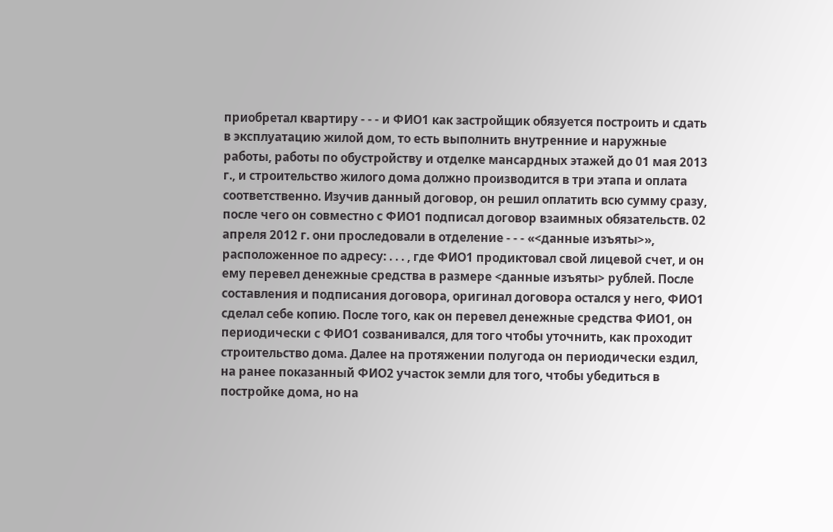приобретал квартиру - - - и ФИО1 как застройщик обязуется построить и сдать в эксплуатацию жилой дом, то есть выполнить внутренние и наружные работы, работы по обустройству и отделке мансардных этажей до 01 мая 2013 г., и строительство жилого дома должно производится в три этапа и оплата соответственно. Изучив данный договор, он решил оплатить всю сумму сразу, после чего он совместно с ФИО1 подписал договор взаимных обязательств. 02 апреля 2012 г. они проследовали в отделение - - - «<данные изъяты>», расположенное по адресу: . . . , где ФИО1 продиктовал свой лицевой счет, и он ему перевел денежные средства в размере <данные изъяты> рублей. После составления и подписания договора, оригинал договора остался у него, ФИО1 сделал себе копию. После того, как он перевел денежные средства ФИО1, он периодически с ФИО1 созванивался, для того чтобы уточнить, как проходит строительство дома. Далее на протяжении полугода он периодически ездил, на ранее показанный ФИО2 участок земли для того, чтобы убедиться в постройке дома, но на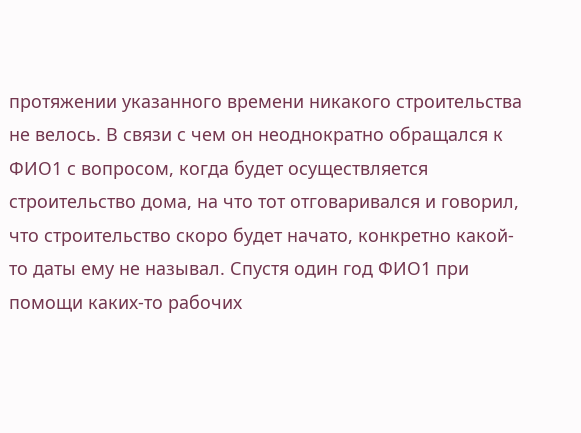протяжении указанного времени никакого строительства не велось. В связи с чем он неоднократно обращался к ФИО1 с вопросом, когда будет осуществляется строительство дома, на что тот отговаривался и говорил, что строительство скоро будет начато, конкретно какой-то даты ему не называл. Спустя один год ФИО1 при помощи каких-то рабочих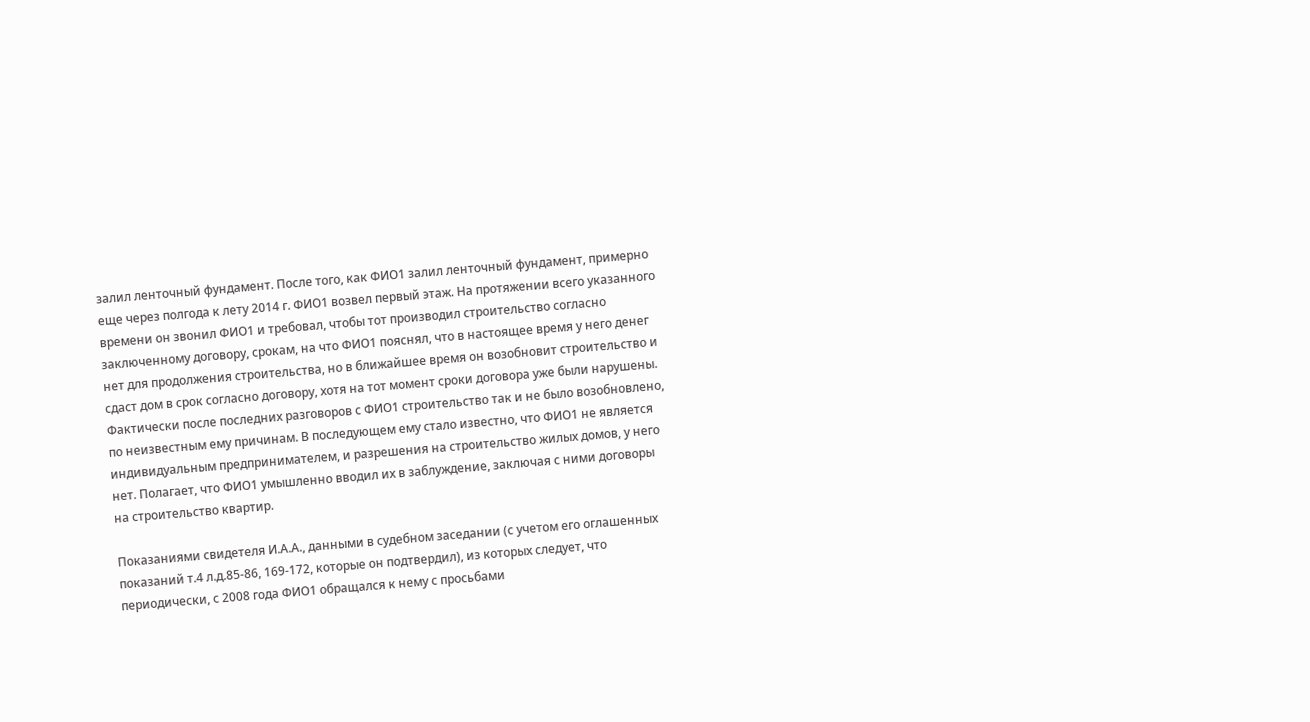залил ленточный фундамент. После того, как ФИО1 залил ленточный фундамент, примерно еще через полгода к лету 2014 г. ФИО1 возвел первый этаж. На протяжении всего указанного времени он звонил ФИО1 и требовал, чтобы тот производил строительство согласно заключенному договору, срокам, на что ФИО1 пояснял, что в настоящее время у него денег нет для продолжения строительства, но в ближайшее время он возобновит строительство и сдаст дом в срок согласно договору, хотя на тот момент сроки договора уже были нарушены. Фактически после последних разговоров с ФИО1 строительство так и не было возобновлено, по неизвестным ему причинам. В последующем ему стало известно, что ФИО1 не является индивидуальным предпринимателем, и разрешения на строительство жилых домов, у него нет. Полагает, что ФИО1 умышленно вводил их в заблуждение, заключая с ними договоры на строительство квартир.

Показаниями свидетеля И.А.А., данными в судебном заседании (с учетом его оглашенных показаний т.4 л.д.85-86, 169-172, которые он подтвердил), из которых следует, что периодически, с 2008 года ФИО1 обращался к нему с просьбами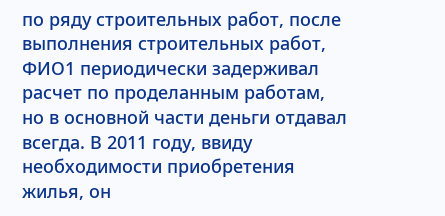по ряду строительных работ, после выполнения строительных работ, ФИО1 периодически задерживал расчет по проделанным работам, но в основной части деньги отдавал всегда. В 2011 году, ввиду необходимости приобретения жилья, он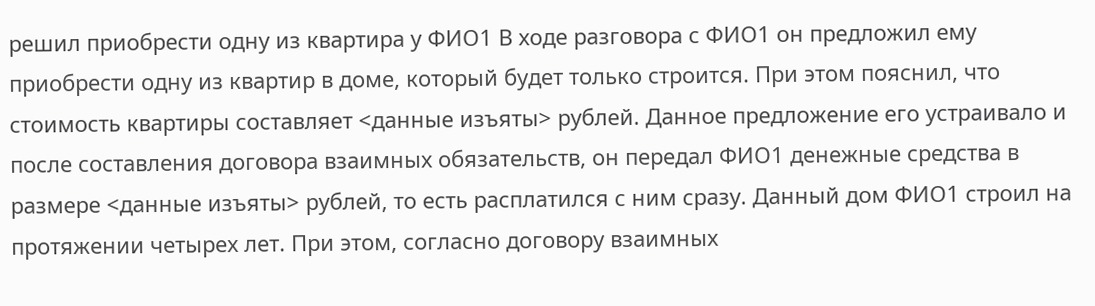решил приобрести одну из квартира у ФИО1 В ходе разговора с ФИО1 он предложил ему приобрести одну из квартир в доме, который будет только строится. При этом пояснил, что стоимость квартиры составляет <данные изъяты> рублей. Данное предложение его устраивало и после составления договора взаимных обязательств, он передал ФИО1 денежные средства в размере <данные изъяты> рублей, то есть расплатился с ним сразу. Данный дом ФИО1 строил на протяжении четырех лет. При этом, согласно договору взаимных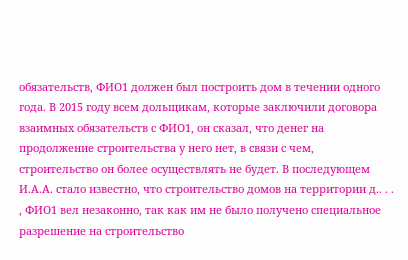обязательств, ФИО1 должен был построить дом в течении одного года. В 2015 году всем дольщикам, которые заключили договора взаимных обязательств с ФИО1, он сказал, что денег на продолжение строительства у него нет, в связи с чем, строительство он более осуществлять не будет. В последующем И.А.А. стало известно, что строительство домов на территории д.. . . , ФИО1 вел незаконно, так как им не было получено специальное разрешение на строительство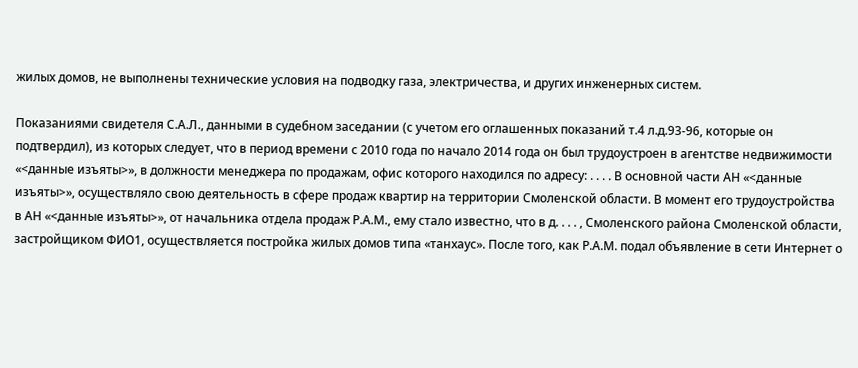жилых домов, не выполнены технические условия на подводку газа, электричества, и других инженерных систем.

Показаниями свидетеля С.А.Л., данными в судебном заседании (с учетом его оглашенных показаний т.4 л.д.93-96, которые он подтвердил), из которых следует, что в период времени с 2010 года по начало 2014 года он был трудоустроен в агентстве недвижимости «<данные изъяты>», в должности менеджера по продажам, офис которого находился по адресу: . . . . В основной части АН «<данные изъяты>», осуществляло свою деятельность в сфере продаж квартир на территории Смоленской области. В момент его трудоустройства в АН «<данные изъяты>», от начальника отдела продаж Р.А.М., ему стало известно, что в д. . . . , Смоленского района Смоленской области, застройщиком ФИО1, осуществляется постройка жилых домов типа «танхаус». После того, как Р.А.М. подал объявление в сети Интернет о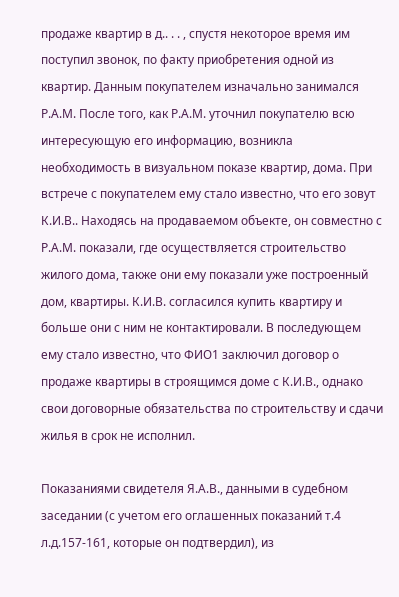продаже квартир в д.. . . , спустя некоторое время им поступил звонок, по факту приобретения одной из квартир. Данным покупателем изначально занимался Р.А.М. После того, как Р.А.М. уточнил покупателю всю интересующую его информацию, возникла необходимость в визуальном показе квартир, дома. При встрече с покупателем ему стало известно, что его зовут К.И.В.. Находясь на продаваемом объекте, он совместно с Р.А.М. показали, где осуществляется строительство жилого дома, также они ему показали уже построенный дом, квартиры. К.И.В. согласился купить квартиру и больше они с ним не контактировали. В последующем ему стало известно, что ФИО1 заключил договор о продаже квартиры в строящимся доме с К.И.В., однако свои договорные обязательства по строительству и сдачи жилья в срок не исполнил.

Показаниями свидетеля Я.А.В., данными в судебном заседании (с учетом его оглашенных показаний т.4 л.д.157-161, которые он подтвердил), из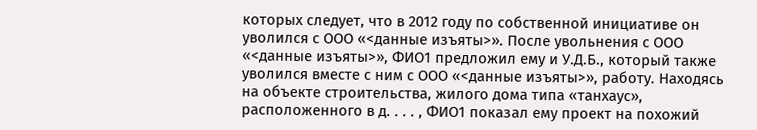которых следует, что в 2012 году по собственной инициативе он уволился с ООО «<данные изъяты>». После увольнения с ООО «<данные изъяты>», ФИО1 предложил ему и У.Д.Б., который также уволился вместе с ним с ООО «<данные изъяты>», работу. Находясь на объекте строительства, жилого дома типа «танхаус», расположенного в д. . . . , ФИО1 показал ему проект на похожий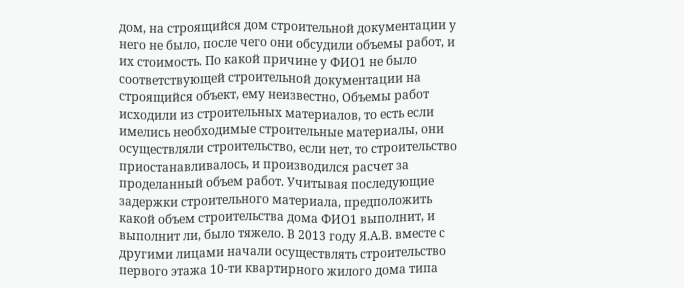дом, на строящийся дом строительной документации у него не было, после чего они обсудили объемы работ, и их стоимость. По какой причине у ФИО1 не было соответствующей строительной документации на строящийся объект, ему неизвестно, Объемы работ исходили из строительных материалов, то есть если имелись необходимые строительные материалы, они осуществляли строительство, если нет, то строительство приостанавливалось, и производился расчет за проделанный объем работ. Учитывая последующие задержки строительного материала, предположить какой объем строительства дома ФИО1 выполнит, и выполнит ли, было тяжело. В 2013 году Я.А.В. вместе с другими лицами начали осуществлять строительство первого этажа 10-ти квартирного жилого дома типа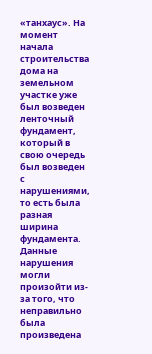«танхаус». На момент начала строительства дома на земельном участке уже был возведен ленточный фундамент, который в свою очередь был возведен с нарушениями, то есть была разная ширина фундамента. Данные нарушения могли произойти из-за того, что неправильно была произведена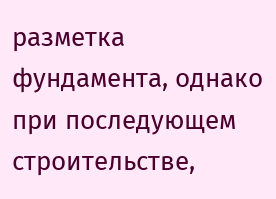разметка фундамента, однако при последующем строительстве,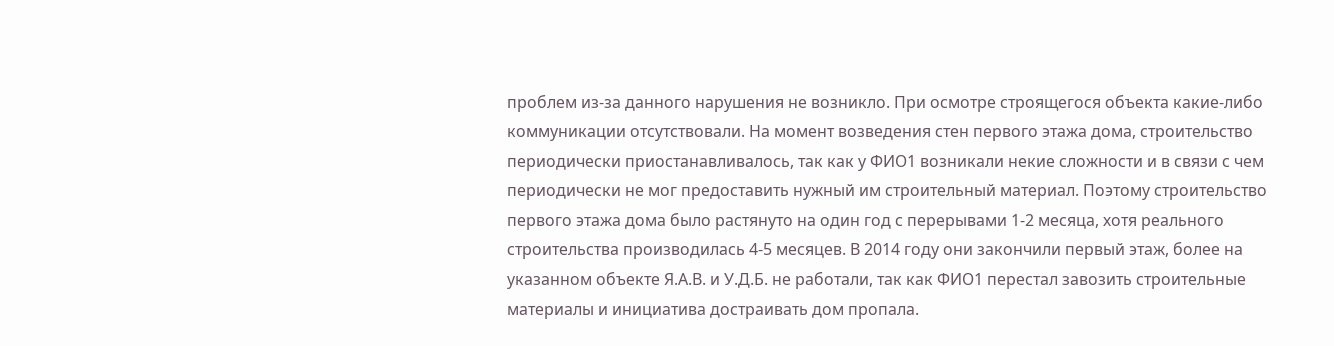проблем из-за данного нарушения не возникло. При осмотре строящегося объекта какие-либо коммуникации отсутствовали. На момент возведения стен первого этажа дома, строительство периодически приостанавливалось, так как у ФИО1 возникали некие сложности и в связи с чем периодически не мог предоставить нужный им строительный материал. Поэтому строительство первого этажа дома было растянуто на один год с перерывами 1-2 месяца, хотя реального строительства производилась 4-5 месяцев. В 2014 году они закончили первый этаж, более на указанном объекте Я.А.В. и У.Д.Б. не работали, так как ФИО1 перестал завозить строительные материалы и инициатива достраивать дом пропала.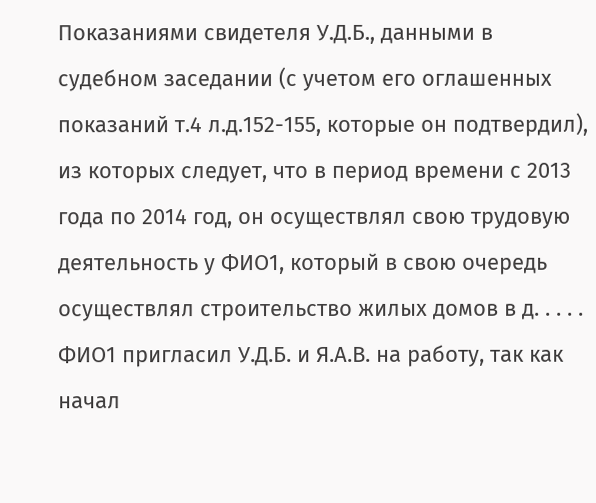Показаниями свидетеля У.Д.Б., данными в судебном заседании (с учетом его оглашенных показаний т.4 л.д.152-155, которые он подтвердил), из которых следует, что в период времени с 2013 года по 2014 год, он осуществлял свою трудовую деятельность у ФИО1, который в свою очередь осуществлял строительство жилых домов в д. . . . . ФИО1 пригласил У.Д.Б. и Я.А.В. на работу, так как начал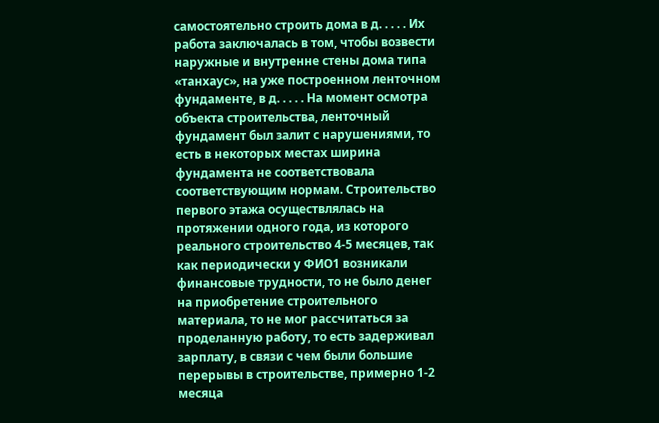самостоятельно строить дома в д. . . . . Их работа заключалась в том, чтобы возвести наружные и внутренне стены дома типа «танхаус», на уже построенном ленточном фундаменте, в д. . . . . На момент осмотра объекта строительства, ленточный фундамент был залит с нарушениями, то есть в некоторых местах ширина фундамента не соответствовала соответствующим нормам. Строительство первого этажа осуществлялась на протяжении одного года, из которого реального строительство 4-5 месяцев, так как периодически у ФИО1 возникали финансовые трудности, то не было денег на приобретение строительного материала, то не мог рассчитаться за проделанную работу, то есть задерживал зарплату, в связи с чем были большие перерывы в строительстве, примерно 1-2 месяца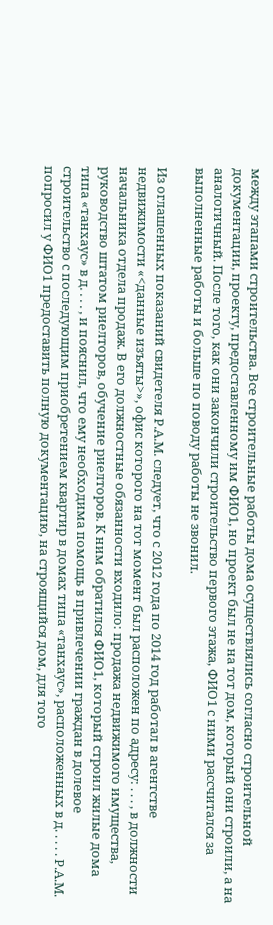между этапами строительства. Все строительные работы дома осуществлялись согласно строительной документации, проекту, предоставленному им ФИО1, но проект был не на тот дом, который они строили, а на аналогичный. После того, как они закончили строительство первого этажа, ФИО1 с ними рассчитался за выполненные работы и больше по поводу работы не звонил.

Из оглашенных показаний свидетеля Р.А.М. следует, что с 2012 года по 2014 год работал в агентстве недвижимости «<данные изъяты>», офис которого на тот момент был расположен по адресу: . . . , в должности начальника отдела продаж. В его должностные обязанности входило: продажа недвижимого имущества, руководство штатом риелторов, обучение риелторов. К ним обратился ФИО1, который строил жилые дома типа «танхаус» в д. . . . , и пояснил, что ему необходима помощь в привлечении граждан в долевое строительство с последующим приобретением квартир в домах типа «танхаус», расположенных в д. . . . . Р.А.М. попросил у ФИО1 предоставить полную документацию, на строящийся дом, для того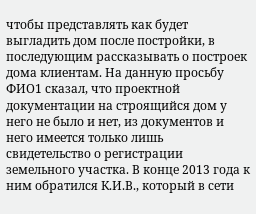чтобы представлять как будет выгладить дом после постройки, в последующим рассказывать о построек дома клиентам. На данную просьбу ФИО1 сказал, что проектной документации на строящийся дом у него не было и нет, из документов и него имеется только лишь свидетельство о регистрации земельного участка. В конце 2013 года к ним обратился К.И.В., который в сети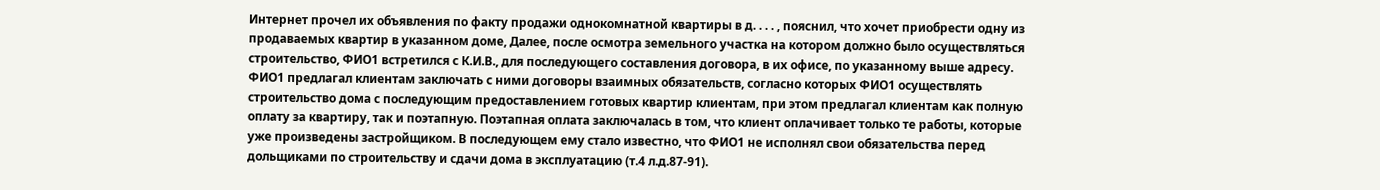Интернет прочел их объявления по факту продажи однокомнатной квартиры в д. . . . , пояснил, что хочет приобрести одну из продаваемых квартир в указанном доме, Далее, после осмотра земельного участка на котором должно было осуществляться строительство, ФИО1 встретился с К.И.В., для последующего составления договора, в их офисе, по указанному выше адресу. ФИО1 предлагал клиентам заключать с ними договоры взаимных обязательств, согласно которых ФИО1 осуществлять строительство дома с последующим предоставлением готовых квартир клиентам, при этом предлагал клиентам как полную оплату за квартиру, так и поэтапную. Поэтапная оплата заключалась в том, что клиент оплачивает только те работы, которые уже произведены застройщиком. В последующем ему стало известно, что ФИО1 не исполнял свои обязательства перед дольщиками по строительству и сдачи дома в эксплуатацию (т.4 л.д.87-91).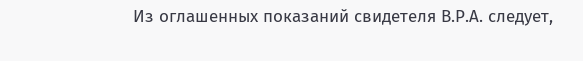Из оглашенных показаний свидетеля В.Р.А. следует,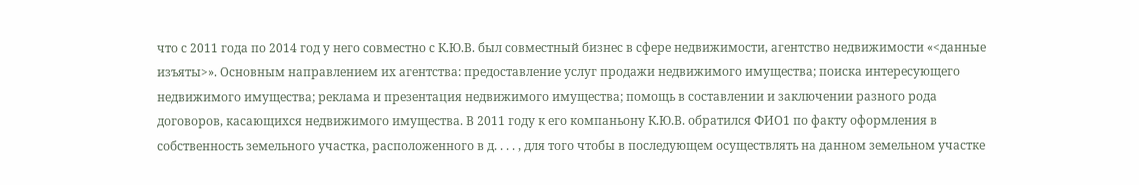что с 2011 года по 2014 год у него совместно с К.Ю.В. был совместный бизнес в сфере недвижимости, агентство недвижимости «<данные изъяты>». Основным направлением их агентства: предоставление услуг продажи недвижимого имущества; поиска интересующего недвижимого имущества; реклама и презентация недвижимого имущества; помощь в составлении и заключении разного рода договоров, касающихся недвижимого имущества. В 2011 году к его компаньону К.Ю.В. обратился ФИО1 по факту оформления в собственность земельного участка, расположенного в д. . . . , для того чтобы в последующем осуществлять на данном земельном участке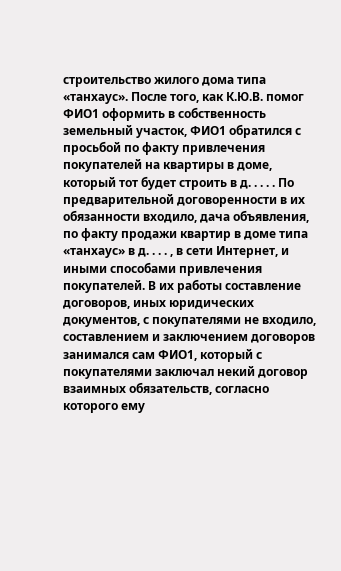строительство жилого дома типа «танхаус». После того, как К.Ю.В. помог ФИО1 оформить в собственность земельный участок, ФИО1 обратился с просьбой по факту привлечения покупателей на квартиры в доме, который тот будет строить в д. . . . . По предварительной договоренности в их обязанности входило, дача объявления, по факту продажи квартир в доме типа «танхаус» в д. . . . , в сети Интернет, и иными способами привлечения покупателей. В их работы составление договоров, иных юридических документов, с покупателями не входило, составлением и заключением договоров занимался сам ФИО1, который с покупателями заключал некий договор взаимных обязательств, согласно которого ему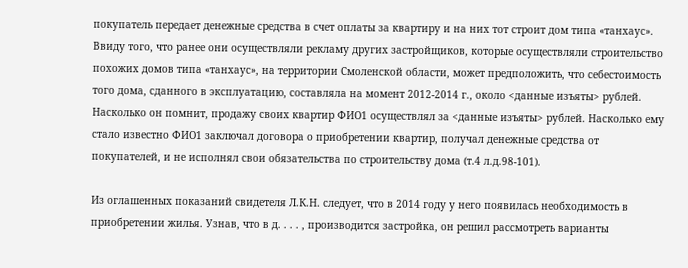покупатель передает денежные средства в счет оплаты за квартиру и на них тот строит дом типа «танхаус». Ввиду того, что ранее они осуществляли рекламу других застройщиков, которые осуществляли строительство похожих домов типа «танхаус», на территории Смоленской области, может предположить, что себестоимость того дома, сданного в эксплуатацию, составляла на момент 2012-2014 г., около <данные изъяты> рублей. Насколько он помнит, продажу своих квартир ФИО1 осуществлял за <данные изъяты> рублей. Насколько ему стало известно ФИО1 заключал договора о приобретении квартир, получал денежные средства от покупателей, и не исполнял свои обязательства по строительству дома (т.4 л.д.98-101).

Из оглашенных показаний свидетеля Л.К.Н. следует, что в 2014 году у него появилась необходимость в приобретении жилья. Узнав, что в д. . . . , производится застройка, он решил рассмотреть варианты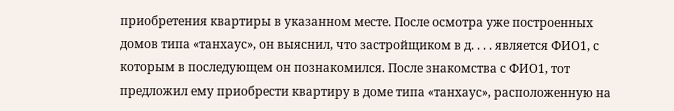приобретения квартиры в указанном месте. После осмотра уже построенных домов типа «танхаус», он выяснил, что застройщиком в д. . . . является ФИО1, с которым в последующем он познакомился. После знакомства с ФИО1, тот предложил ему приобрести квартиру в доме типа «танхаус», расположенную на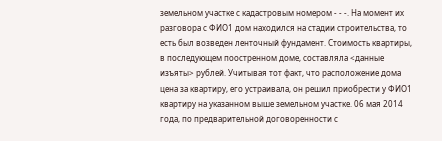земельном участке с кадастровым номером - - -. На момент их разговора с ФИО1 дом находился на стадии строительства, то есть был возведен ленточный фундамент. Стоимость квартиры, в последующем поостренном доме, составляла <данные изъяты> рублей. Учитывая тот факт, что расположение дома цена за квартиру, его устраивала, он решил приобрести у ФИО1 квартиру на указанном выше земельном участке. 06 мая 2014 года, по предварительной договоренности с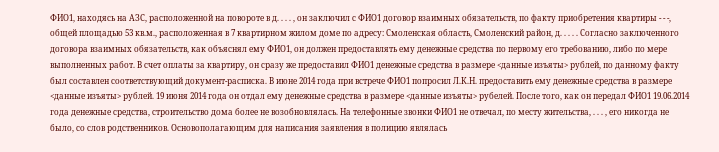ФИО1, находясь на АЗС, расположенной на повороте в д. . . . , он заключил с ФИО1 договор взаимных обязательств, по факту приобретения квартиры - - -, общей площадью 53 кв.м., расположенная в 7 квартирном жилом доме по адресу: Смоленская область, Смоленский район, д. . . . . Согласно заключенного договора взаимных обязательств, как объяснял ему ФИО1, он должен предоставлять ему денежные средства по первому его требованию, либо по мере выполненных работ. В счет оплаты за квартиру, он сразу же предоставил ФИО1 денежные средства в размере <данные изъяты> рублей, по данному факту был составлен соответствующий документ-расписка. В июне 2014 года при встрече ФИО1 попросил Л.К.Н. предоставить ему денежные средства в размере <данные изъяты> рублей. 19 июня 2014 года он отдал ему денежные средства в размере <данные изъяты> рубелей. После того, как он передал ФИО1 19.06.2014 года денежные средства, строительство дома более не возобновлялась. На телефонные звонки ФИО1 не отвечал, по месту жительства, . . . , его никогда не было, со слов родственников. Основополагающим для написания заявления в полицию являлась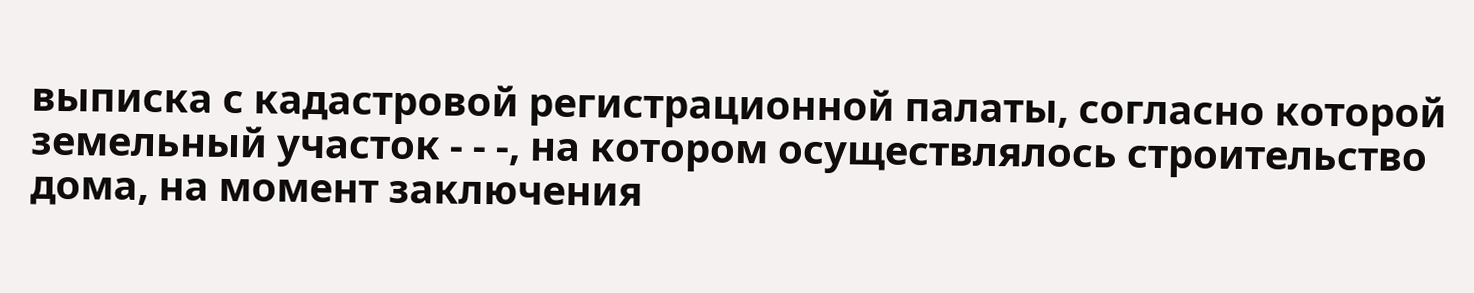выписка с кадастровой регистрационной палаты, согласно которой земельный участок - - -, на котором осуществлялось строительство дома, на момент заключения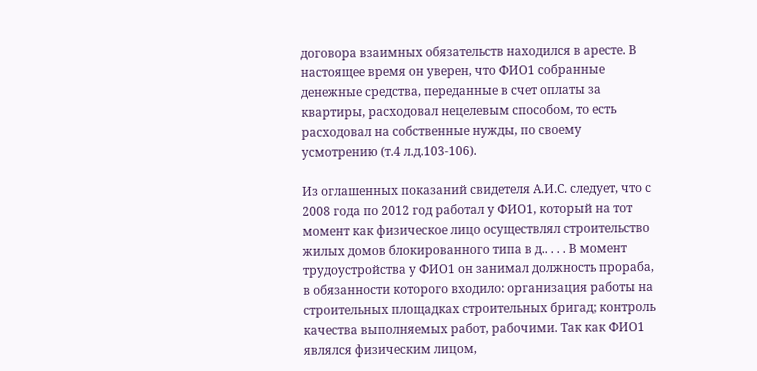договора взаимных обязательств находился в аресте. В настоящее время он уверен, что ФИО1 собранные денежные средства, переданные в счет оплаты за квартиры, расходовал нецелевым способом, то есть расходовал на собственные нужды, по своему усмотрению (т.4 л.д.103-106).

Из оглашенных показаний свидетеля А.И.С. следует, что с 2008 года по 2012 год работал у ФИО1, который на тот момент как физическое лицо осуществлял строительство жилых домов блокированного типа в д.. . . . В момент трудоустройства у ФИО1 он занимал должность прораба, в обязанности которого входило: организация работы на строительных площадках строительных бригад; контроль качества выполняемых работ, рабочими. Так как ФИО1 являлся физическим лицом,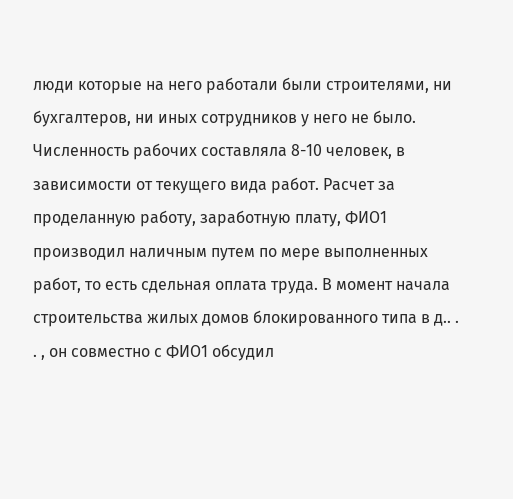люди которые на него работали были строителями, ни бухгалтеров, ни иных сотрудников у него не было. Численность рабочих составляла 8-10 человек, в зависимости от текущего вида работ. Расчет за проделанную работу, заработную плату, ФИО1 производил наличным путем по мере выполненных работ, то есть сдельная оплата труда. В момент начала строительства жилых домов блокированного типа в д.. . . , он совместно с ФИО1 обсудил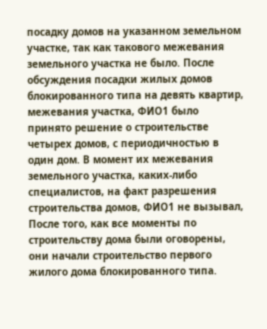посадку домов на указанном земельном участке, так как такового межевания земельного участка не было. После обсуждения посадки жилых домов блокированного типа на девять квартир, межевания участка, ФИО1 было принято решение о строительстве четырех домов, с периодичностью в один дом. В момент их межевания земельного участка, каких-либо специалистов, на факт разрешения строительства домов, ФИО1 не вызывал, После того, как все моменты по строительству дома были оговорены, они начали строительство первого жилого дома блокированного типа.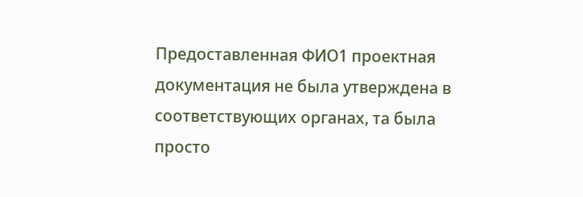Предоставленная ФИО1 проектная документация не была утверждена в соответствующих органах, та была просто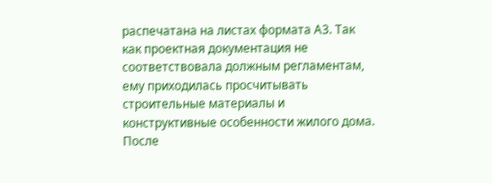распечатана на листах формата А3. Так как проектная документация не соответствовала должным регламентам, ему приходилась просчитывать строительные материалы и конструктивные особенности жилого дома. После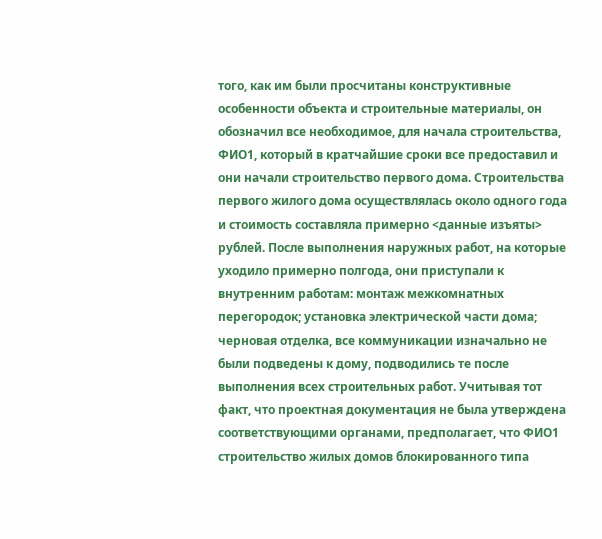того, как им были просчитаны конструктивные особенности объекта и строительные материалы, он обозначил все необходимое, для начала строительства, ФИО1, который в кратчайшие сроки все предоставил и они начали строительство первого дома. Строительства первого жилого дома осуществлялась около одного года и стоимость составляла примерно <данные изъяты> рублей. После выполнения наружных работ, на которые уходило примерно полгода, они приступали к внутренним работам: монтаж межкомнатных перегородок; установка электрической части дома; черновая отделка, все коммуникации изначально не были подведены к дому, подводились те после выполнения всех строительных работ. Учитывая тот факт, что проектная документация не была утверждена соответствующими органами, предполагает, что ФИО1 строительство жилых домов блокированного типа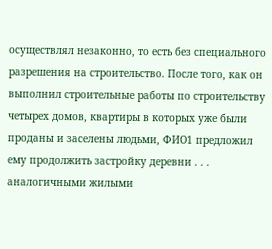осуществлял незаконно, то есть без специального разрешения на строительство. После того, как он выполнил строительные работы по строительству четырех домов, квартиры в которых уже были проданы и заселены людьми, ФИО1 предложил ему продолжить застройку деревни . . . аналогичными жилыми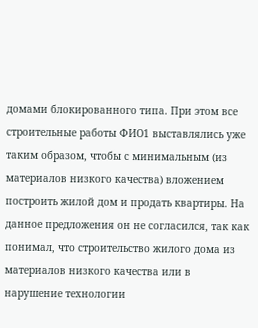домами блокированного типа. При этом все строительные работы ФИО1 выставлялись уже таким образом, чтобы с минимальным (из материалов низкого качества) вложением построить жилой дом и продать квартиры. На данное предложения он не согласился, так как понимал, что строительство жилого дома из материалов низкого качества или в нарушение технологии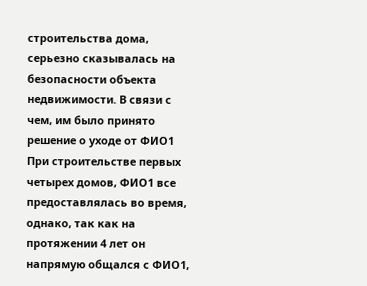строительства дома, серьезно сказывалась на безопасности объекта недвижимости. В связи с чем, им было принято решение о уходе от ФИО1 При строительстве первых четырех домов, ФИО1 все предоставлялась во время, однако, так как на протяжении 4 лет он напрямую общался с ФИО1,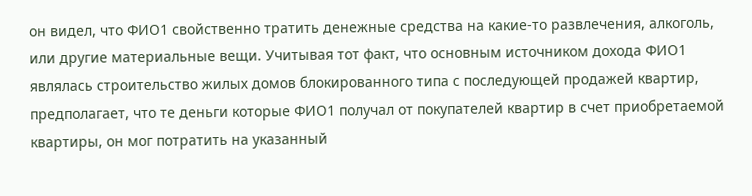он видел, что ФИО1 свойственно тратить денежные средства на какие-то развлечения, алкоголь, или другие материальные вещи. Учитывая тот факт, что основным источником дохода ФИО1 являлась строительство жилых домов блокированного типа с последующей продажей квартир, предполагает, что те деньги которые ФИО1 получал от покупателей квартир в счет приобретаемой квартиры, он мог потратить на указанный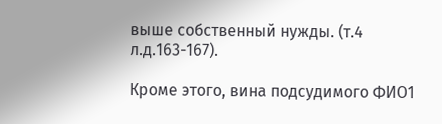выше собственный нужды. (т.4 л.д.163-167).

Кроме этого, вина подсудимого ФИО1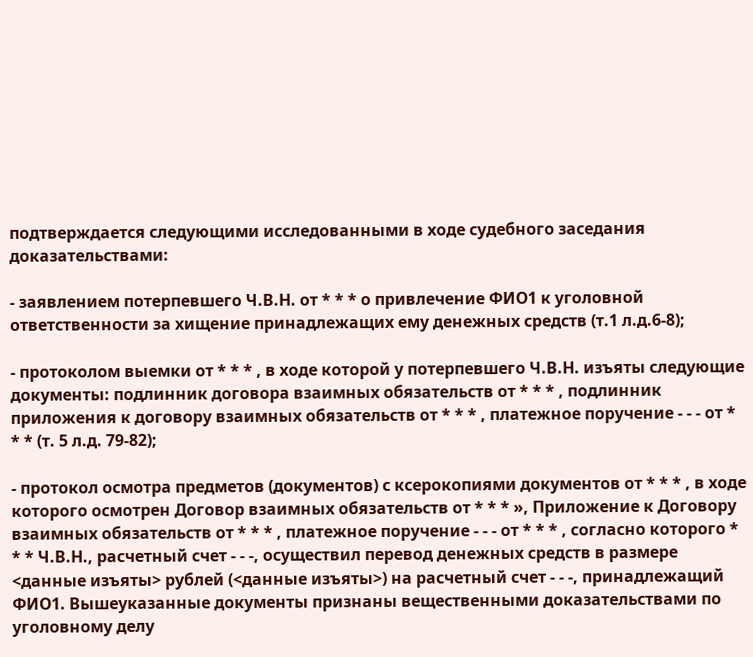подтверждается следующими исследованными в ходе судебного заседания доказательствами:

- заявлением потерпевшего Ч.В.Н. от * * * о привлечение ФИО1 к уголовной ответственности за хищение принадлежащих ему денежных средств (т.1 л.д.6-8);

- протоколом выемки от * * * , в ходе которой у потерпевшего Ч.В.Н. изъяты следующие документы: подлинник договора взаимных обязательств от * * * , подлинник приложения к договору взаимных обязательств от * * * , платежное поручение - - - от * * * (т. 5 л.д. 79-82);

- протокол осмотра предметов (документов) с ксерокопиями документов от * * * , в ходе которого осмотрен Договор взаимных обязательств от * * * », Приложение к Договору взаимных обязательств от * * * , платежное поручение - - - от * * * , согласно которого * * * Ч.В.Н., расчетный счет - - -, осуществил перевод денежных средств в размере <данные изъяты> рублей (<данные изъяты>) на расчетный счет - - -, принадлежащий ФИО1. Вышеуказанные документы признаны вещественными доказательствами по уголовному делу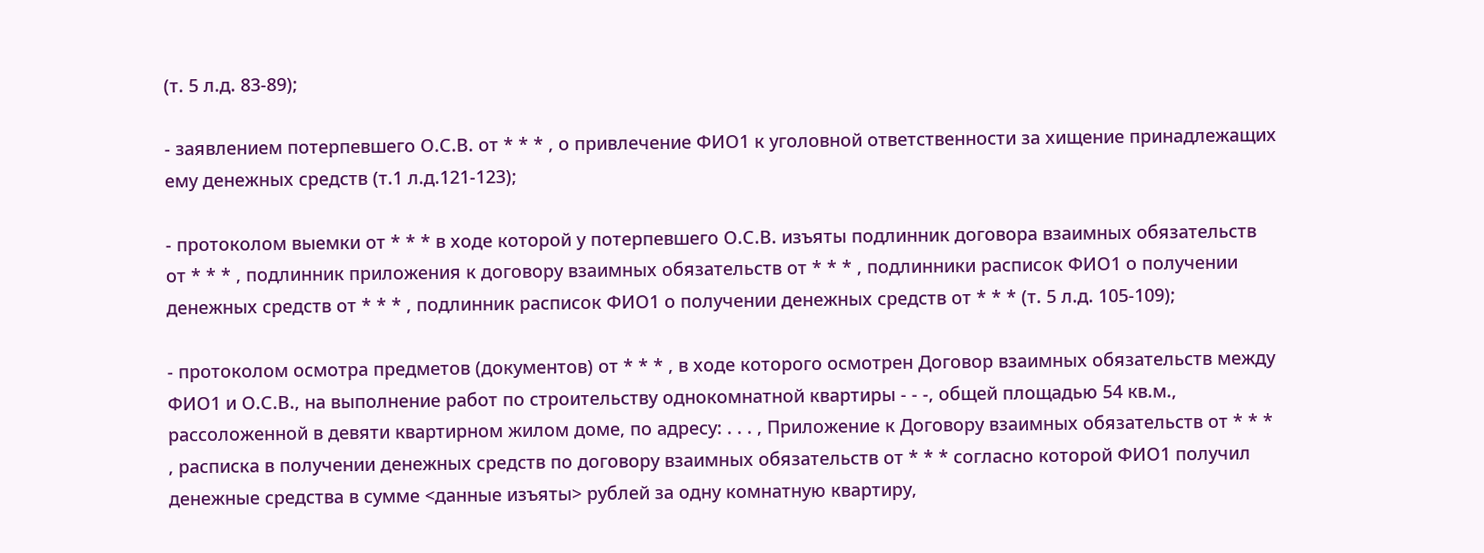(т. 5 л.д. 83-89);

- заявлением потерпевшего О.С.В. от * * * , о привлечение ФИО1 к уголовной ответственности за хищение принадлежащих ему денежных средств (т.1 л.д.121-123);

- протоколом выемки от * * * в ходе которой у потерпевшего О.С.В. изъяты подлинник договора взаимных обязательств от * * * , подлинник приложения к договору взаимных обязательств от * * * , подлинники расписок ФИО1 о получении денежных средств от * * * , подлинник расписок ФИО1 о получении денежных средств от * * * (т. 5 л.д. 105-109);

- протоколом осмотра предметов (документов) от * * * , в ходе которого осмотрен Договор взаимных обязательств между ФИО1 и О.С.В., на выполнение работ по строительству однокомнатной квартиры - - -, общей площадью 54 кв.м., рассоложенной в девяти квартирном жилом доме, по адресу: . . . , Приложение к Договору взаимных обязательств от * * * , расписка в получении денежных средств по договору взаимных обязательств от * * * согласно которой ФИО1 получил денежные средства в сумме <данные изъяты> рублей за одну комнатную квартиру,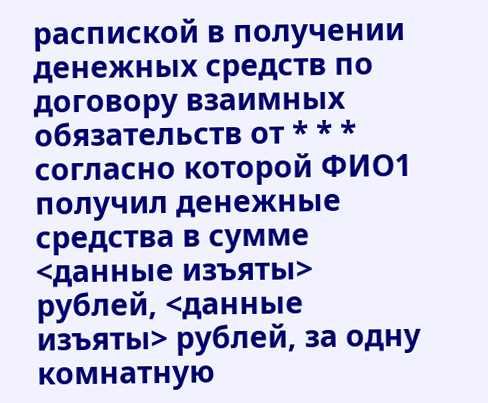распиской в получении денежных средств по договору взаимных обязательств от * * * согласно которой ФИО1 получил денежные средства в сумме <данные изъяты> рублей, <данные изъяты> рублей, за одну комнатную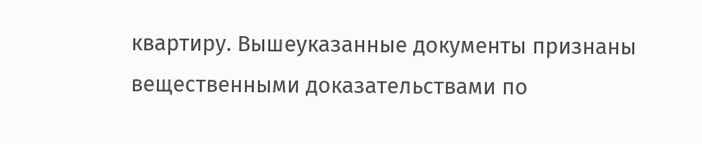квартиру. Вышеуказанные документы признаны вещественными доказательствами по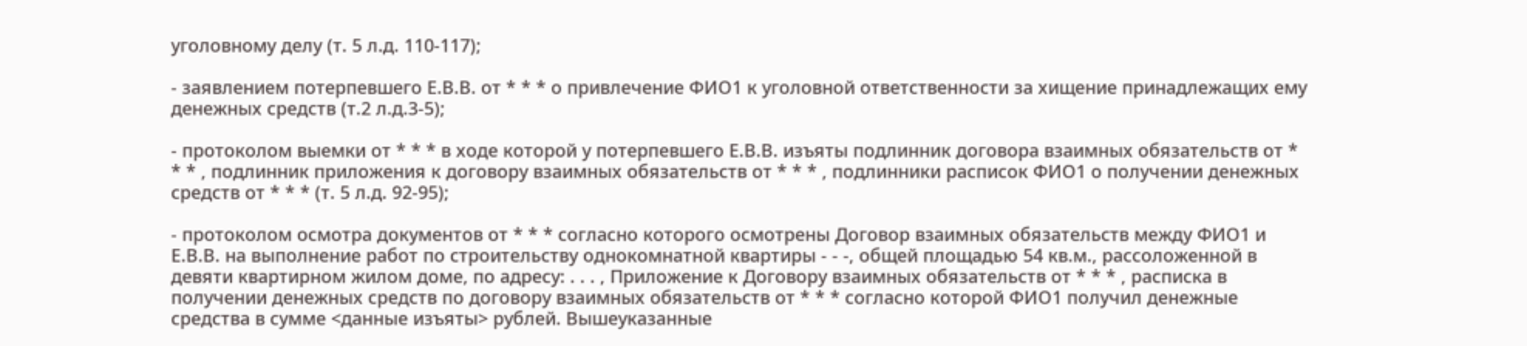уголовному делу (т. 5 л.д. 110-117);

- заявлением потерпевшего Е.В.В. от * * * о привлечение ФИО1 к уголовной ответственности за хищение принадлежащих ему денежных средств (т.2 л.д.3-5);

- протоколом выемки от * * * в ходе которой у потерпевшего Е.В.В. изъяты подлинник договора взаимных обязательств от * * * , подлинник приложения к договору взаимных обязательств от * * * , подлинники расписок ФИО1 о получении денежных средств от * * * (т. 5 л.д. 92-95);

- протоколом осмотра документов от * * * согласно которого осмотрены Договор взаимных обязательств между ФИО1 и Е.В.В. на выполнение работ по строительству однокомнатной квартиры - - -, общей площадью 54 кв.м., рассоложенной в девяти квартирном жилом доме, по адресу: . . . , Приложение к Договору взаимных обязательств от * * * , расписка в получении денежных средств по договору взаимных обязательств от * * * согласно которой ФИО1 получил денежные средства в сумме <данные изъяты> рублей. Вышеуказанные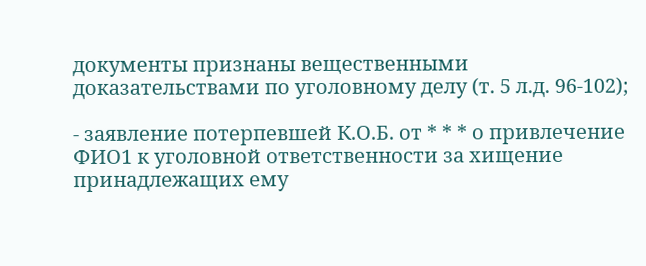документы признаны вещественными доказательствами по уголовному делу (т. 5 л.д. 96-102);

- заявление потерпевшей К.О.Б. от * * * о привлечение ФИО1 к уголовной ответственности за хищение принадлежащих ему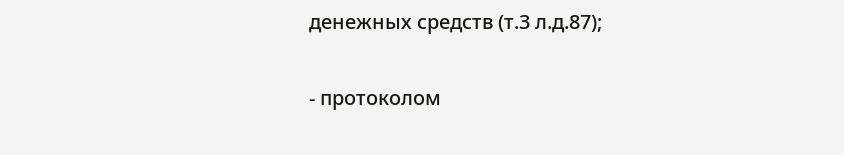денежных средств (т.3 л.д.87);

- протоколом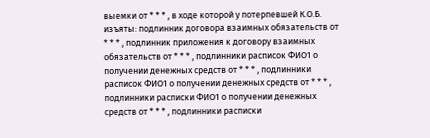выемки от * * * , в ходе которой у потерпевшей К.О.Б. изъяты: подлинник договора взаимных обязательств от * * * , подлинник приложения к договору взаимных обязательств от * * * , подлинники расписок ФИО1 о получении денежных средств от * * * , подлинники расписок ФИО1 о получении денежных средств от * * * , подлинники расписки ФИО1 о получении денежных средств от * * * , подлинники расписки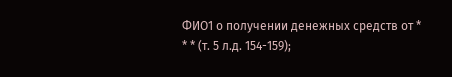ФИО1 о получении денежных средств от * * * (т. 5 л.д. 154-159);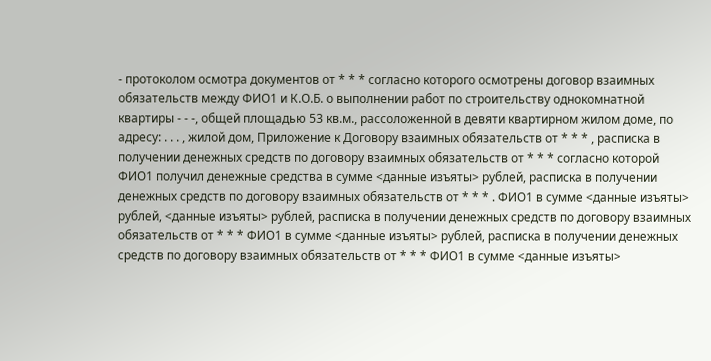- протоколом осмотра документов от * * * согласно которого осмотрены договор взаимных обязательств между ФИО1 и К.О.Б. о выполнении работ по строительству однокомнатной квартиры - - -, общей площадью 53 кв.м., рассоложенной в девяти квартирном жилом доме, по адресу: . . . , жилой дом, Приложение к Договору взаимных обязательств от * * * , расписка в получении денежных средств по договору взаимных обязательств от * * * согласно которой ФИО1 получил денежные средства в сумме <данные изъяты> рублей, расписка в получении денежных средств по договору взаимных обязательств от * * * . ФИО1 в сумме <данные изъяты> рублей, <данные изъяты> рублей, расписка в получении денежных средств по договору взаимных обязательств от * * * ФИО1 в сумме <данные изъяты> рублей, расписка в получении денежных средств по договору взаимных обязательств от * * * ФИО1 в сумме <данные изъяты>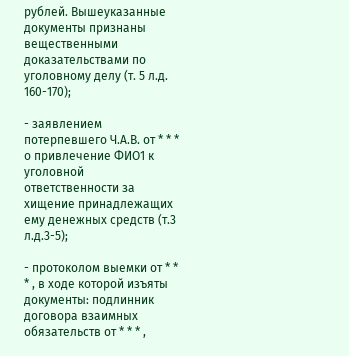рублей. Вышеуказанные документы признаны вещественными доказательствами по уголовному делу (т. 5 л.д. 160-170);

- заявлением потерпевшего Ч.А.В. от * * * о привлечение ФИО1 к уголовной ответственности за хищение принадлежащих ему денежных средств (т.3 л.д.3-5);

- протоколом выемки от * * * , в ходе которой изъяты документы: подлинник договора взаимных обязательств от * * * ,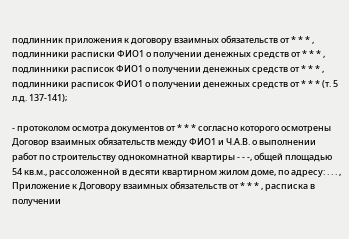подлинник приложения к договору взаимных обязательств от * * * , подлинники расписки ФИО1 о получении денежных средств от * * * , подлинники расписок ФИО1 о получении денежных средств от * * * , подлинники расписок ФИО1 о получении денежных средств от * * * (т. 5 л.д. 137-141);

- протоколом осмотра документов от * * * согласно которого осмотрены Договор взаимных обязательств между ФИО1 и Ч.А.В. о выполнении работ по строительству однокомнатной квартиры - - -, общей площадью 54 кв.м., рассоложенной в десяти квартирном жилом доме, по адресу: . . . , Приложение к Договору взаимных обязательств от * * * , расписка в получении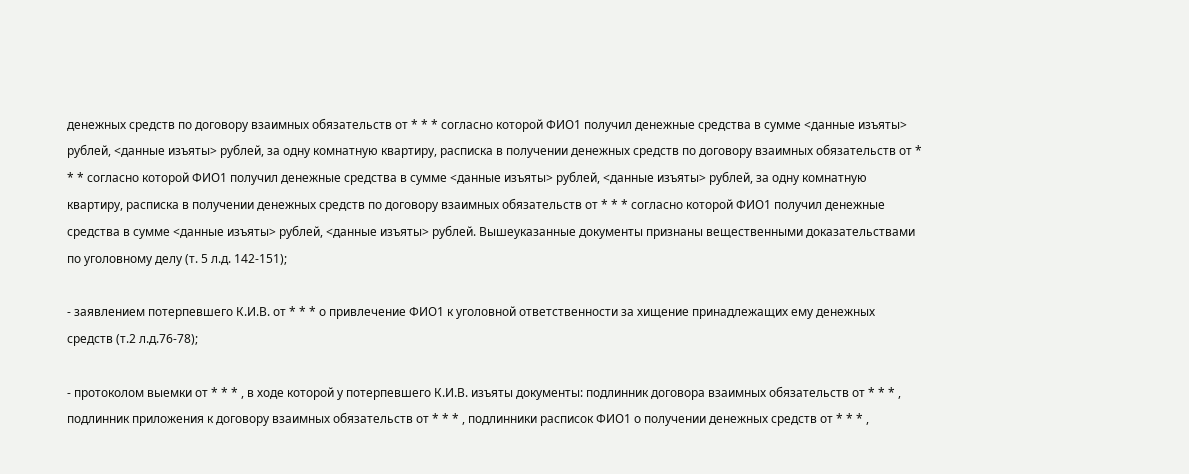денежных средств по договору взаимных обязательств от * * * согласно которой ФИО1 получил денежные средства в сумме <данные изъяты> рублей, <данные изъяты> рублей, за одну комнатную квартиру, расписка в получении денежных средств по договору взаимных обязательств от * * * согласно которой ФИО1 получил денежные средства в сумме <данные изъяты> рублей, <данные изъяты> рублей, за одну комнатную квартиру, расписка в получении денежных средств по договору взаимных обязательств от * * * согласно которой ФИО1 получил денежные средства в сумме <данные изъяты> рублей, <данные изъяты> рублей. Вышеуказанные документы признаны вещественными доказательствами по уголовному делу (т. 5 л.д. 142-151);

- заявлением потерпевшего К.И.В. от * * * о привлечение ФИО1 к уголовной ответственности за хищение принадлежащих ему денежных средств (т.2 л.д.76-78);

- протоколом выемки от * * * , в ходе которой у потерпевшего К.И.В. изъяты документы: подлинник договора взаимных обязательств от * * * , подлинник приложения к договору взаимных обязательств от * * * , подлинники расписок ФИО1 о получении денежных средств от * * * ,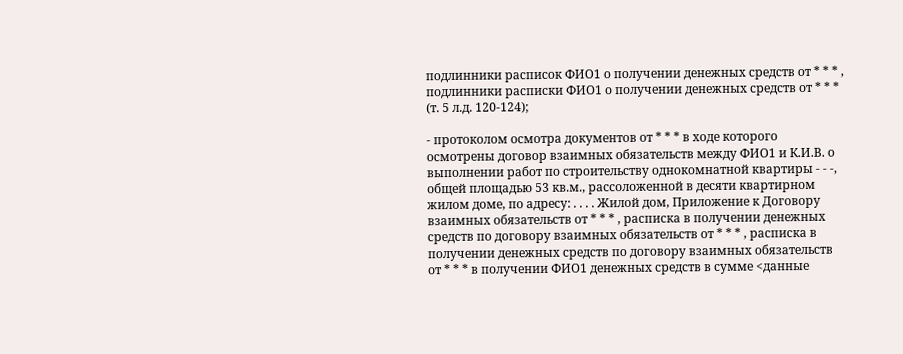подлинники расписок ФИО1 о получении денежных средств от * * * , подлинники расписки ФИО1 о получении денежных средств от * * * (т. 5 л.д. 120-124);

- протоколом осмотра документов от * * * в ходе которого осмотрены договор взаимных обязательств между ФИО1 и К.И.В. о выполнении работ по строительству однокомнатной квартиры - - -, общей площадью 53 кв.м., рассоложенной в десяти квартирном жилом доме, по адресу: . . . . Жилой дом, Приложение к Договору взаимных обязательств от * * * , расписка в получении денежных средств по договору взаимных обязательств от * * * , расписка в получении денежных средств по договору взаимных обязательств от * * * в получении ФИО1 денежных средств в сумме <данные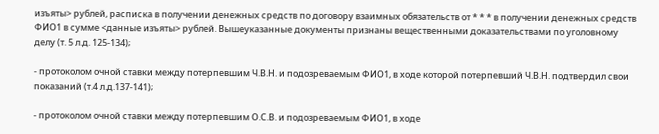изъяты> рублей, расписка в получении денежных средств по договору взаимных обязательств от * * * в получении денежных средств ФИО1 в сумме <данные изъяты> рублей. Вышеуказанные документы признаны вещественными доказательствами по уголовному делу (т. 5 л.д. 125-134);

- протоколом очной ставки между потерпевшим Ч.В.Н. и подозреваемым ФИО1, в ходе которой потерпевший Ч.В.Н. подтвердил свои показаний (т.4 л.д.137-141);

- протоколом очной ставки между потерпевшим О.С.В. и подозреваемым ФИО1, в ходе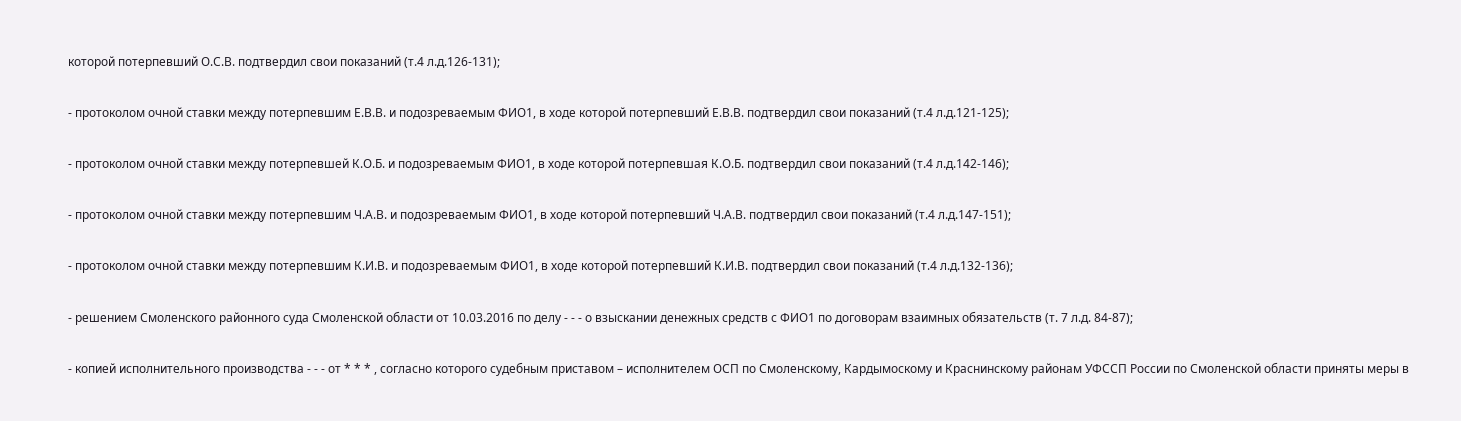которой потерпевший О.С.В. подтвердил свои показаний (т.4 л.д.126-131);

- протоколом очной ставки между потерпевшим Е.В.В. и подозреваемым ФИО1, в ходе которой потерпевший Е.В.В. подтвердил свои показаний (т.4 л.д.121-125);

- протоколом очной ставки между потерпевшей К.О.Б. и подозреваемым ФИО1, в ходе которой потерпевшая К.О.Б. подтвердил свои показаний (т.4 л.д.142-146);

- протоколом очной ставки между потерпевшим Ч.А.В. и подозреваемым ФИО1, в ходе которой потерпевший Ч.А.В. подтвердил свои показаний (т.4 л.д.147-151);

- протоколом очной ставки между потерпевшим К.И.В. и подозреваемым ФИО1, в ходе которой потерпевший К.И.В. подтвердил свои показаний (т.4 л.д.132-136);

- решением Смоленского районного суда Смоленской области от 10.03.2016 по делу - - - о взыскании денежных средств с ФИО1 по договорам взаимных обязательств (т. 7 л.д. 84-87);

- копией исполнительного производства - - - от * * * , согласно которого судебным приставом – исполнителем ОСП по Смоленскому, Кардымоскому и Краснинскому районам УФССП России по Смоленской области приняты меры в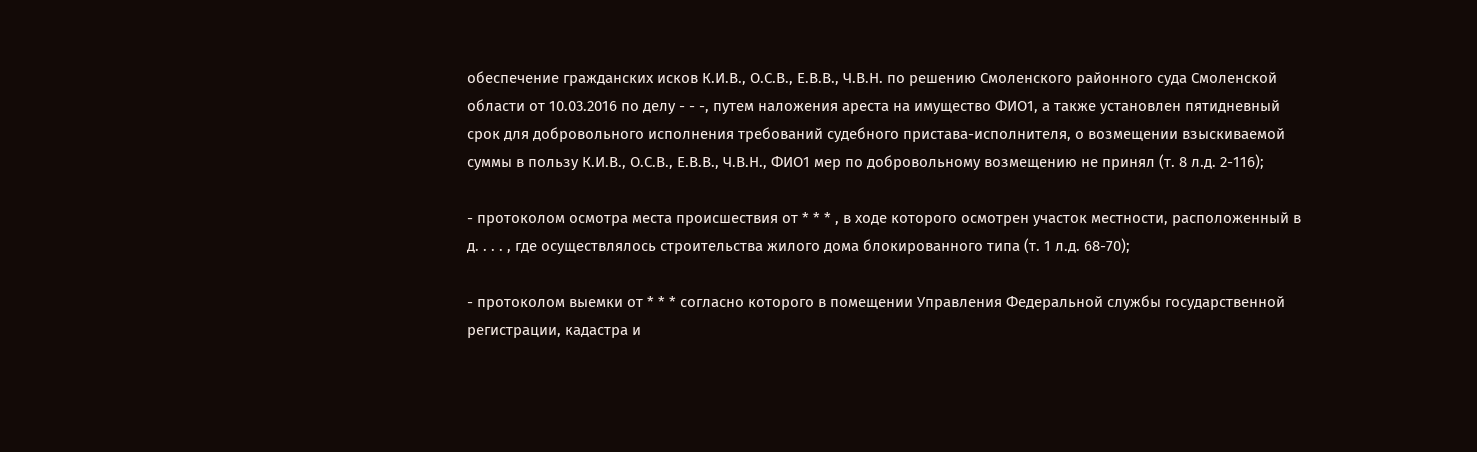обеспечение гражданских исков К.И.В., О.С.В., Е.В.В., Ч.В.Н. по решению Смоленского районного суда Смоленской области от 10.03.2016 по делу - - -, путем наложения ареста на имущество ФИО1, а также установлен пятидневный срок для добровольного исполнения требований судебного пристава-исполнителя, о возмещении взыскиваемой суммы в пользу К.И.В., О.С.В., Е.В.В., Ч.В.Н., ФИО1 мер по добровольному возмещению не принял (т. 8 л.д. 2-116);

- протоколом осмотра места происшествия от * * * , в ходе которого осмотрен участок местности, расположенный в д. . . . , где осуществлялось строительства жилого дома блокированного типа (т. 1 л.д. 68-70);

- протоколом выемки от * * * согласно которого в помещении Управления Федеральной службы государственной регистрации, кадастра и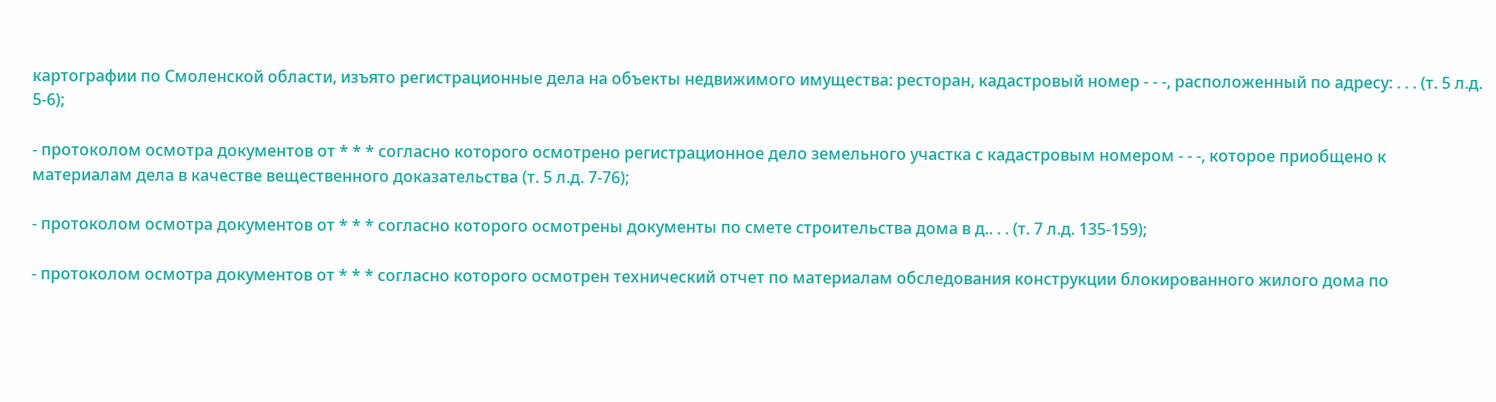картографии по Смоленской области, изъято регистрационные дела на объекты недвижимого имущества: ресторан, кадастровый номер - - -, расположенный по адресу: . . . (т. 5 л.д. 5-6);

- протоколом осмотра документов от * * * согласно которого осмотрено регистрационное дело земельного участка с кадастровым номером - - -, которое приобщено к материалам дела в качестве вещественного доказательства (т. 5 л.д. 7-76);

- протоколом осмотра документов от * * * согласно которого осмотрены документы по смете строительства дома в д.. . . (т. 7 л.д. 135-159);

- протоколом осмотра документов от * * * согласно которого осмотрен технический отчет по материалам обследования конструкции блокированного жилого дома по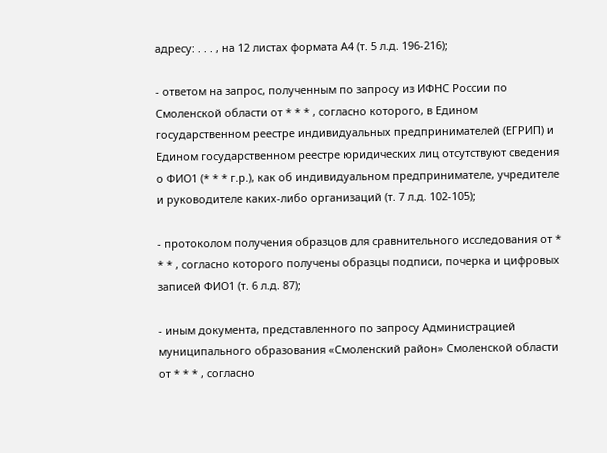адресу: . . . , на 12 листах формата А4 (т. 5 л.д. 196-216);

- ответом на запрос, полученным по запросу из ИФНС России по Смоленской области от * * * , согласно которого, в Едином государственном реестре индивидуальных предпринимателей (ЕГРИП) и Едином государственном реестре юридических лиц отсутствуют сведения о ФИО1 (* * * г.р.), как об индивидуальном предпринимателе, учредителе и руководителе каких-либо организаций (т. 7 л.д. 102-105);

- протоколом получения образцов для сравнительного исследования от * * * , согласно которого получены образцы подписи, почерка и цифровых записей ФИО1 (т. 6 л.д. 87);

- иным документа, представленного по запросу Администрацией муниципального образования «Смоленский район» Смоленской области от * * * , согласно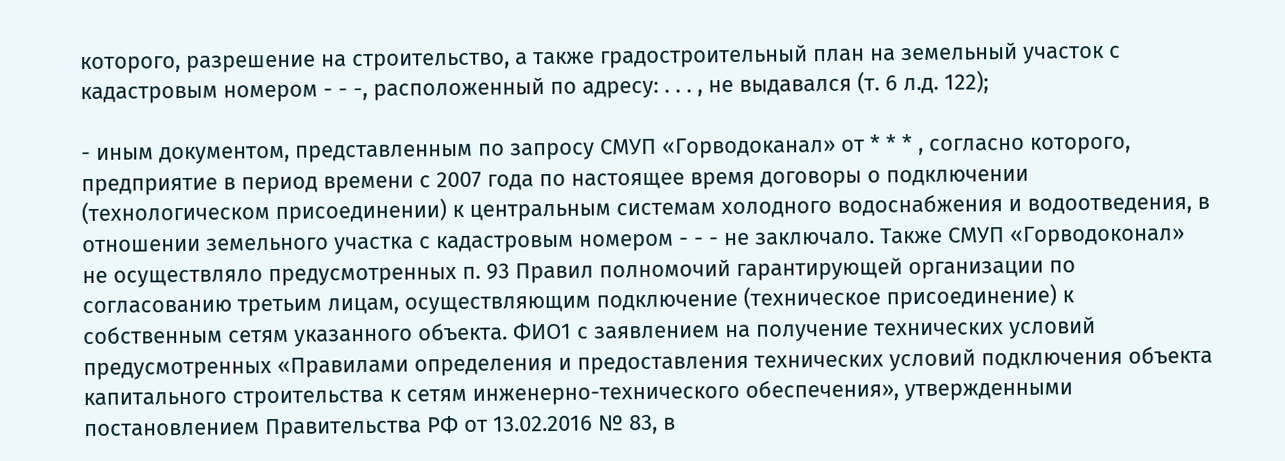которого, разрешение на строительство, а также градостроительный план на земельный участок с кадастровым номером - - -, расположенный по адресу: . . . , не выдавался (т. 6 л.д. 122);

- иным документом, представленным по запросу СМУП «Горводоканал» от * * * , согласно которого, предприятие в период времени с 2007 года по настоящее время договоры о подключении (технологическом присоединении) к центральным системам холодного водоснабжения и водоотведения, в отношении земельного участка с кадастровым номером - - - не заключало. Также СМУП «Горводоконал» не осуществляло предусмотренных п. 93 Правил полномочий гарантирующей организации по согласованию третьим лицам, осуществляющим подключение (техническое присоединение) к собственным сетям указанного объекта. ФИО1 с заявлением на получение технических условий предусмотренных «Правилами определения и предоставления технических условий подключения объекта капитального строительства к сетям инженерно-технического обеспечения», утвержденными постановлением Правительства РФ от 13.02.2016 № 83, в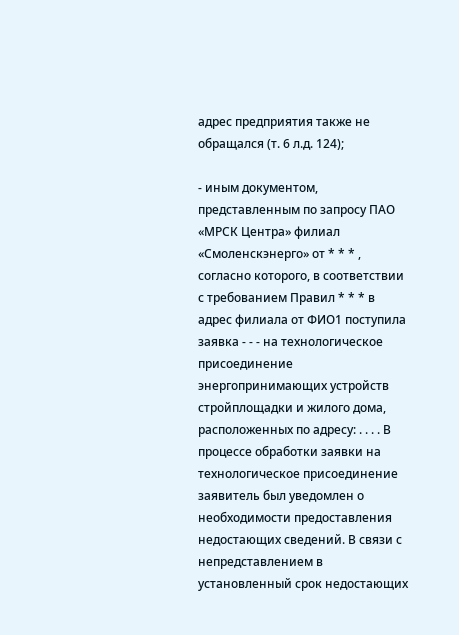адрес предприятия также не обращался (т. 6 л.д. 124);

- иным документом, представленным по запросу ПАО «МРСК Центра» филиал «Смоленскэнерго» от * * * , согласно которого, в соответствии с требованием Правил * * * в адрес филиала от ФИО1 поступила заявка - - - на технологическое присоединение энергопринимающих устройств стройплощадки и жилого дома, расположенных по адресу: . . . . В процессе обработки заявки на технологическое присоединение заявитель был уведомлен о необходимости предоставления недостающих сведений. В связи с непредставлением в установленный срок недостающих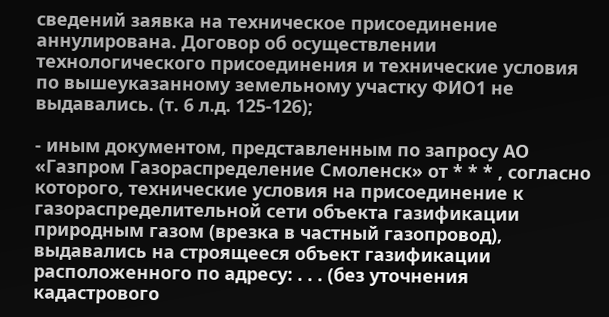сведений заявка на техническое присоединение аннулирована. Договор об осуществлении технологического присоединения и технические условия по вышеуказанному земельному участку ФИО1 не выдавались. (т. 6 л.д. 125-126);

- иным документом, представленным по запросу АО «Газпром Газораспределение Смоленск» от * * * , согласно которого, технические условия на присоединение к газораспределительной сети объекта газификации природным газом (врезка в частный газопровод), выдавались на строящееся объект газификации расположенного по адресу: . . . (без уточнения кадастрового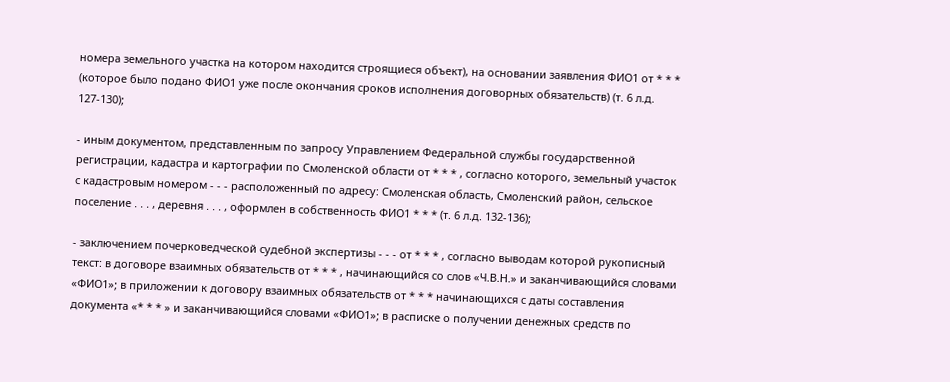номера земельного участка на котором находится строящиеся объект), на основании заявления ФИО1 от * * * (которое было подано ФИО1 уже после окончания сроков исполнения договорных обязательств) (т. 6 л.д. 127-130);

- иным документом, представленным по запросу Управлением Федеральной службы государственной регистрации, кадастра и картографии по Смоленской области от * * * , согласно которого, земельный участок с кадастровым номером - - - расположенный по адресу: Смоленская область, Смоленский район, сельское поселение . . . , деревня . . . , оформлен в собственность ФИО1 * * * (т. 6 л.д. 132-136);

- заключением почерковедческой судебной экспертизы - - - от * * * , согласно выводам которой рукописный текст: в договоре взаимных обязательств от * * * , начинающийся со слов «Ч.В.Н.» и заканчивающийся словами «ФИО1»; в приложении к договору взаимных обязательств от * * * начинающихся с даты составления документа «* * * » и заканчивающийся словами «ФИО1»; в расписке о получении денежных средств по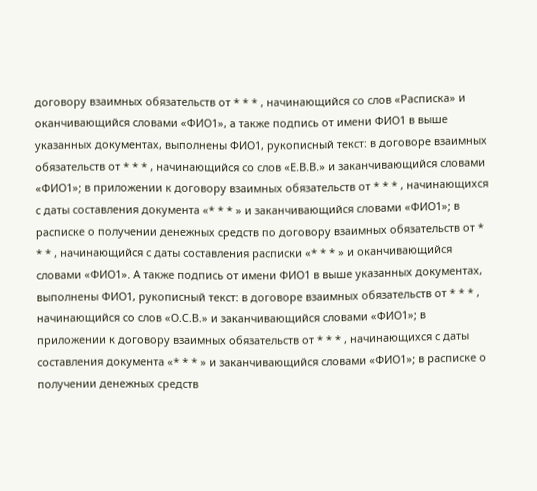договору взаимных обязательств от * * * , начинающийся со слов «Расписка» и оканчивающийся словами «ФИО1», а также подпись от имени ФИО1 в выше указанных документах, выполнены ФИО1, рукописный текст: в договоре взаимных обязательств от * * * , начинающийся со слов «Е.В.В.» и заканчивающийся словами «ФИО1»; в приложении к договору взаимных обязательств от * * * , начинающихся с даты составления документа «* * * » и заканчивающийся словами «ФИО1»; в расписке о получении денежных средств по договору взаимных обязательств от * * * , начинающийся с даты составления расписки «* * * » и оканчивающийся словами «ФИО1». А также подпись от имени ФИО1 в выше указанных документах, выполнены ФИО1, рукописный текст: в договоре взаимных обязательств от * * * , начинающийся со слов «О.С.В.» и заканчивающийся словами «ФИО1»; в приложении к договору взаимных обязательств от * * * , начинающихся с даты составления документа «* * * » и заканчивающийся словами «ФИО1»; в расписке о получении денежных средств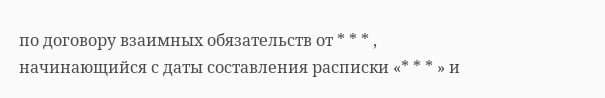по договору взаимных обязательств от * * * , начинающийся с даты составления расписки «* * * » и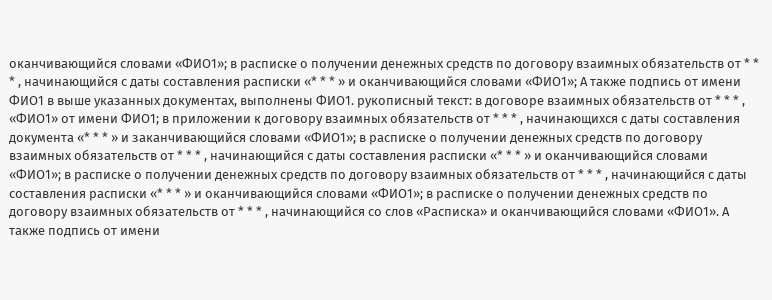оканчивающийся словами «ФИО1»; в расписке о получении денежных средств по договору взаимных обязательств от * * * , начинающийся с даты составления расписки «* * * » и оканчивающийся словами «ФИО1»; А также подпись от имени ФИО1 в выше указанных документах, выполнены ФИО1. рукописный текст: в договоре взаимных обязательств от * * * , «ФИО1» от имени ФИО1; в приложении к договору взаимных обязательств от * * * , начинающихся с даты составления документа «* * * » и заканчивающийся словами «ФИО1»; в расписке о получении денежных средств по договору взаимных обязательств от * * * , начинающийся с даты составления расписки «* * * » и оканчивающийся словами «ФИО1»; в расписке о получении денежных средств по договору взаимных обязательств от * * * , начинающийся с даты составления расписки «* * * » и оканчивающийся словами «ФИО1»; в расписке о получении денежных средств по договору взаимных обязательств от * * * , начинающийся со слов «Расписка» и оканчивающийся словами «ФИО1». А также подпись от имени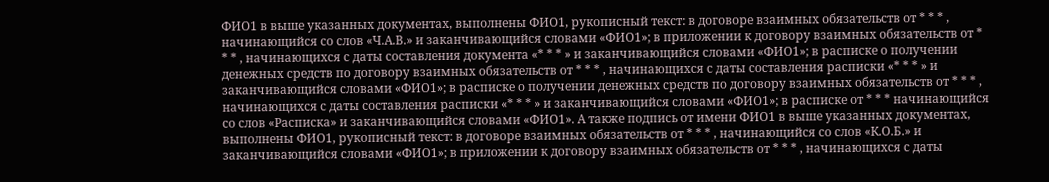ФИО1 в выше указанных документах, выполнены ФИО1, рукописный текст: в договоре взаимных обязательств от * * * , начинающийся со слов «Ч.А.В.» и заканчивающийся словами «ФИО1»; в приложении к договору взаимных обязательств от * * * , начинающихся с даты составления документа «* * * » и заканчивающийся словами «ФИО1»; в расписке о получении денежных средств по договору взаимных обязательств от * * * , начинающихся с даты составления расписки «* * * » и заканчивающийся словами «ФИО1»; в расписке о получении денежных средств по договору взаимных обязательств от * * * , начинающихся с даты составления расписки «* * * » и заканчивающийся словами «ФИО1»; в расписке от * * * начинающийся со слов «Расписка» и заканчивающийся словами «ФИО1». А также подпись от имени ФИО1 в выше указанных документах, выполнены ФИО1, рукописный текст: в договоре взаимных обязательств от * * * , начинающийся со слов «К.О.Б.» и заканчивающийся словами «ФИО1»; в приложении к договору взаимных обязательств от * * * , начинающихся с даты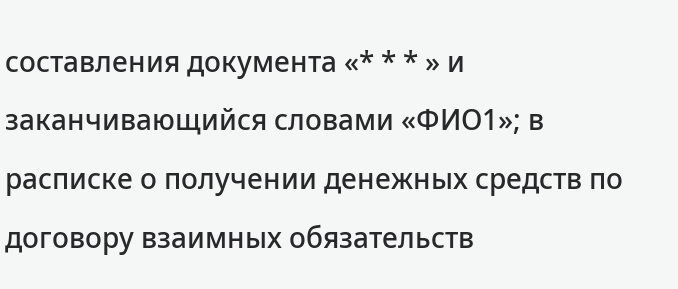составления документа «* * * » и заканчивающийся словами «ФИО1»; в расписке о получении денежных средств по договору взаимных обязательств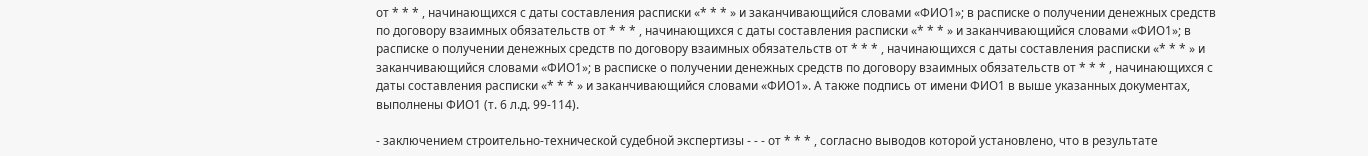от * * * , начинающихся с даты составления расписки «* * * » и заканчивающийся словами «ФИО1»; в расписке о получении денежных средств по договору взаимных обязательств от * * * , начинающихся с даты составления расписки «* * * » и заканчивающийся словами «ФИО1»; в расписке о получении денежных средств по договору взаимных обязательств от * * * , начинающихся с даты составления расписки «* * * » и заканчивающийся словами «ФИО1»; в расписке о получении денежных средств по договору взаимных обязательств от * * * , начинающихся с даты составления расписки «* * * » и заканчивающийся словами «ФИО1». А также подпись от имени ФИО1 в выше указанных документах, выполнены ФИО1 (т. 6 л.д. 99-114).

- заключением строительно-технической судебной экспертизы - - - от * * * , согласно выводов которой установлено, что в результате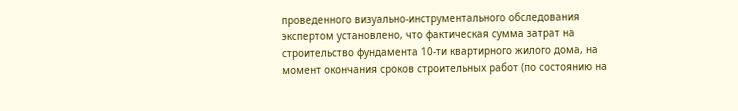проведенного визуально-инструментального обследования экспертом установлено, что фактическая сумма затрат на строительство фундамента 10-ти квартирного жилого дома, на момент окончания сроков строительных работ (по состоянию на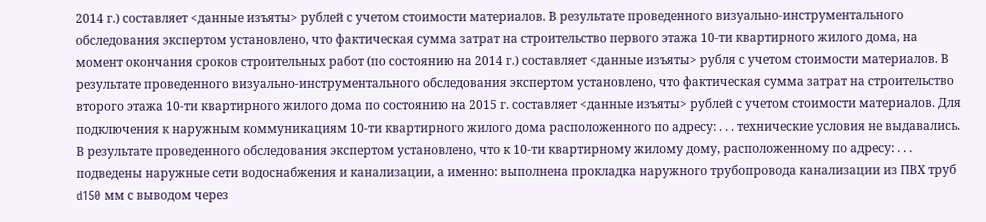2014 г.) составляет <данные изъяты> рублей с учетом стоимости материалов. В результате проведенного визуально-инструментального обследования экспертом установлено, что фактическая сумма затрат на строительство первого этажа 10-ти квартирного жилого дома, на момент окончания сроков строительных работ (по состоянию на 2014 г.) составляет <данные изъяты> рубля с учетом стоимости материалов. В результате проведенного визуально-инструментального обследования экспертом установлено, что фактическая сумма затрат на строительство второго этажа 10-ти квартирного жилого дома по состоянию на 2015 г. составляет <данные изъяты> рублей с учетом стоимости материалов. Для подключения к наружным коммуникациям 10-ти квартирного жилого дома расположенного по адресу: . . . технические условия не выдавались. В результате проведенного обследования экспертом установлено, что к 10-ти квартирному жилому дому, расположенному по адресу: . . . подведены наружные сети водоснабжения и канализации, а именно: выполнена прокладка наружного трубопровода канализации из ПВХ труб d150 мм с выводом через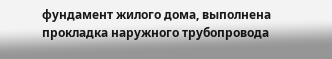фундамент жилого дома, выполнена прокладка наружного трубопровода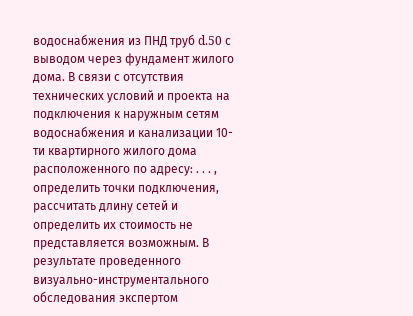водоснабжения из ПНД труб d.50 с выводом через фундамент жилого дома. В связи с отсутствия технических условий и проекта на подключения к наружным сетям водоснабжения и канализации 10-ти квартирного жилого дома расположенного по адресу: . . . , определить точки подключения, рассчитать длину сетей и определить их стоимость не представляется возможным. В результате проведенного визуально-инструментального обследования экспертом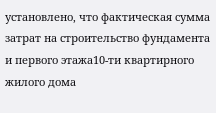установлено, что фактическая сумма затрат на строительство фундамента и первого этажа10-ти квартирного жилого дома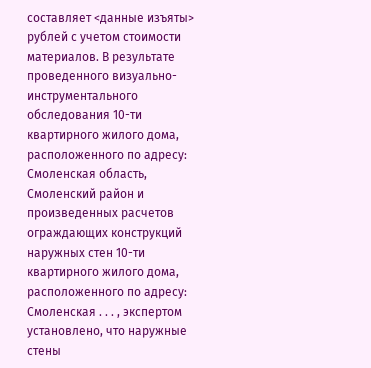составляет <данные изъяты> рублей с учетом стоимости материалов. В результате проведенного визуально-инструментального обследования 10-ти квартирного жилого дома, расположенного по адресу: Смоленская область, Смоленский район и произведенных расчетов ограждающих конструкций наружных стен 10-ти квартирного жилого дома, расположенного по адресу: Смоленская . . . , экспертом установлено, что наружные стены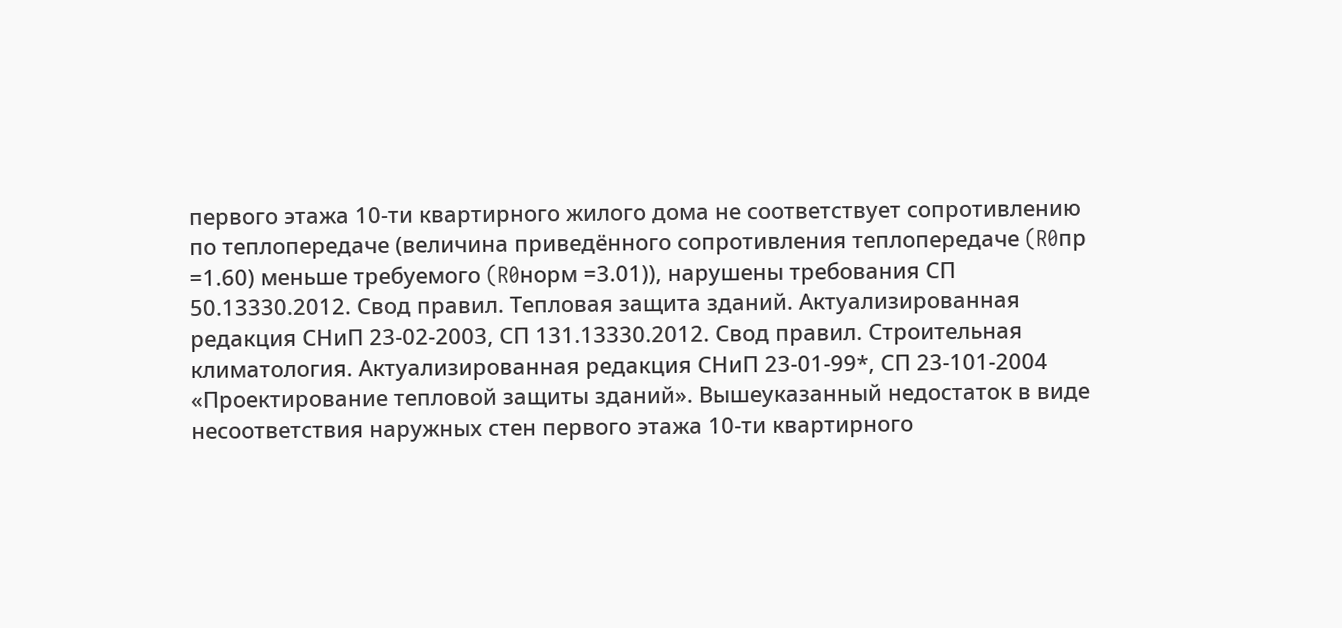первого этажа 10-ти квартирного жилого дома не соответствует сопротивлению по теплопередаче (величина приведённого сопротивления теплопередаче (R0пр =1.60) меньше требуемого (R0норм =3.01)), нарушены требования СП 50.13330.2012. Свод правил. Тепловая защита зданий. Актуализированная редакция СНиП 23-02-2003, СП 131.13330.2012. Свод правил. Строительная климатология. Актуализированная редакция СНиП 23-01-99*, СП 23-101-2004 «Проектирование тепловой защиты зданий». Вышеуказанный недостаток в виде несоответствия наружных стен первого этажа 10-ти квартирного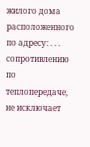жилого дома расположенного по адресу: . . . сопротивлению по теплопередаче, не исключает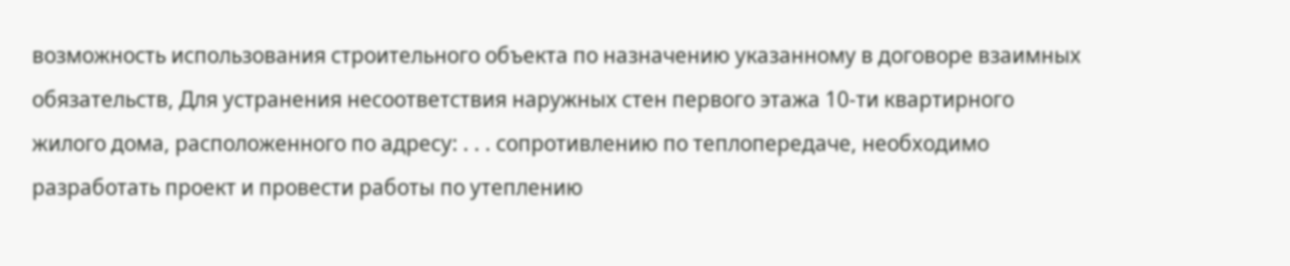возможность использования строительного объекта по назначению указанному в договоре взаимных обязательств, Для устранения несоответствия наружных стен первого этажа 10-ти квартирного жилого дома, расположенного по адресу: . . . сопротивлению по теплопередаче, необходимо разработать проект и провести работы по утеплению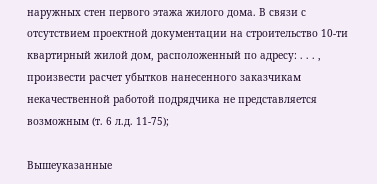наружных стен первого этажа жилого дома. В связи с отсутствием проектной документации на строительство 10-ти квартирный жилой дом, расположенный по адресу: . . . , произвести расчет убытков нанесенного заказчикам некачественной работой подрядчика не представляется возможным (т. 6 л.д. 11-75);

Вышеуказанные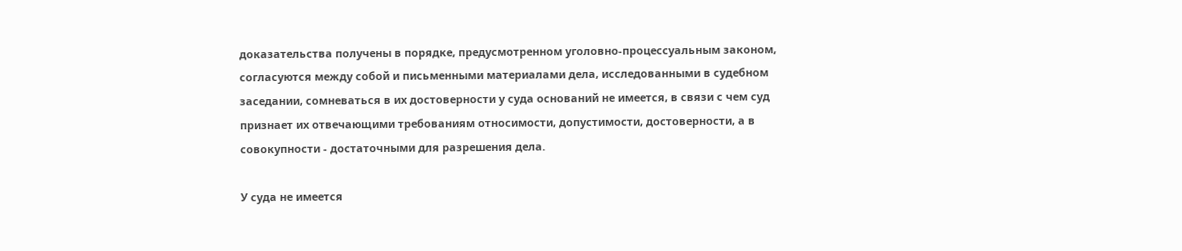доказательства получены в порядке, предусмотренном уголовно-процессуальным законом, согласуются между собой и письменными материалами дела, исследованными в судебном заседании, сомневаться в их достоверности у суда оснований не имеется, в связи с чем суд признает их отвечающими требованиям относимости, допустимости, достоверности, а в совокупности - достаточными для разрешения дела.

У суда не имеется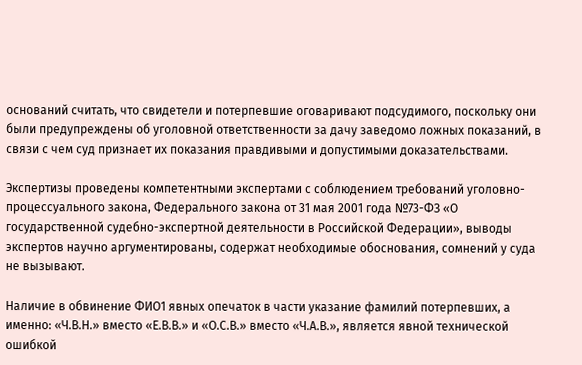оснований считать, что свидетели и потерпевшие оговаривают подсудимого, поскольку они были предупреждены об уголовной ответственности за дачу заведомо ложных показаний, в связи с чем суд признает их показания правдивыми и допустимыми доказательствами.

Экспертизы проведены компетентными экспертами с соблюдением требований уголовно-процессуального закона, Федерального закона от 31 мая 2001 года №73-ФЗ «О государственной судебно-экспертной деятельности в Российской Федерации», выводы экспертов научно аргументированы, содержат необходимые обоснования, сомнений у суда не вызывают.

Наличие в обвинение ФИО1 явных опечаток в части указание фамилий потерпевших, а именно: «Ч.В.Н.» вместо «Е.В.В.» и «О.С.В.» вместо «Ч.А.В.», является явной технической ошибкой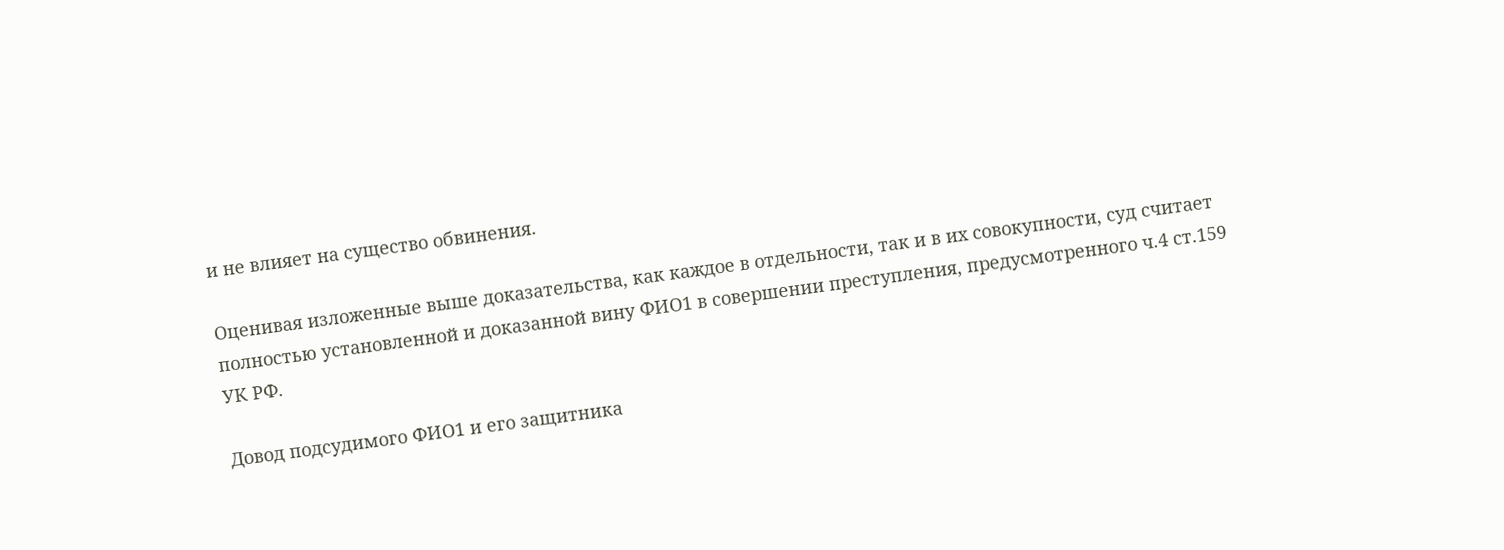и не влияет на существо обвинения.

Оценивая изложенные выше доказательства, как каждое в отдельности, так и в их совокупности, суд считает полностью установленной и доказанной вину ФИО1 в совершении преступления, предусмотренного ч.4 ст.159 УК РФ.

Довод подсудимого ФИО1 и его защитника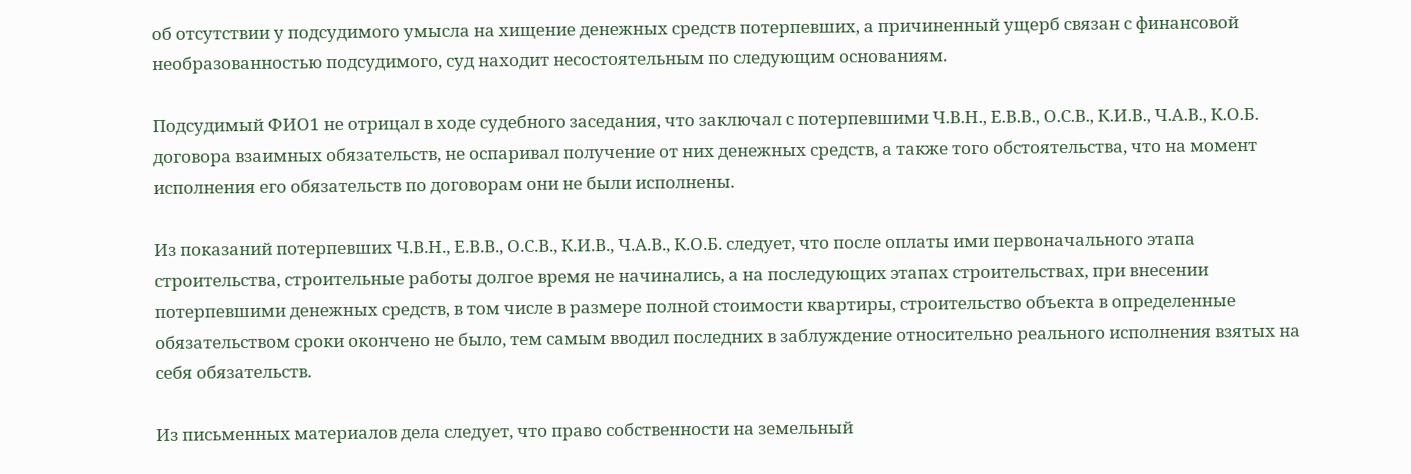об отсутствии у подсудимого умысла на хищение денежных средств потерпевших, а причиненный ущерб связан с финансовой необразованностью подсудимого, суд находит несостоятельным по следующим основаниям.

Подсудимый ФИО1 не отрицал в ходе судебного заседания, что заключал с потерпевшими Ч.В.Н., Е.В.В., О.С.В., К.И.В., Ч.А.В., К.О.Б. договора взаимных обязательств, не оспаривал получение от них денежных средств, а также того обстоятельства, что на момент исполнения его обязательств по договорам они не были исполнены.

Из показаний потерпевших Ч.В.Н., Е.В.В., О.С.В., К.И.В., Ч.А.В., К.О.Б. следует, что после оплаты ими первоначального этапа строительства, строительные работы долгое время не начинались, а на последующих этапах строительствах, при внесении потерпевшими денежных средств, в том числе в размере полной стоимости квартиры, строительство объекта в определенные обязательством сроки окончено не было, тем самым вводил последних в заблуждение относительно реального исполнения взятых на себя обязательств.

Из письменных материалов дела следует, что право собственности на земельный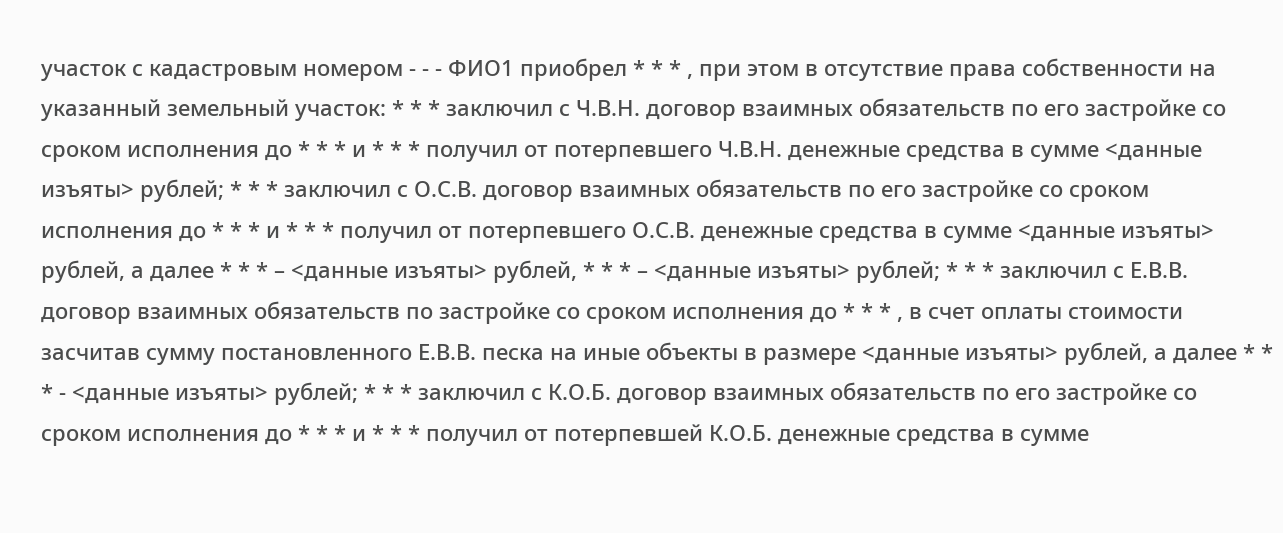участок с кадастровым номером - - - ФИО1 приобрел * * * , при этом в отсутствие права собственности на указанный земельный участок: * * * заключил с Ч.В.Н. договор взаимных обязательств по его застройке со сроком исполнения до * * * и * * * получил от потерпевшего Ч.В.Н. денежные средства в сумме <данные изъяты> рублей; * * * заключил с О.С.В. договор взаимных обязательств по его застройке со сроком исполнения до * * * и * * * получил от потерпевшего О.С.В. денежные средства в сумме <данные изъяты> рублей, а далее * * * – <данные изъяты> рублей, * * * – <данные изъяты> рублей; * * * заключил с Е.В.В. договор взаимных обязательств по застройке со сроком исполнения до * * * , в счет оплаты стоимости засчитав сумму постановленного Е.В.В. песка на иные объекты в размере <данные изъяты> рублей, а далее * * * - <данные изъяты> рублей; * * * заключил с К.О.Б. договор взаимных обязательств по его застройке со сроком исполнения до * * * и * * * получил от потерпевшей К.О.Б. денежные средства в сумме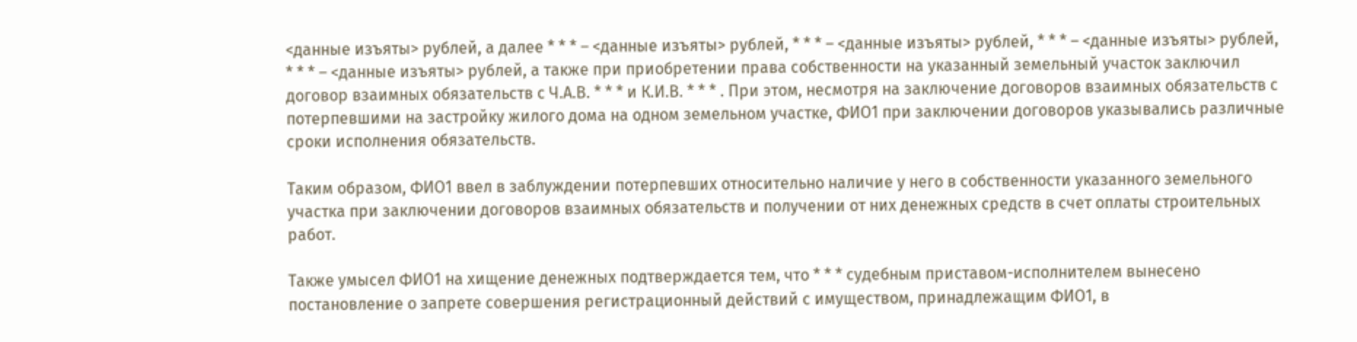<данные изъяты> рублей, а далее * * * – <данные изъяты> рублей, * * * – <данные изъяты> рублей, * * * – <данные изъяты> рублей, * * * – <данные изъяты> рублей, а также при приобретении права собственности на указанный земельный участок заключил договор взаимных обязательств с Ч.А.В. * * * и К.И.В. * * * . При этом, несмотря на заключение договоров взаимных обязательств с потерпевшими на застройку жилого дома на одном земельном участке, ФИО1 при заключении договоров указывались различные сроки исполнения обязательств.

Таким образом, ФИО1 ввел в заблуждении потерпевших относительно наличие у него в собственности указанного земельного участка при заключении договоров взаимных обязательств и получении от них денежных средств в счет оплаты строительных работ.

Также умысел ФИО1 на хищение денежных подтверждается тем, что * * * судебным приставом-исполнителем вынесено постановление о запрете совершения регистрационный действий с имуществом, принадлежащим ФИО1, в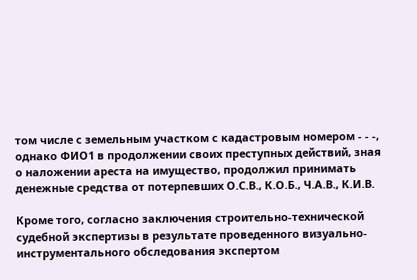том числе с земельным участком с кадастровым номером - - -, однако ФИО1 в продолжении своих преступных действий, зная о наложении ареста на имущество, продолжил принимать денежные средства от потерпевших О.С.В., К.О.Б., Ч.А.В., К.И.В.

Кроме того, согласно заключения строительно-технической судебной экспертизы в результате проведенного визуально-инструментального обследования экспертом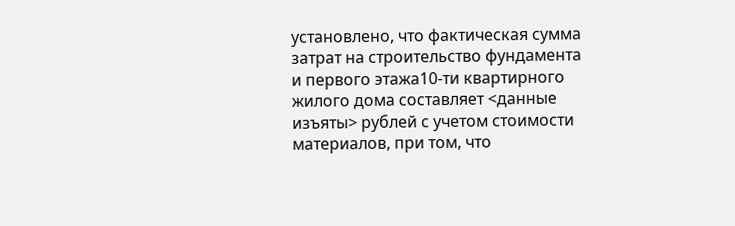установлено, что фактическая сумма затрат на строительство фундамента и первого этажа10-ти квартирного жилого дома составляет <данные изъяты> рублей с учетом стоимости материалов, при том, что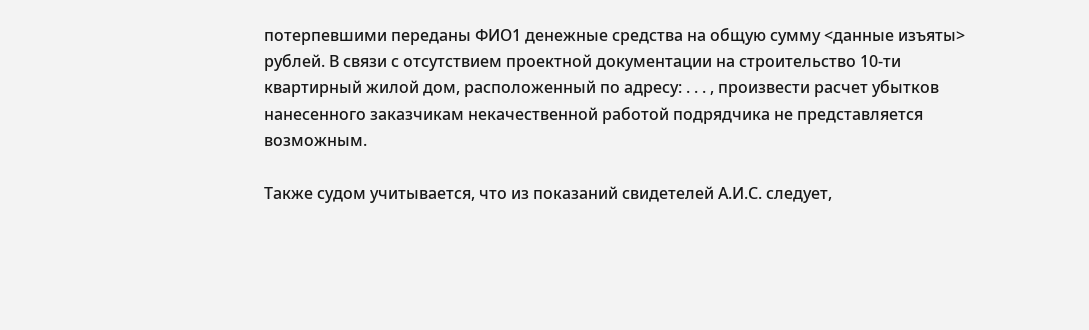потерпевшими переданы ФИО1 денежные средства на общую сумму <данные изъяты> рублей. В связи с отсутствием проектной документации на строительство 10-ти квартирный жилой дом, расположенный по адресу: . . . , произвести расчет убытков нанесенного заказчикам некачественной работой подрядчика не представляется возможным.

Также судом учитывается, что из показаний свидетелей А.И.С. следует,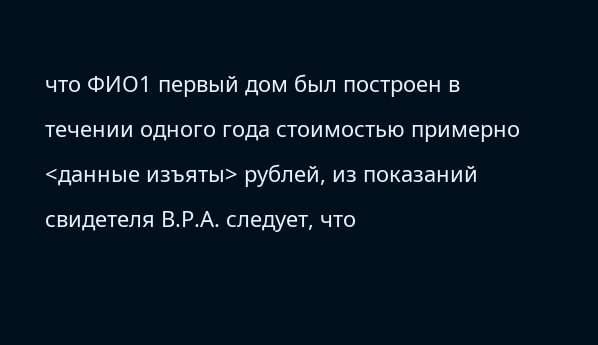что ФИО1 первый дом был построен в течении одного года стоимостью примерно <данные изъяты> рублей, из показаний свидетеля В.Р.А. следует, что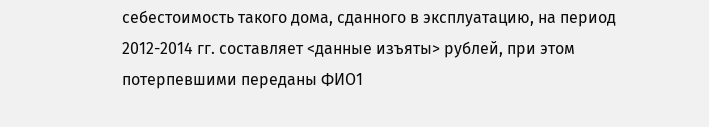себестоимость такого дома, сданного в эксплуатацию, на период 2012-2014 гг. составляет <данные изъяты> рублей, при этом потерпевшими переданы ФИО1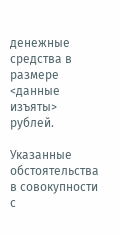денежные средства в размере <данные изъяты> рублей.

Указанные обстоятельства в совокупности с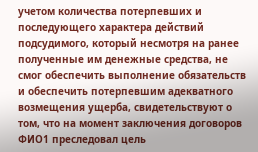учетом количества потерпевших и последующего характера действий подсудимого, который несмотря на ранее полученные им денежные средства, не смог обеспечить выполнение обязательств и обеспечить потерпевшим адекватного возмещения ущерба, свидетельствуют о том, что на момент заключения договоров ФИО1 преследовал цель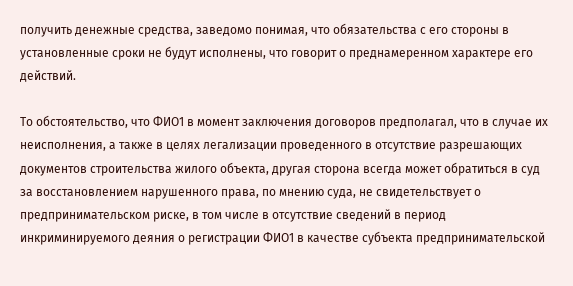получить денежные средства, заведомо понимая, что обязательства с его стороны в установленные сроки не будут исполнены, что говорит о преднамеренном характере его действий.

То обстоятельство, что ФИО1 в момент заключения договоров предполагал, что в случае их неисполнения, а также в целях легализации проведенного в отсутствие разрешающих документов строительства жилого объекта, другая сторона всегда может обратиться в суд за восстановлением нарушенного права, по мнению суда, не свидетельствует о предпринимательском риске, в том числе в отсутствие сведений в период инкриминируемого деяния о регистрации ФИО1 в качестве субъекта предпринимательской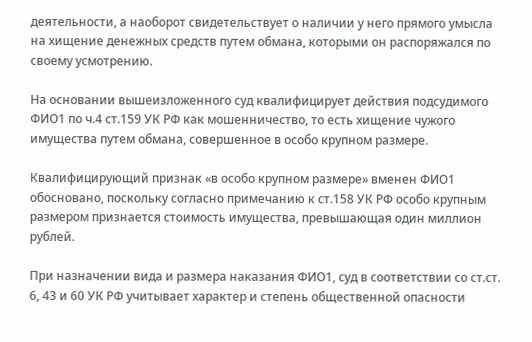деятельности, а наоборот свидетельствует о наличии у него прямого умысла на хищение денежных средств путем обмана, которыми он распоряжался по своему усмотрению.

На основании вышеизложенного суд квалифицирует действия подсудимого ФИО1 по ч.4 ст.159 УК РФ как мошенничество, то есть хищение чужого имущества путем обмана, совершенное в особо крупном размере.

Квалифицирующий признак «в особо крупном размере» вменен ФИО1 обосновано, поскольку согласно примечанию к ст.158 УК РФ особо крупным размером признается стоимость имущества, превышающая один миллион рублей.

При назначении вида и размера наказания ФИО1, суд в соответствии со ст.ст. 6, 43 и 60 УК РФ учитывает характер и степень общественной опасности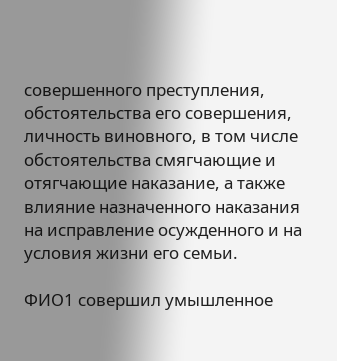совершенного преступления, обстоятельства его совершения, личность виновного, в том числе обстоятельства смягчающие и отягчающие наказание, а также влияние назначенного наказания на исправление осужденного и на условия жизни его семьи.

ФИО1 совершил умышленное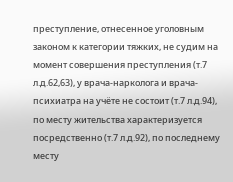преступление, отнесенное уголовным законом к категории тяжких, не судим на момент совершения преступления (т.7 л.д.62,63), у врача-нарколога и врача-психиатра на учёте не состоит (т.7 л.д.94), по месту жительства характеризуется посредственно (т.7 л.д.92), по последнему месту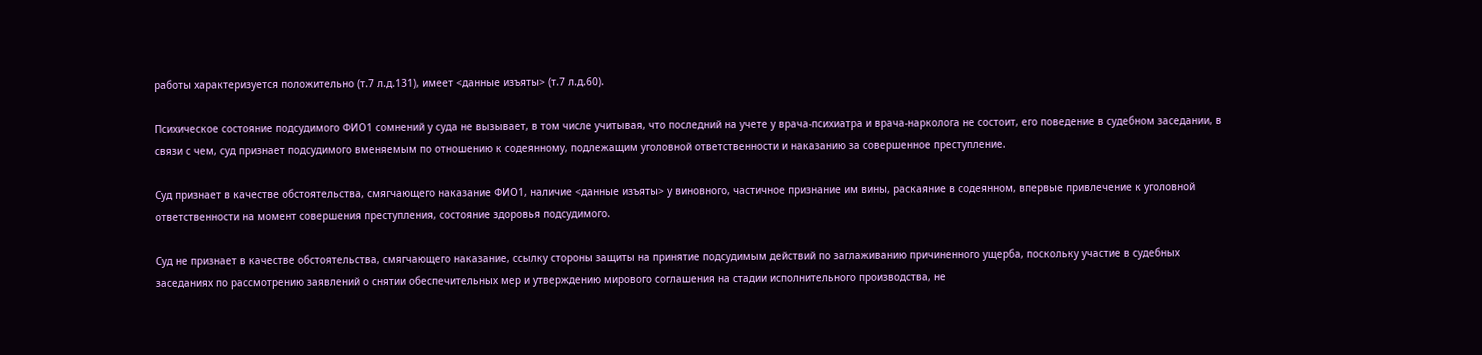работы характеризуется положительно (т.7 л.д.131), имеет <данные изъяты> (т.7 л.д.60).

Психическое состояние подсудимого ФИО1 сомнений у суда не вызывает, в том числе учитывая, что последний на учете у врача-психиатра и врача-нарколога не состоит, его поведение в судебном заседании, в связи с чем, суд признает подсудимого вменяемым по отношению к содеянному, подлежащим уголовной ответственности и наказанию за совершенное преступление.

Суд признает в качестве обстоятельства, смягчающего наказание ФИО1, наличие <данные изъяты> у виновного, частичное признание им вины, раскаяние в содеянном, впервые привлечение к уголовной ответственности на момент совершения преступления, состояние здоровья подсудимого.

Суд не признает в качестве обстоятельства, смягчающего наказание, ссылку стороны защиты на принятие подсудимым действий по заглаживанию причиненного ущерба, поскольку участие в судебных заседаниях по рассмотрению заявлений о снятии обеспечительных мер и утверждению мирового соглашения на стадии исполнительного производства, не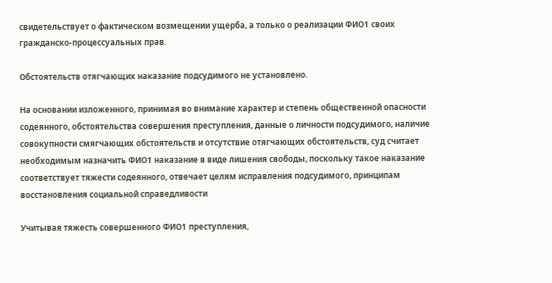свидетельствует о фактическом возмещении ущерба, а только о реализации ФИО1 своих гражданско-процессуальных прав.

Обстоятельств отягчающих наказание подсудимого не установлено.

На основании изложенного, принимая во внимание характер и степень общественной опасности содеянного, обстоятельства совершения преступления, данные о личности подсудимого, наличие совокупности смягчающих обстоятельств и отсутствие отягчающих обстоятельств, суд считает необходимым назначить ФИО1 наказание в виде лишения свободы, поскольку такое наказание соответствует тяжести содеянного, отвечает целям исправления подсудимого, принципам восстановления социальной справедливости

Учитывая тяжесть совершенного ФИО1 преступления,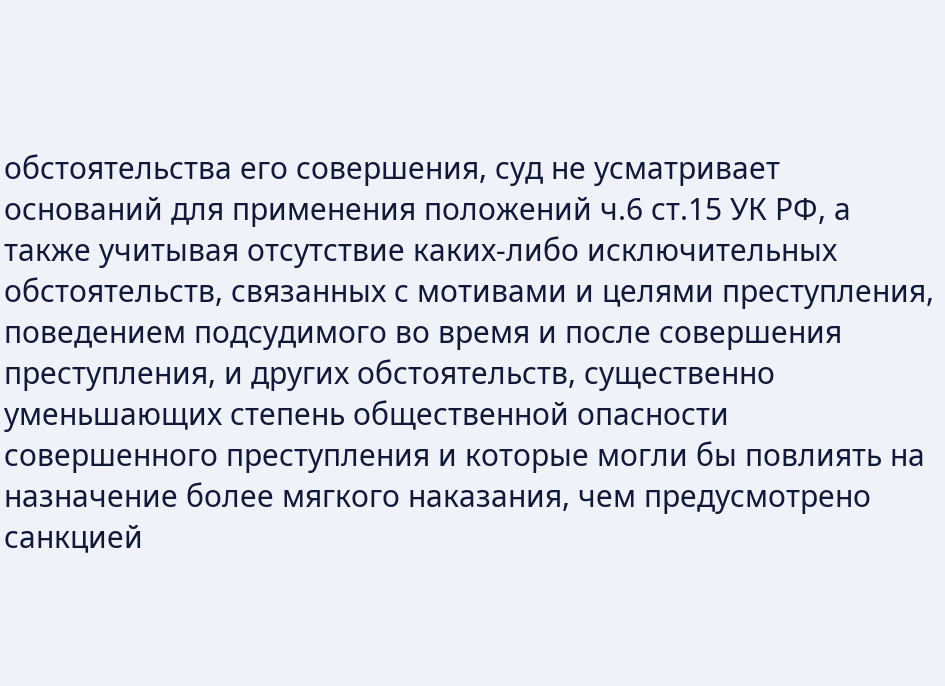обстоятельства его совершения, суд не усматривает оснований для применения положений ч.6 ст.15 УК РФ, а также учитывая отсутствие каких-либо исключительных обстоятельств, связанных с мотивами и целями преступления, поведением подсудимого во время и после совершения преступления, и других обстоятельств, существенно уменьшающих степень общественной опасности совершенного преступления и которые могли бы повлиять на назначение более мягкого наказания, чем предусмотрено санкцией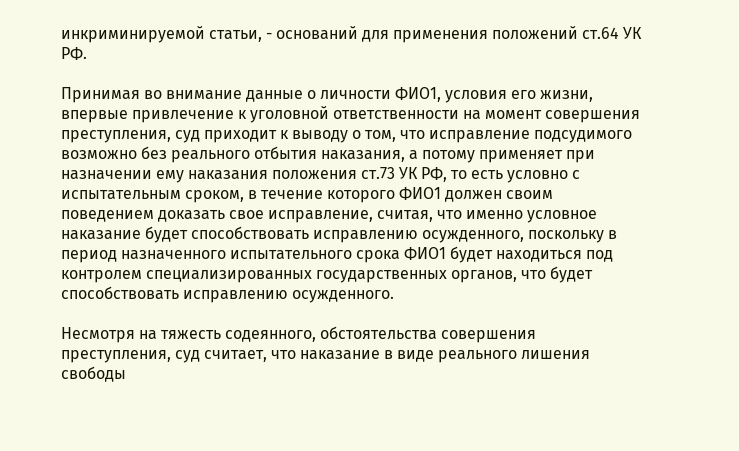инкриминируемой статьи, - оснований для применения положений ст.64 УК РФ.

Принимая во внимание данные о личности ФИО1, условия его жизни, впервые привлечение к уголовной ответственности на момент совершения преступления, суд приходит к выводу о том, что исправление подсудимого возможно без реального отбытия наказания, а потому применяет при назначении ему наказания положения ст.73 УК РФ, то есть условно с испытательным сроком, в течение которого ФИО1 должен своим поведением доказать свое исправление, считая, что именно условное наказание будет способствовать исправлению осужденного, поскольку в период назначенного испытательного срока ФИО1 будет находиться под контролем специализированных государственных органов, что будет способствовать исправлению осужденного.

Несмотря на тяжесть содеянного, обстоятельства совершения преступления, суд считает, что наказание в виде реального лишения свободы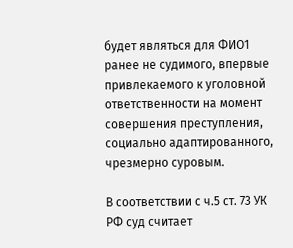будет являться для ФИО1 ранее не судимого, впервые привлекаемого к уголовной ответственности на момент совершения преступления, социально адаптированного, чрезмерно суровым.

В соответствии с ч.5 ст. 73 УК РФ суд считает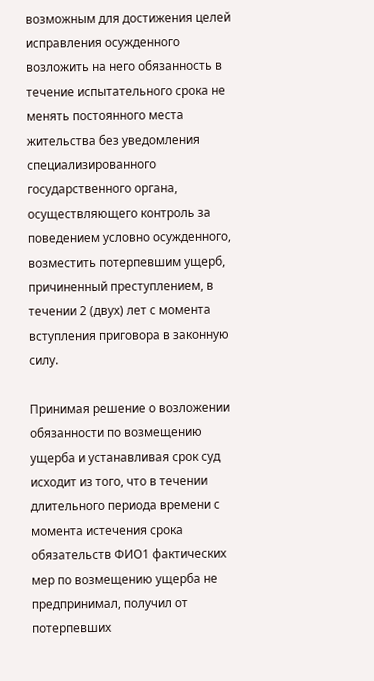возможным для достижения целей исправления осужденного возложить на него обязанность в течение испытательного срока не менять постоянного места жительства без уведомления специализированного государственного органа, осуществляющего контроль за поведением условно осужденного, возместить потерпевшим ущерб, причиненный преступлением, в течении 2 (двух) лет с момента вступления приговора в законную силу.

Принимая решение о возложении обязанности по возмещению ущерба и устанавливая срок суд исходит из того, что в течении длительного периода времени с момента истечения срока обязательств ФИО1 фактических мер по возмещению ущерба не предпринимал, получил от потерпевших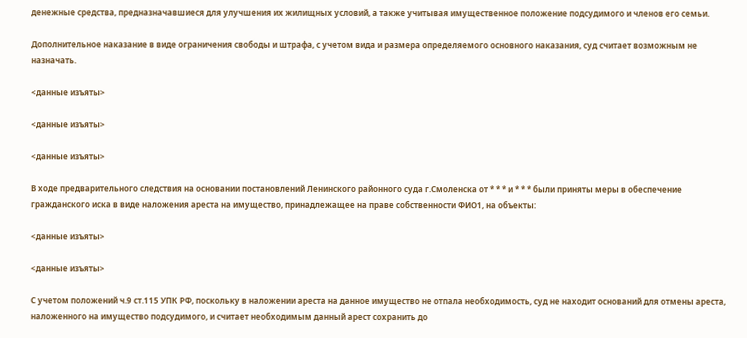денежные средства, предназначавшиеся для улучшения их жилищных условий, а также учитывая имущественное положение подсудимого и членов его семьи.

Дополнительное наказание в виде ограничения свободы и штрафа, с учетом вида и размера определяемого основного наказания, суд считает возможным не назначать.

<данные изъяты>

<данные изъяты>

<данные изъяты>

В ходе предварительного следствия на основании постановлений Ленинского районного суда г.Смоленска от * * * и * * * были приняты меры в обеспечение гражданского иска в виде наложения ареста на имущество, принадлежащее на праве собственности ФИО1, на объекты:

<данные изъяты>

<данные изъяты>

С учетом положений ч.9 ст.115 УПК РФ, поскольку в наложении ареста на данное имущество не отпала необходимость, суд не находит оснований для отмены ареста, наложенного на имущество подсудимого, и считает необходимым данный арест сохранить до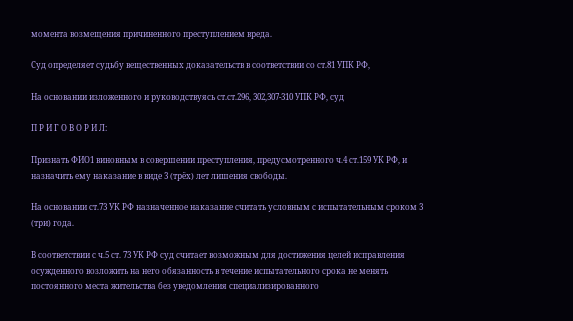момента возмещения причиненного преступлением вреда.

Суд определяет судьбу вещественных доказательств в соответствии со ст.81 УПК РФ,

На основании изложенного и руководствуясь ст.ст.296, 302,307-310 УПК РФ, суд

П Р И Г О В О Р И Л:

Признать ФИО1 виновным в совершении преступления, предусмотренного ч.4 ст.159 УК РФ, и назначить ему наказание в виде 3 (трёх) лет лишения свободы.

На основании ст.73 УК РФ назначенное наказание считать условным с испытательным сроком 3 (три) года.

В соответствии с ч.5 ст. 73 УК РФ суд считает возможным для достижения целей исправления осужденного возложить на него обязанность в течение испытательного срока не менять постоянного места жительства без уведомления специализированного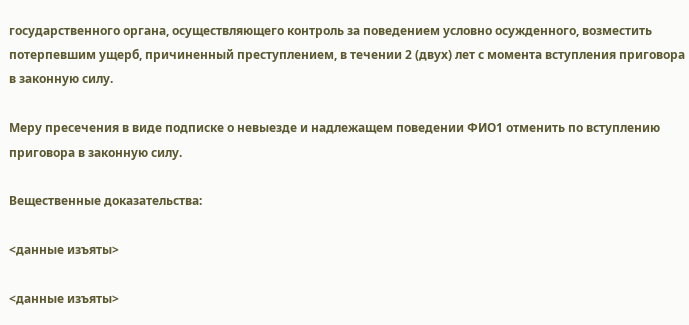государственного органа, осуществляющего контроль за поведением условно осужденного, возместить потерпевшим ущерб, причиненный преступлением, в течении 2 (двух) лет с момента вступления приговора в законную силу.

Меру пресечения в виде подписке о невыезде и надлежащем поведении ФИО1 отменить по вступлению приговора в законную силу.

Вещественные доказательства:

<данные изъяты>

<данные изъяты>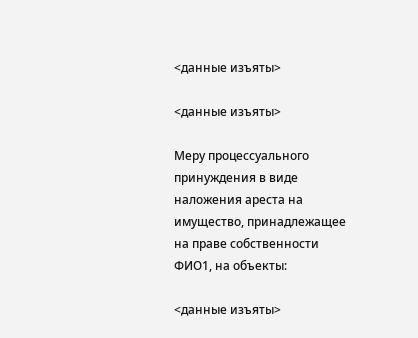<данные изъяты>

<данные изъяты>

Меру процессуального принуждения в виде наложения ареста на имущество, принадлежащее на праве собственности ФИО1, на объекты:

<данные изъяты>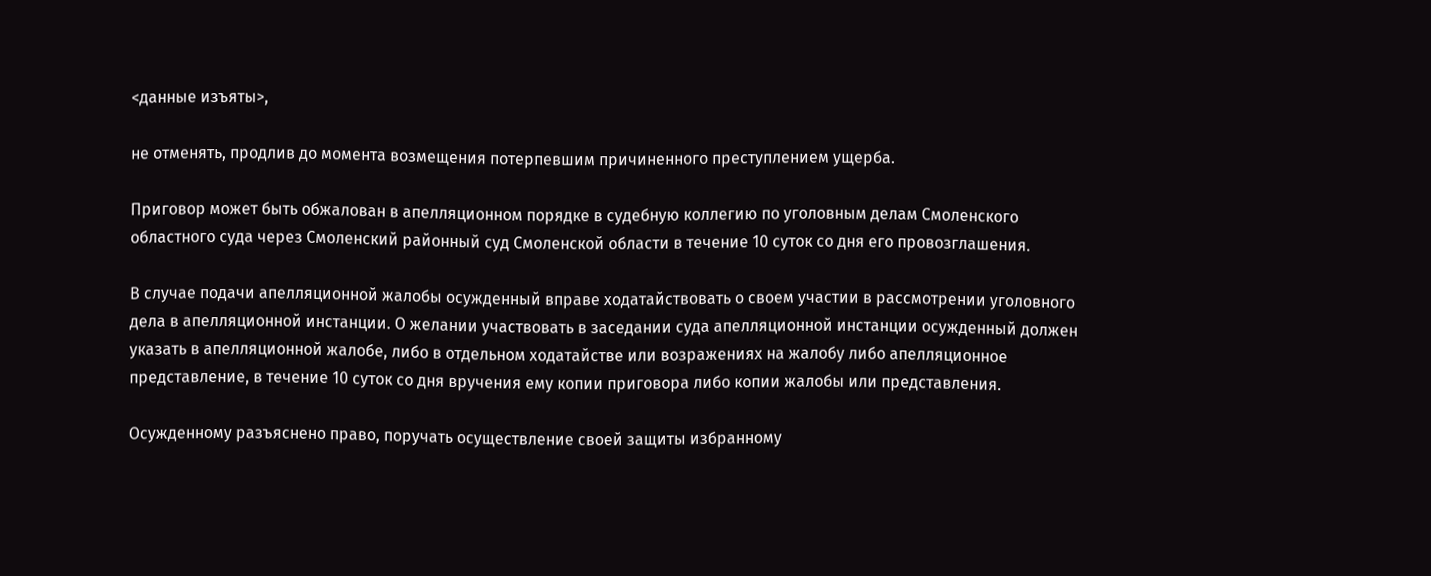<данные изъяты>,

не отменять, продлив до момента возмещения потерпевшим причиненного преступлением ущерба.

Приговор может быть обжалован в апелляционном порядке в судебную коллегию по уголовным делам Смоленского областного суда через Смоленский районный суд Смоленской области в течение 10 суток со дня его провозглашения.

В случае подачи апелляционной жалобы осужденный вправе ходатайствовать о своем участии в рассмотрении уголовного дела в апелляционной инстанции. О желании участвовать в заседании суда апелляционной инстанции осужденный должен указать в апелляционной жалобе, либо в отдельном ходатайстве или возражениях на жалобу либо апелляционное представление, в течение 10 суток со дня вручения ему копии приговора либо копии жалобы или представления.

Осужденному разъяснено право, поручать осуществление своей защиты избранному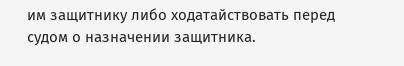им защитнику либо ходатайствовать перед судом о назначении защитника.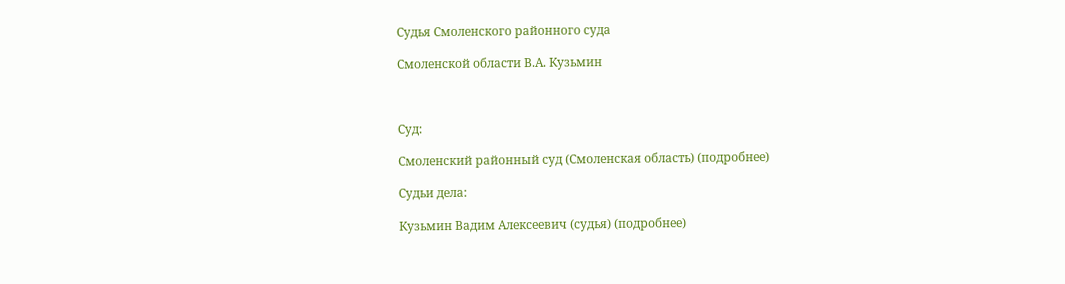Судья Смоленского районного суда

Смоленской области В.А. Кузьмин



Суд:

Смоленский районный суд (Смоленская область) (подробнее)

Судьи дела:

Кузьмин Вадим Алексеевич (судья) (подробнее)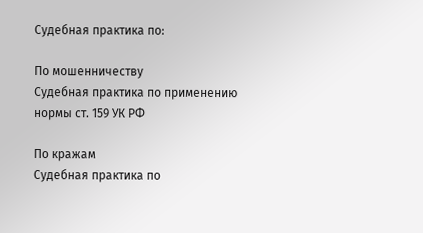Судебная практика по:

По мошенничеству
Судебная практика по применению нормы ст. 159 УК РФ

По кражам
Судебная практика по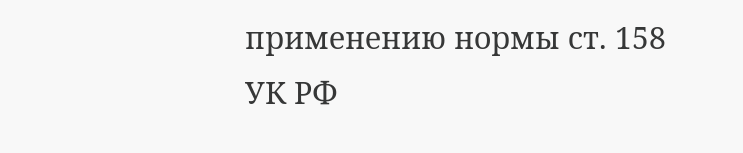применению нормы ст. 158 УК РФ